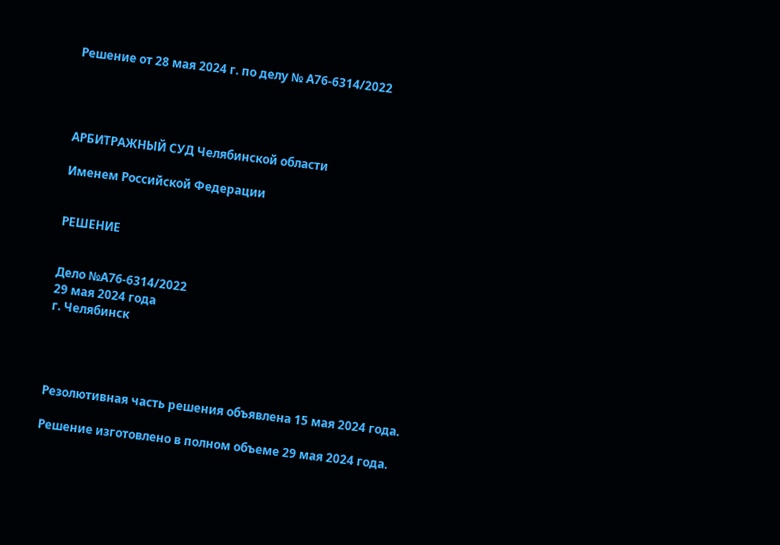Решение от 28 мая 2024 г. по делу № А76-6314/2022




АРБИТРАЖНЫЙ СУД Челябинской области

Именем Российской Федерации


РЕШЕНИЕ


Дело №А76-6314/2022
29 мая 2024 года
г. Челябинск




Резолютивная часть решения объявлена 15 мая 2024 года.

Решение изготовлено в полном объеме 29 мая 2024 года.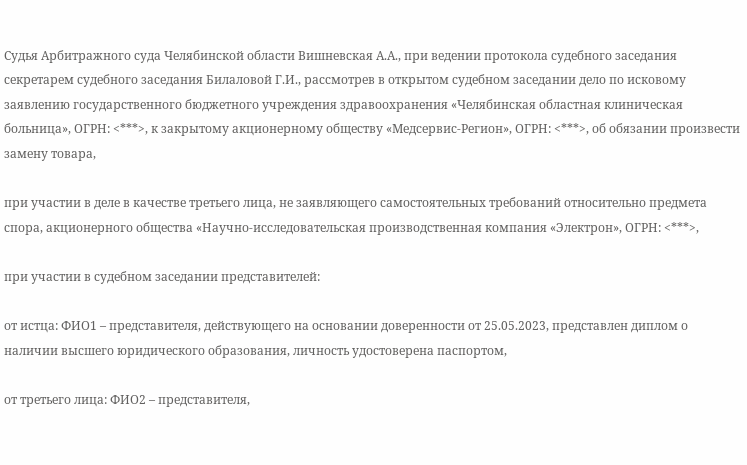Судья Арбитражного суда Челябинской области Вишневская А.А., при ведении протокола судебного заседания секретарем судебного заседания Билаловой Г.И., рассмотрев в открытом судебном заседании дело по исковому заявлению государственного бюджетного учреждения здравоохранения «Челябинская областная клиническая больница», ОГРН: <***>, к закрытому акционерному обществу «Медсервис-Регион», ОГРН: <***>, об обязании произвести замену товара,

при участии в деле в качестве третьего лица, не заявляющего самостоятельных требований относительно предмета спора, акционерного общества «Научно-исследовательская производственная компания «Электрон», ОГРН: <***>,

при участии в судебном заседании представителей:

от истца: ФИО1 – представителя, действующего на основании доверенности от 25.05.2023, представлен диплом о наличии высшего юридического образования, личность удостоверена паспортом,

от третьего лица: ФИО2 – представителя,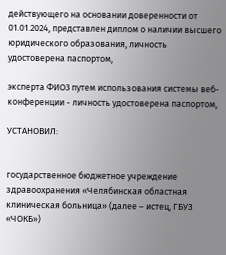действующего на основании доверенности от 01.01.2024, представлен диплом о наличии высшего юридического образования, личность удостоверена паспортом,

эксперта ФИО3 путем использования системы веб-конференции - личность удостоверена паспортом,

УСТАНОВИЛ:


государственное бюджетное учреждение здравоохранения «Челябинская областная клиническая больница» (далее – истец, ГБУЗ «ЧОКБ»)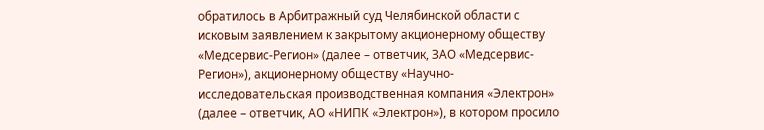обратилось в Арбитражный суд Челябинской области с исковым заявлением к закрытому акционерному обществу «Медсервис-Регион» (далее – ответчик, ЗАО «Медсервис-Регион»), акционерному обществу «Научно-исследовательская производственная компания «Электрон» (далее – ответчик, АО «НИПК «Электрон»), в котором просило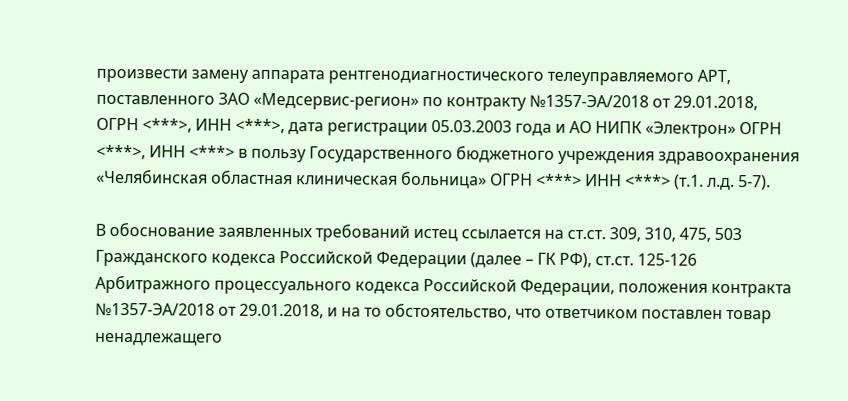произвести замену аппарата рентгенодиагностического телеуправляемого АРТ, поставленного ЗАО «Медсервис-регион» по контракту №1357-ЭА/2018 от 29.01.2018, ОГРН <***>, ИНН <***>, дата регистрации 05.03.2003 года и АО НИПК «Электрон» ОГРН <***>, ИНН <***> в пользу Государственного бюджетного учреждения здравоохранения «Челябинская областная клиническая больница» ОГРН <***> ИНН <***> (т.1. л.д. 5-7).

В обоснование заявленных требований истец ссылается на ст.ст. 309, 310, 475, 503 Гражданского кодекса Российской Федерации (далее – ГК РФ), ст.ст. 125-126 Арбитражного процессуального кодекса Российской Федерации, положения контракта №1357-ЭА/2018 от 29.01.2018, и на то обстоятельство, что ответчиком поставлен товар ненадлежащего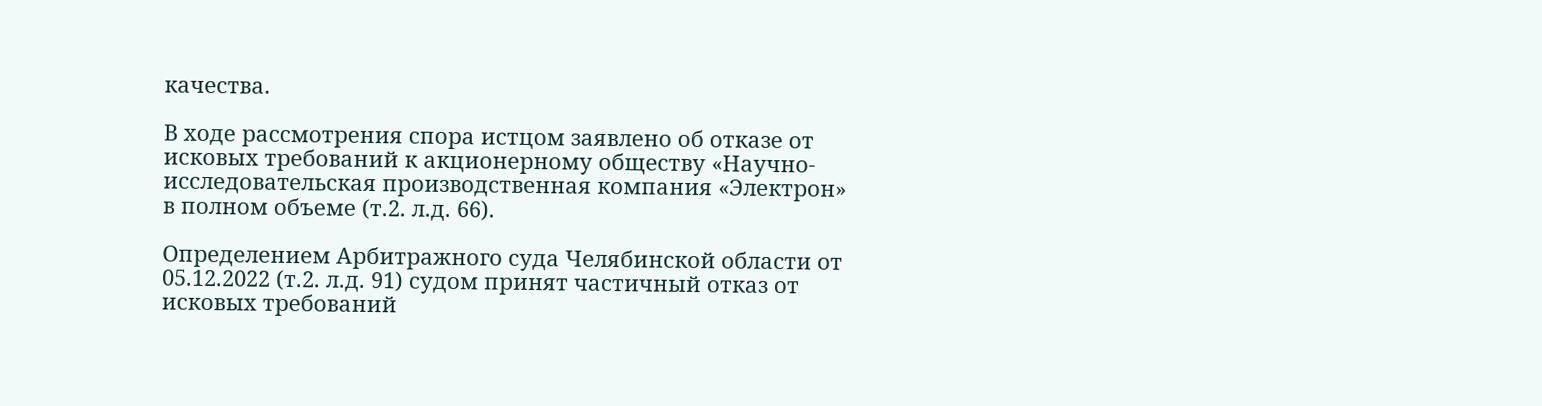качества.

В ходе рассмотрения спора истцом заявлено об отказе от исковых требований к акционерному обществу «Научно-исследовательская производственная компания «Электрон» в полном объеме (т.2. л.д. 66).

Определением Арбитражного суда Челябинской области от 05.12.2022 (т.2. л.д. 91) судом принят частичный отказ от исковых требований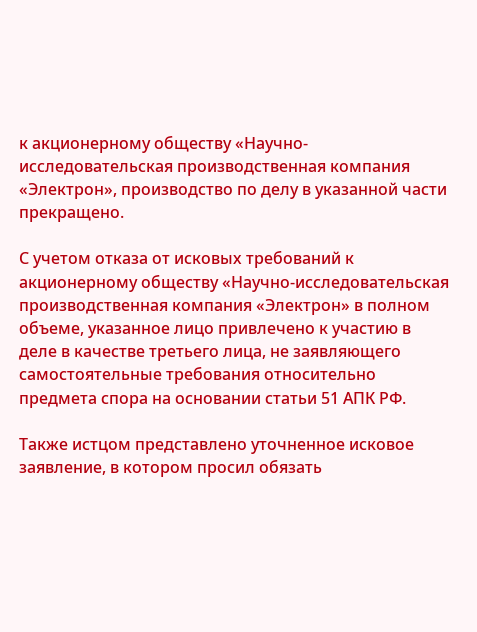к акционерному обществу «Научно-исследовательская производственная компания «Электрон», производство по делу в указанной части прекращено.

С учетом отказа от исковых требований к акционерному обществу «Научно-исследовательская производственная компания «Электрон» в полном объеме, указанное лицо привлечено к участию в деле в качестве третьего лица, не заявляющего самостоятельные требования относительно предмета спора на основании статьи 51 АПК РФ.

Также истцом представлено уточненное исковое заявление, в котором просил обязать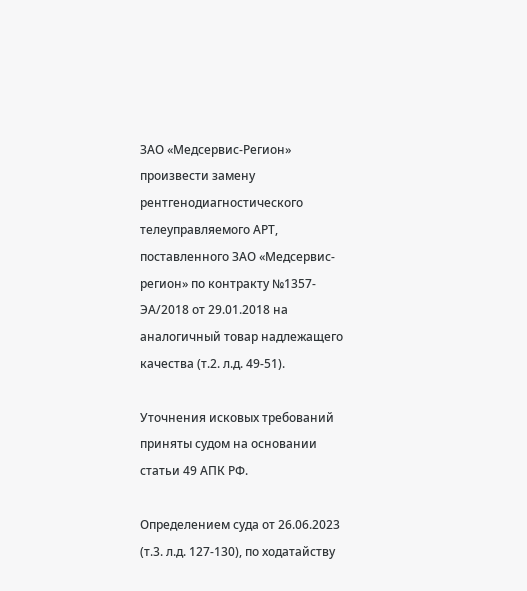ЗАО «Медсервис-Регион» произвести замену рентгенодиагностического телеуправляемого АРТ, поставленного ЗАО «Медсервис-регион» по контракту №1357-ЭА/2018 от 29.01.2018 на аналогичный товар надлежащего качества (т.2. л.д. 49-51).

Уточнения исковых требований приняты судом на основании статьи 49 АПК РФ.

Определением суда от 26.06.2023 (т.3. л.д. 127-130), по ходатайству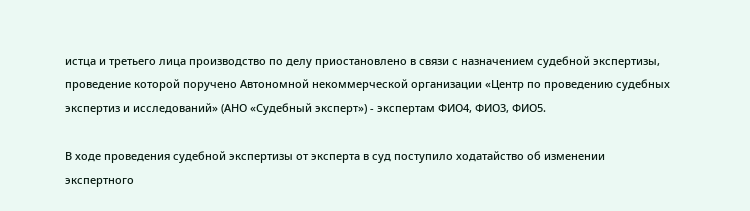истца и третьего лица производство по делу приостановлено в связи с назначением судебной экспертизы, проведение которой поручено Автономной некоммерческой организации «Центр по проведению судебных экспертиз и исследований» (АНО «Судебный эксперт») - экспертам ФИО4, ФИО3, ФИО5.

В ходе проведения судебной экспертизы от эксперта в суд поступило ходатайство об изменении экспертного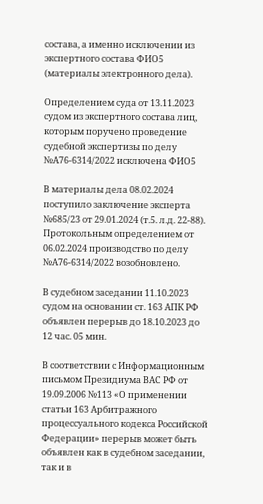состава, а именно исключении из экспертного состава ФИО5 (материалы электронного дела).

Определением суда от 13.11.2023 судом из экспертного состава лиц, которым поручено проведение судебной экспертизы по делу №А76-6314/2022 исключена ФИО5

В материалы дела 08.02.2024 поступило заключение эксперта №685/23 от 29.01.2024 (т.5. л.д. 22-88). Протокольным определением от 06.02.2024 производство по делу №А76-6314/2022 возобновлено.

В судебном заседании 11.10.2023 судом на основании ст. 163 АПК РФ объявлен перерыв до 18.10.2023 до 12 час. 05 мин.

В соответствии с Информационным письмом Президиума ВАС РФ от 19.09.2006 №113 «О применении статьи 163 Арбитражного процессуального кодекса Российской Федерации» перерыв может быть объявлен как в судебном заседании, так и в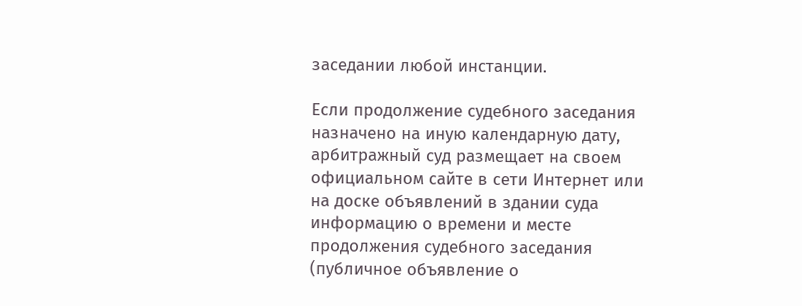заседании любой инстанции.

Если продолжение судебного заседания назначено на иную календарную дату, арбитражный суд размещает на своем официальном сайте в сети Интернет или на доске объявлений в здании суда информацию о времени и месте продолжения судебного заседания (публичное объявление о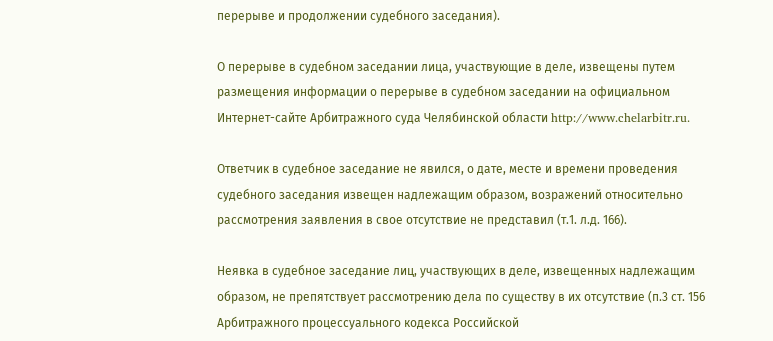перерыве и продолжении судебного заседания).

О перерыве в судебном заседании лица, участвующие в деле, извещены путем размещения информации о перерыве в судебном заседании на официальном Интернет-сайте Арбитражного суда Челябинской области http://www.chelarbitr.ru.

Ответчик в судебное заседание не явился, о дате, месте и времени проведения судебного заседания извещен надлежащим образом, возражений относительно рассмотрения заявления в свое отсутствие не представил (т.1. л.д. 166).

Неявка в судебное заседание лиц, участвующих в деле, извещенных надлежащим образом, не препятствует рассмотрению дела по существу в их отсутствие (п.3 ст. 156 Арбитражного процессуального кодекса Российской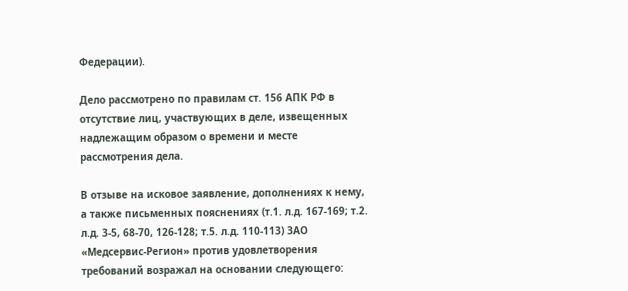Федерации).

Дело рассмотрено по правилам ст. 156 АПК РФ в отсутствие лиц, участвующих в деле, извещенных надлежащим образом о времени и месте рассмотрения дела.

В отзыве на исковое заявление, дополнениях к нему, а также письменных пояснениях (т.1. л.д. 167-169; т.2. л.д. 3-5, 68-70, 126-128; т.5. л.д. 110-113) ЗАО «Медсервис-Регион» против удовлетворения требований возражал на основании следующего: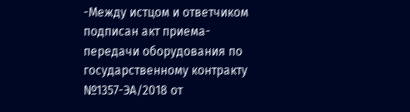-Между истцом и ответчиком подписан акт приема-передачи оборудования по государственному контракту №1357-ЭА/2018 от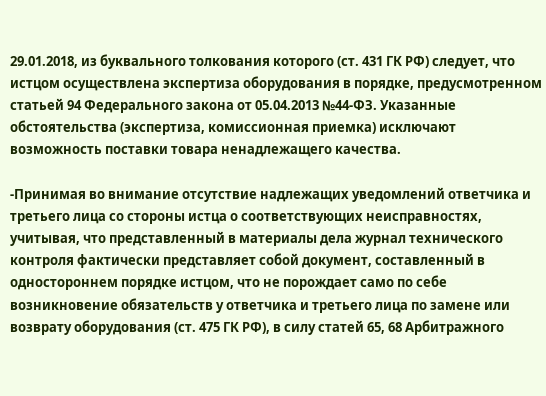29.01.2018, из буквального толкования которого (ст. 431 ГК РФ) следует, что истцом осуществлена экспертиза оборудования в порядке, предусмотренном статьей 94 Федерального закона от 05.04.2013 №44-ФЗ. Указанные обстоятельства (экспертиза, комиссионная приемка) исключают возможность поставки товара ненадлежащего качества.

-Принимая во внимание отсутствие надлежащих уведомлений ответчика и третьего лица со стороны истца о соответствующих неисправностях, учитывая, что представленный в материалы дела журнал технического контроля фактически представляет собой документ, составленный в одностороннем порядке истцом, что не порождает само по себе возникновение обязательств у ответчика и третьего лица по замене или возврату оборудования (ст. 475 ГК РФ), в силу статей 65, 68 Арбитражного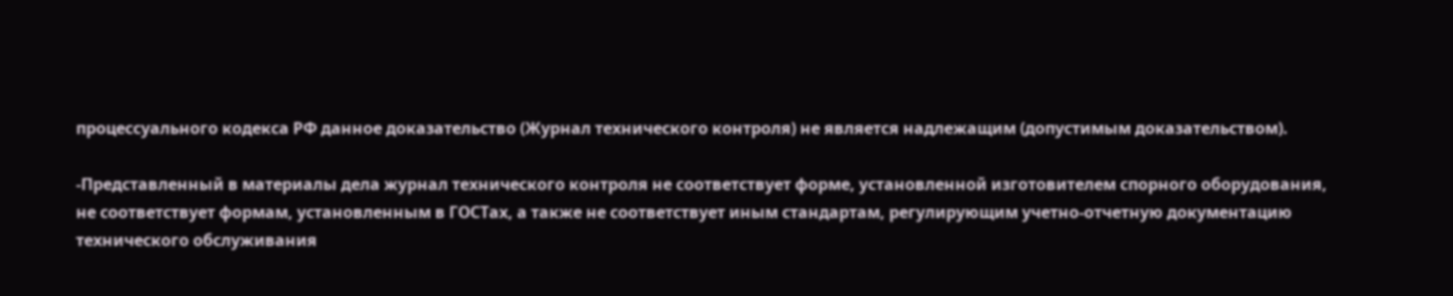процессуального кодекса РФ данное доказательство (Журнал технического контроля) не является надлежащим (допустимым доказательством).

-Представленный в материалы дела журнал технического контроля не соответствует форме, установленной изготовителем спорного оборудования, не соответствует формам, установленным в ГОСТах, а также не соответствует иным стандартам, регулирующим учетно-отчетную документацию технического обслуживания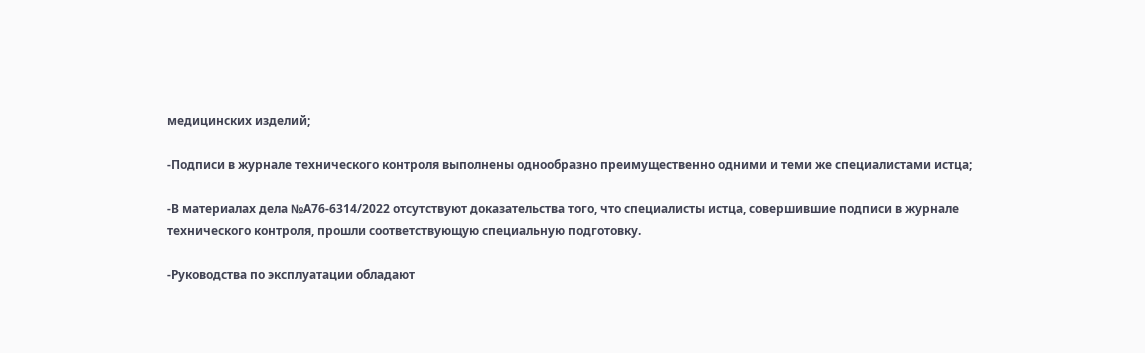медицинских изделий;

-Подписи в журнале технического контроля выполнены однообразно преимущественно одними и теми же специалистами истца;

-В материалах дела №А76-6314/2022 отсутствуют доказательства того, что специалисты истца, совершившие подписи в журнале технического контроля, прошли соответствующую специальную подготовку.

-Руководства по эксплуатации обладают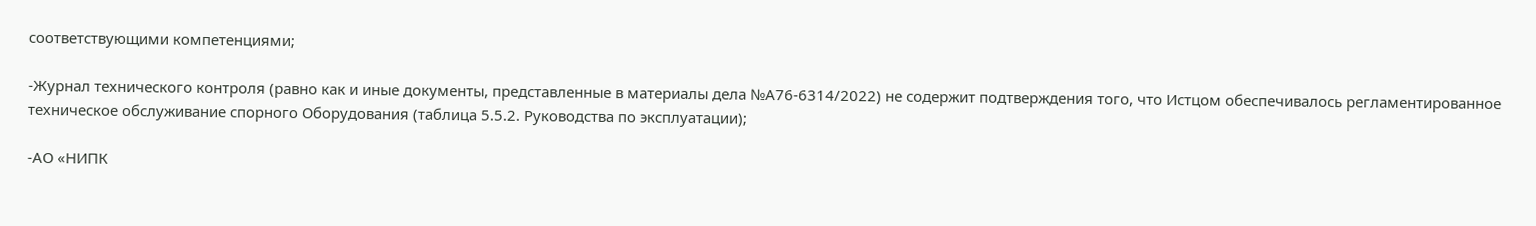соответствующими компетенциями;

-Журнал технического контроля (равно как и иные документы, представленные в материалы дела №А76-6314/2022) не содержит подтверждения того, что Истцом обеспечивалось регламентированное техническое обслуживание спорного Оборудования (таблица 5.5.2. Руководства по эксплуатации);

-АО «НИПК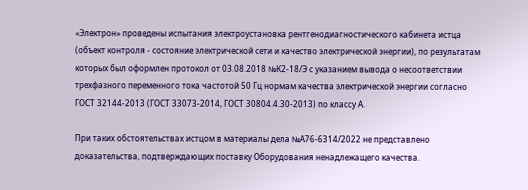«Электрон» проведены испытания электроустановка рентгенодиагностического кабинета истца (объект контроля - состояние электрической сети и качество электрической энергии), по результатам которых был оформлен протокол от 03.08.2018 №К2-18/Э с указанием вывода о несоответствии трехфазного переменного тока частотой 50 Гц нормам качества электрической энергии согласно ГОСТ 32144-2013 (ГОСТ 33073-2014, ГОСТ 30804.4.30-2013) по классу А.

При таких обстоятельствах истцом в материалы дела №А76-6314/2022 не представлено доказательства, подтверждающих поставку Оборудования ненадлежащего качества.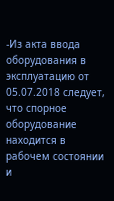-Из акта ввода оборудования в эксплуатацию от 05.07.2018 следует, что спорное оборудование находится в рабочем состоянии и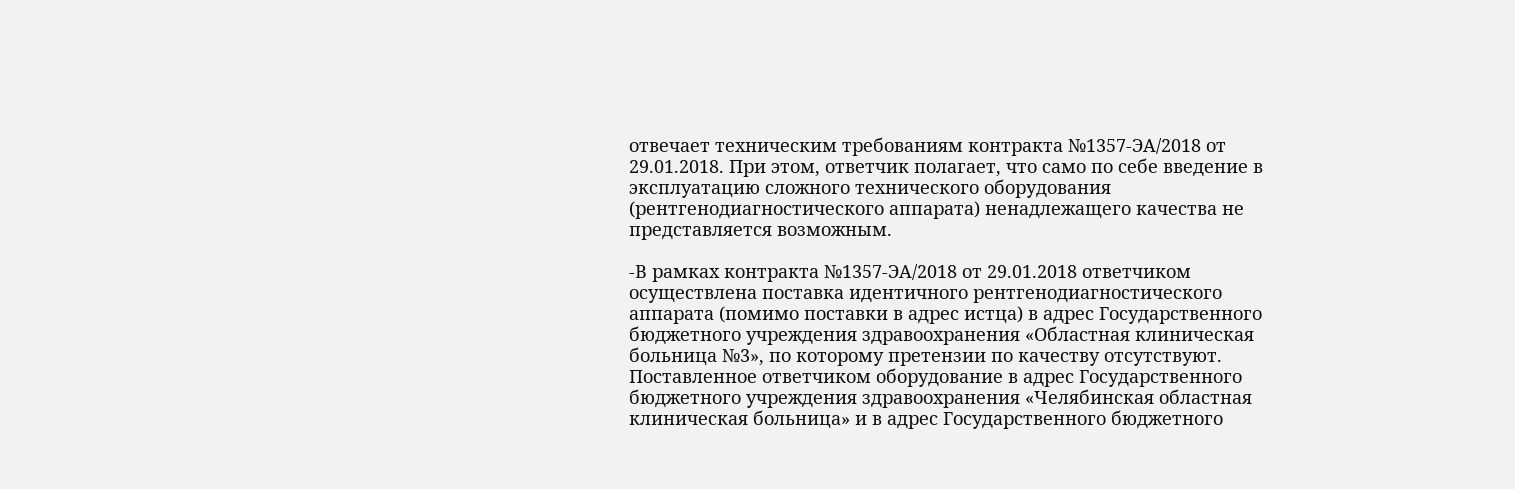отвечает техническим требованиям контракта №1357-ЭА/2018 от 29.01.2018. При этом, ответчик полагает, что само по себе введение в эксплуатацию сложного технического оборудования (рентгенодиагностического аппарата) ненадлежащего качества не представляется возможным.

-В рамках контракта №1357-ЭА/2018 от 29.01.2018 ответчиком осуществлена поставка идентичного рентгенодиагностического аппарата (помимо поставки в адрес истца) в адрес Государственного бюджетного учреждения здравоохранения «Областная клиническая больница №3», по которому претензии по качеству отсутствуют. Поставленное ответчиком оборудование в адрес Государственного бюджетного учреждения здравоохранения «Челябинская областная клиническая больница» и в адрес Государственного бюджетного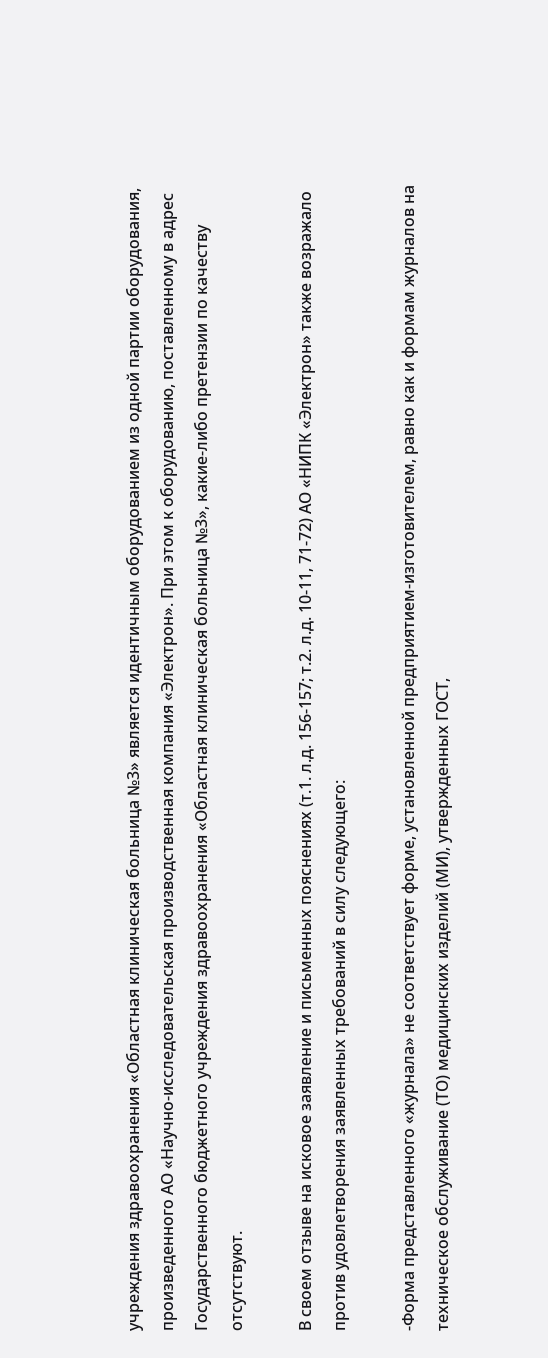учреждения здравоохранения «Областная клиническая больница №3» является идентичным оборудованием из одной партии оборудования, произведенного АО «Научно-исследовательская производственная компания «Электрон». При этом к оборудованию, поставленному в адрес Государственного бюджетного учреждения здравоохранения «Областная клиническая больница №3», какие-либо претензии по качеству отсутствуют.

В своем отзыве на исковое заявление и письменных пояснениях (т.1. л.д. 156-157; т.2. л.д. 10-11, 71-72) АО «НИПК «Электрон» также возражало против удовлетворения заявленных требований в силу следующего:

-Форма представленного «журнала» не соответствует форме, установленной предприятием-изготовителем, равно как и формам журналов на техническое обслуживание (ТО) медицинских изделий (МИ), утвержденных ГОСТ,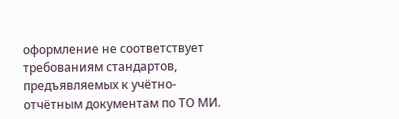оформление не соответствует требованиям стандартов, предъявляемых к учётно-отчётным документам по ТО МИ.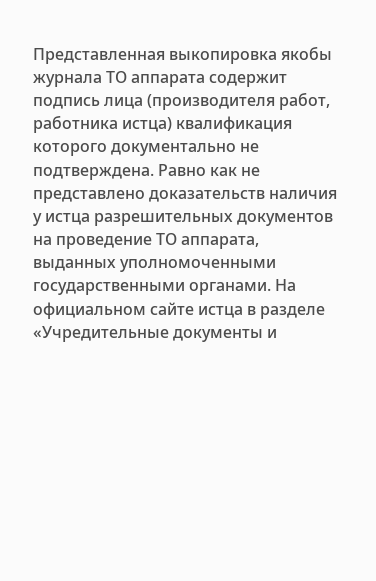Представленная выкопировка якобы журнала ТО аппарата содержит подпись лица (производителя работ, работника истца) квалификация которого документально не подтверждена. Равно как не представлено доказательств наличия у истца разрешительных документов на проведение ТО аппарата, выданных уполномоченными государственными органами. На официальном сайте истца в разделе «Учредительные документы и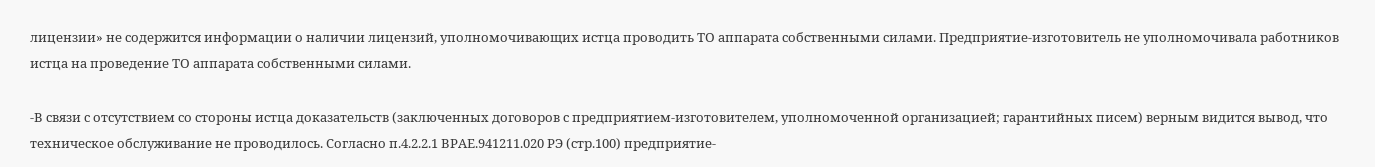лицензии» не содержится информации о наличии лицензий, уполномочивающих истца проводить ТО аппарата собственными силами. Предприятие-изготовитель не уполномочивала работников истца на проведение ТО аппарата собственными силами.

-В связи с отсутствием со стороны истца доказательств (заключенных договоров с предприятием-изготовителем, уполномоченной организацией; гарантийных писем) верным видится вывод, что техническое обслуживание не проводилось. Согласно п.4.2.2.1 ВРАЕ.941211.020 РЭ (стр.100) предприятие-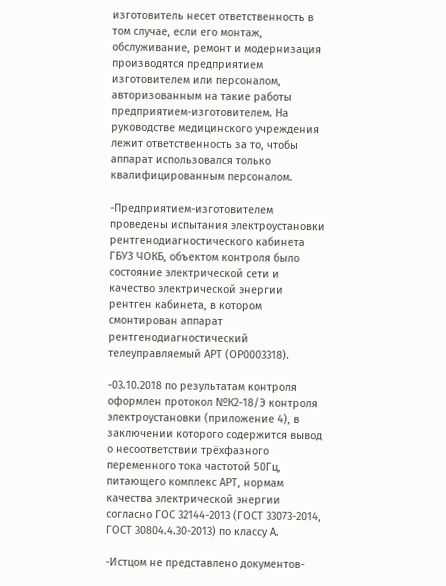изготовитель несет ответственность в том случае, если его монтаж, обслуживание, ремонт и модернизация производятся предприятием изготовителем или персоналом, авторизованным на такие работы предприятием-изготовителем. На руководстве медицинского учреждения лежит ответственность за то, чтобы аппарат использовался только квалифицированным персоналом.

-Предприятием-изготовителем проведены испытания электроустановки рентгенодиагностического кабинета ГБУЗ ЧОКБ, объектом контроля было состояние электрической сети и качество электрической энергии рентген кабинета, в котором смонтирован аппарат рентгенодиагностический телеуправляемый АРТ (ОР0003318).

-03.10.2018 по результатам контроля оформлен протокол №К2-18/Э контроля электроустановки (приложение 4), в заключении которого содержится вывод о несоответствии трёхфазного переменного тока частотой 50Гц, питающего комплекс АРТ, нормам качества электрической энергии согласно ГОС 32144-2013 (ГОСТ 33073-2014, ГОСТ 30804.4.30-2013) по классу А.

-Истцом не представлено документов-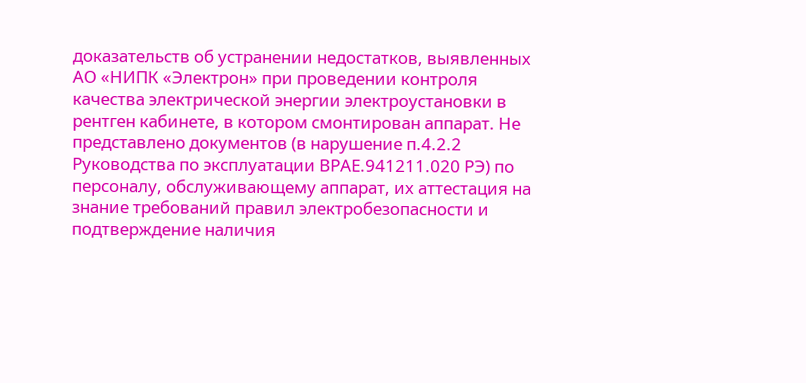доказательств об устранении недостатков, выявленных АО «НИПК «Электрон» при проведении контроля качества электрической энергии электроустановки в рентген кабинете, в котором смонтирован аппарат. Не представлено документов (в нарушение п.4.2.2 Руководства по эксплуатации ВРАЕ.941211.020 РЭ) по персоналу, обслуживающему аппарат, их аттестация на знание требований правил электробезопасности и подтверждение наличия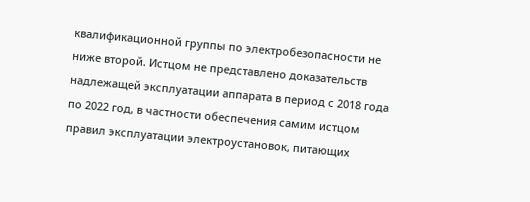квалификационной группы по электробезопасности не ниже второй. Истцом не представлено доказательств надлежащей эксплуатации аппарата в период с 2018 года по 2022 год, в частности обеспечения самим истцом правил эксплуатации электроустановок, питающих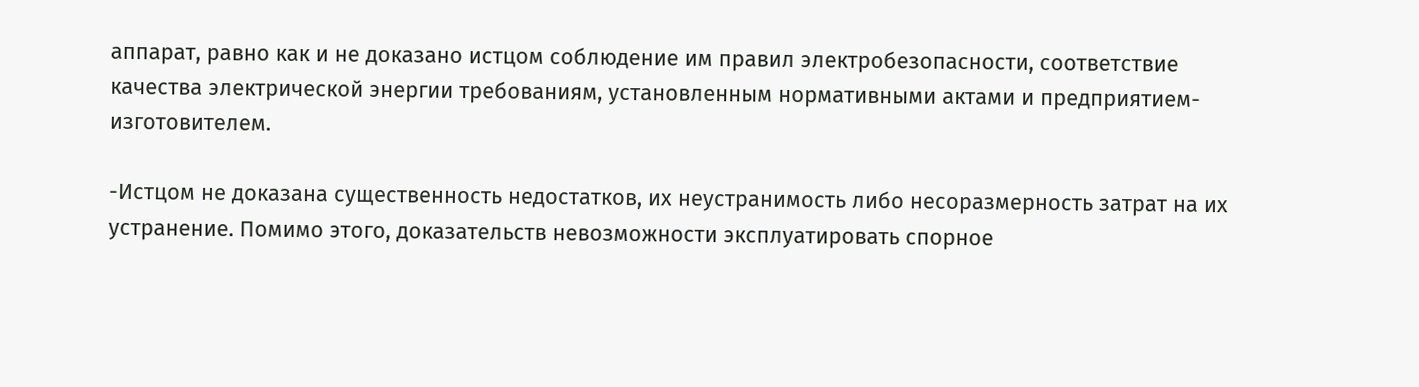аппарат, равно как и не доказано истцом соблюдение им правил электробезопасности, соответствие качества электрической энергии требованиям, установленным нормативными актами и предприятием-изготовителем.

-Истцом не доказана существенность недостатков, их неустранимость либо несоразмерность затрат на их устранение. Помимо этого, доказательств невозможности эксплуатировать спорное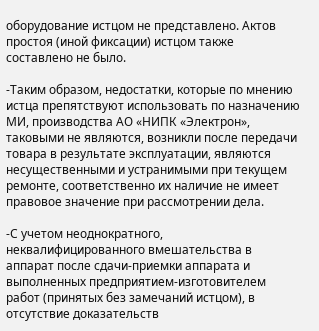оборудование истцом не представлено. Актов простоя (иной фиксации) истцом также составлено не было.

-Таким образом, недостатки, которые по мнению истца препятствуют использовать по назначению МИ, производства АО «НИПК «Электрон», таковыми не являются, возникли после передачи товара в результате эксплуатации, являются несущественными и устранимыми при текущем ремонте, соответственно их наличие не имеет правовое значение при рассмотрении дела.

-С учетом неоднократного, неквалифицированного вмешательства в аппарат после сдачи-приемки аппарата и выполненных предприятием-изготовителем работ (принятых без замечаний истцом), в отсутствие доказательств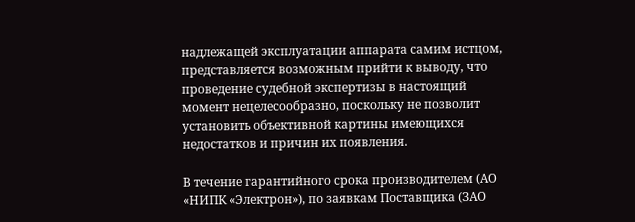надлежащей эксплуатации аппарата самим истцом, представляется возможным прийти к выводу, что проведение судебной экспертизы в настоящий момент нецелесообразно, поскольку не позволит установить объективной картины имеющихся недостатков и причин их появления.

В течение гарантийного срока производителем (АО «НИПК «Электрон»), по заявкам Поставщика (ЗАО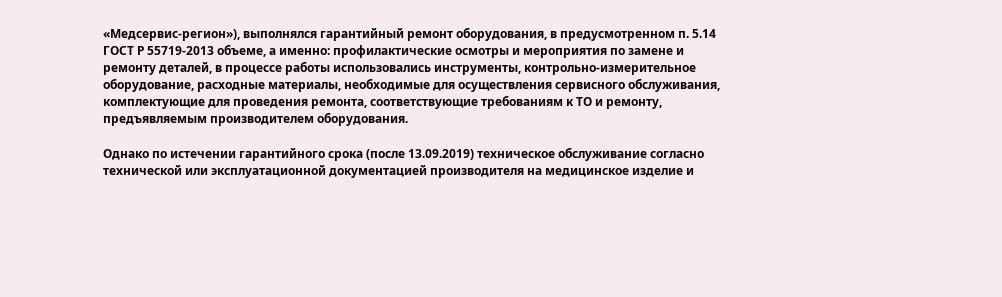«Медсервис-регион»), выполнялся гарантийный ремонт оборудования, в предусмотренном п. 5.14 ГОСТ Р 55719-2013 объеме, а именно: профилактические осмотры и мероприятия по замене и ремонту деталей, в процессе работы использовались инструменты, контрольно-измерительное оборудование, расходные материалы, необходимые для осуществления сервисного обслуживания, комплектующие для проведения ремонта, соответствующие требованиям к ТО и ремонту, предъявляемым производителем оборудования.

Однако по истечении гарантийного срока (после 13.09.2019) техническое обслуживание согласно технической или эксплуатационной документацией производителя на медицинское изделие и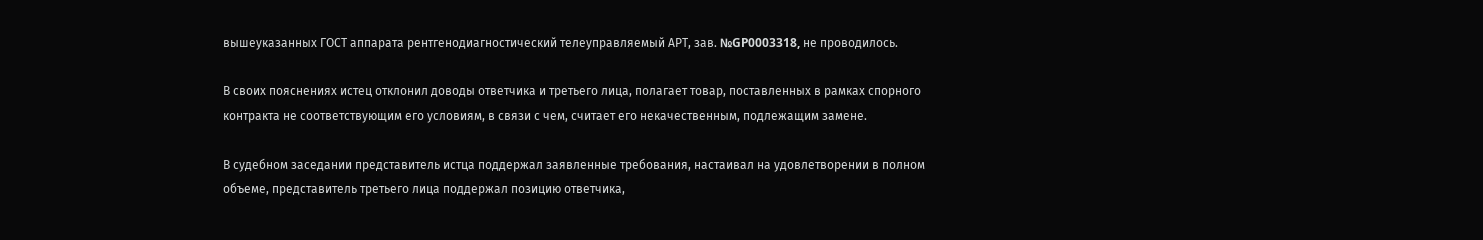вышеуказанных ГОСТ аппарата рентгенодиагностический телеуправляемый АРТ, зав. №GP0003318, не проводилось.

В своих пояснениях истец отклонил доводы ответчика и третьего лица, полагает товар, поставленных в рамках спорного контракта не соответствующим его условиям, в связи с чем, считает его некачественным, подлежащим замене.

В судебном заседании представитель истца поддержал заявленные требования, настаивал на удовлетворении в полном объеме, представитель третьего лица поддержал позицию ответчика,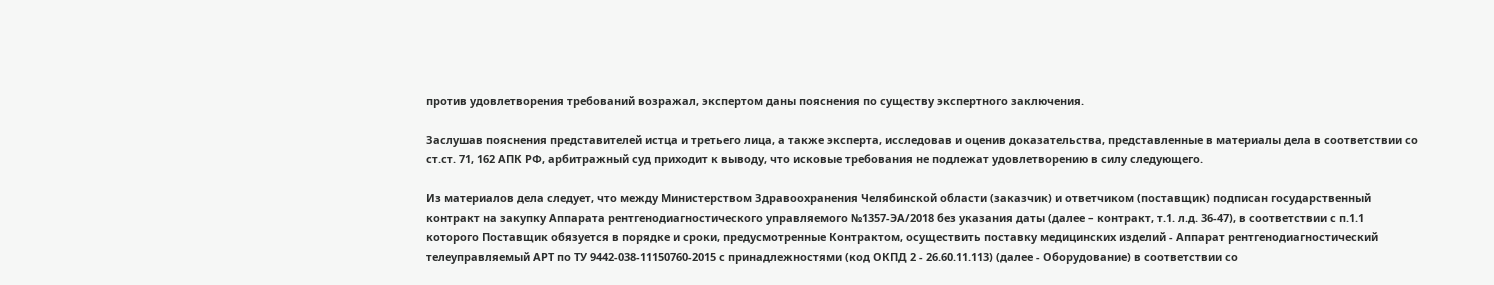против удовлетворения требований возражал, экспертом даны пояснения по существу экспертного заключения.

Заслушав пояснения представителей истца и третьего лица, а также эксперта, исследовав и оценив доказательства, представленные в материалы дела в соответствии со ст.ст. 71, 162 АПК РФ, арбитражный суд приходит к выводу, что исковые требования не подлежат удовлетворению в силу следующего.

Из материалов дела следует, что между Министерством Здравоохранения Челябинской области (заказчик) и ответчиком (поставщик) подписан государственный контракт на закупку Аппарата рентгенодиагностического управляемого №1357-ЭА/2018 без указания даты (далее – контракт, т.1. л.д. 36-47), в соответствии с п.1.1 которого Поставщик обязуется в порядке и сроки, предусмотренные Контрактом, осуществить поставку медицинских изделий - Аппарат рентгенодиагностический телеуправляемый АРТ по ТУ 9442-038-11150760-2015 с принадлежностями (код ОКПД 2 - 26.60.11.113) (далее - Оборудование) в соответствии со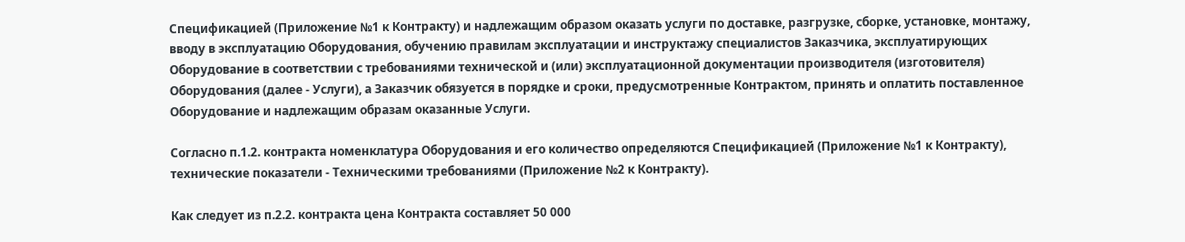Спецификацией (Приложение №1 к Контракту) и надлежащим образом оказать услуги по доставке, разгрузке, сборке, установке, монтажу, вводу в эксплуатацию Оборудования, обучению правилам эксплуатации и инструктажу специалистов Заказчика, эксплуатирующих Оборудование в соответствии с требованиями технической и (или) эксплуатационной документации производителя (изготовителя) Оборудования (далее - Услуги), а Заказчик обязуется в порядке и сроки, предусмотренные Контрактом, принять и оплатить поставленное Оборудование и надлежащим образам оказанные Услуги.

Согласно п.1.2. контракта номенклатура Оборудования и его количество определяются Спецификацией (Приложение №1 к Контракту), технические показатели - Техническими требованиями (Приложение №2 к Контракту).

Как следует из п.2.2. контракта цена Контракта составляет 50 000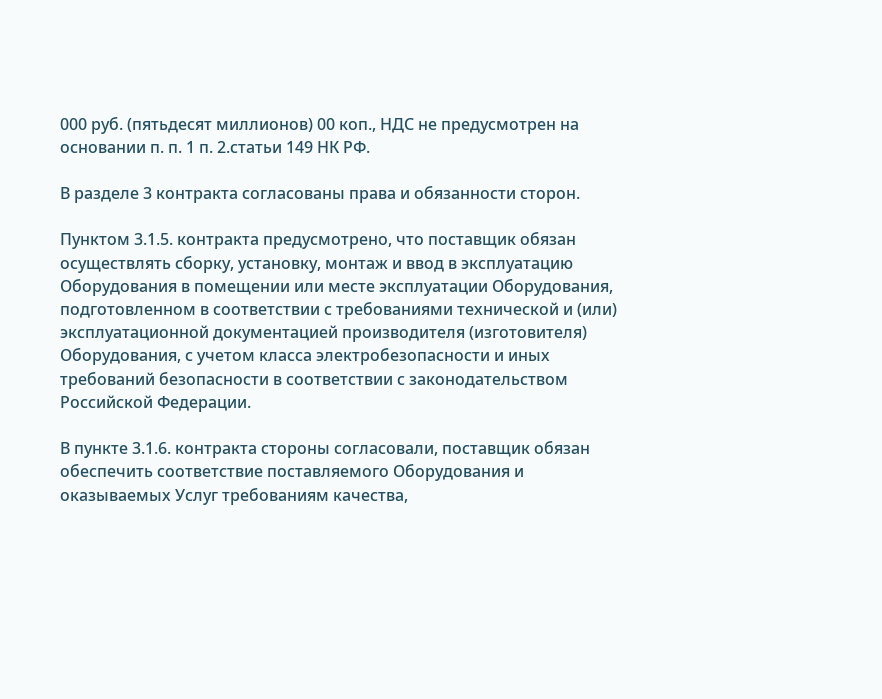000 руб. (пятьдесят миллионов) 00 коп., НДС не предусмотрен на основании п. п. 1 п. 2.статьи 149 НК РФ.

В разделе 3 контракта согласованы права и обязанности сторон.

Пунктом 3.1.5. контракта предусмотрено, что поставщик обязан осуществлять сборку, установку, монтаж и ввод в эксплуатацию Оборудования в помещении или месте эксплуатации Оборудования, подготовленном в соответствии с требованиями технической и (или) эксплуатационной документацией производителя (изготовителя) Оборудования, с учетом класса электробезопасности и иных требований безопасности в соответствии с законодательством Российской Федерации.

В пункте 3.1.6. контракта стороны согласовали, поставщик обязан обеспечить соответствие поставляемого Оборудования и оказываемых Услуг требованиям качества,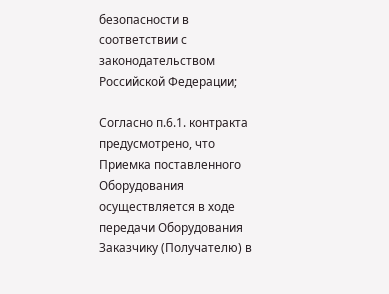безопасности в соответствии с законодательством Российской Федерации;

Согласно п.6.1. контракта предусмотрено, что Приемка поставленного Оборудования осуществляется в ходе передачи Оборудования Заказчику (Получателю) в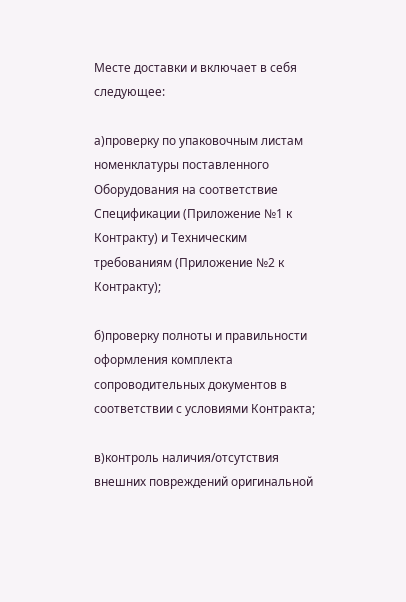Месте доставки и включает в себя следующее:

а)проверку по упаковочным листам номенклатуры поставленного Оборудования на соответствие Спецификации (Приложение №1 к Контракту) и Техническим требованиям (Приложение №2 к Контракту);

б)проверку полноты и правильности оформления комплекта сопроводительных документов в соответствии с условиями Контракта;

в)контроль наличия/отсутствия внешних повреждений оригинальной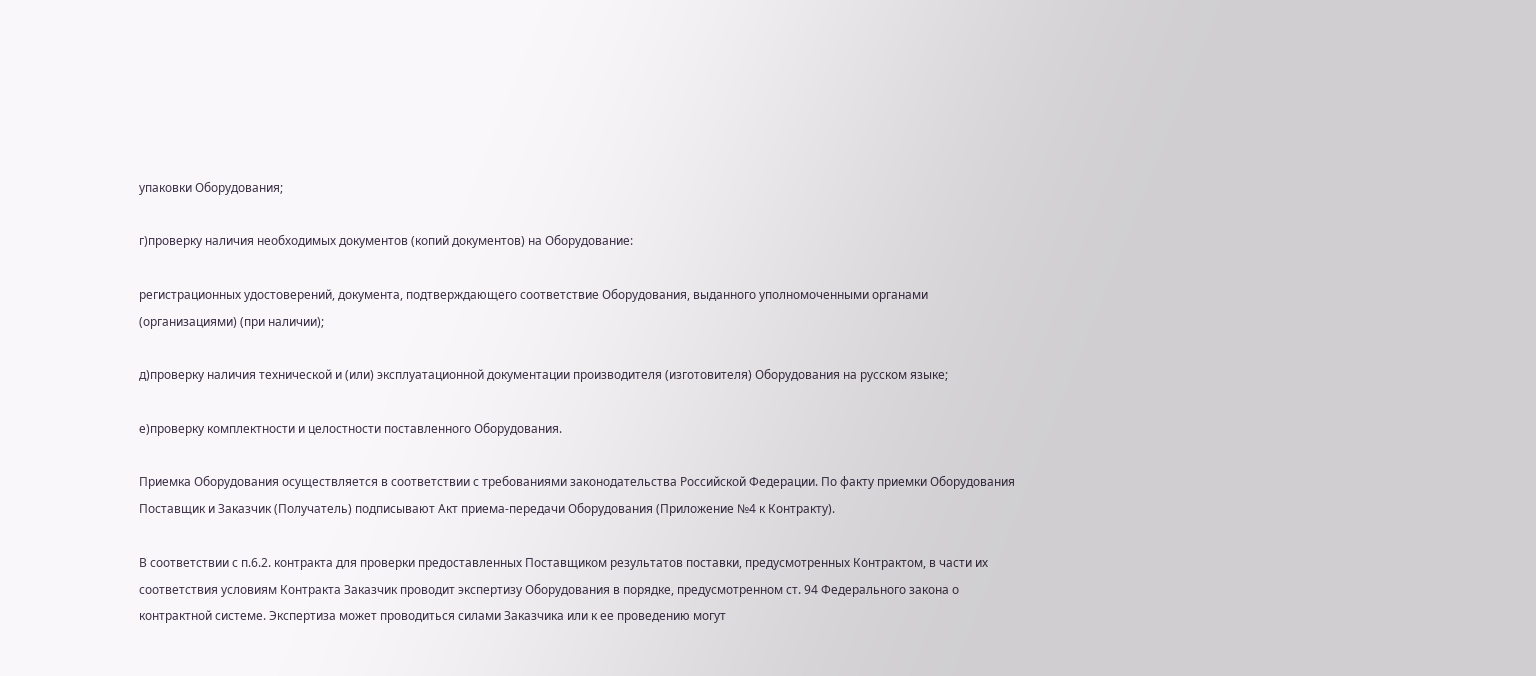упаковки Оборудования;

г)проверку наличия необходимых документов (копий документов) на Оборудование:

регистрационных удостоверений, документа, подтверждающего соответствие Оборудования, выданного уполномоченными органами (организациями) (при наличии);

д)проверку наличия технической и (или) эксплуатационной документации производителя (изготовителя) Оборудования на русском языке;

е)проверку комплектности и целостности поставленного Оборудования.

Приемка Оборудования осуществляется в соответствии с требованиями законодательства Российской Федерации. По факту приемки Оборудования Поставщик и Заказчик (Получатель) подписывают Акт приема-передачи Оборудования (Приложение №4 к Контракту).

В соответствии с п.6.2. контракта для проверки предоставленных Поставщиком результатов поставки, предусмотренных Контрактом, в части их соответствия условиям Контракта Заказчик проводит экспертизу Оборудования в порядке, предусмотренном ст. 94 Федерального закона о контрактной системе. Экспертиза может проводиться силами Заказчика или к ее проведению могут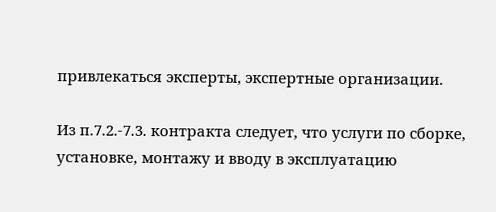привлекаться эксперты, экспертные организации.

Из п.7.2.-7.3. контракта следует, что услуги по сборке, установке, монтажу и вводу в эксплуатацию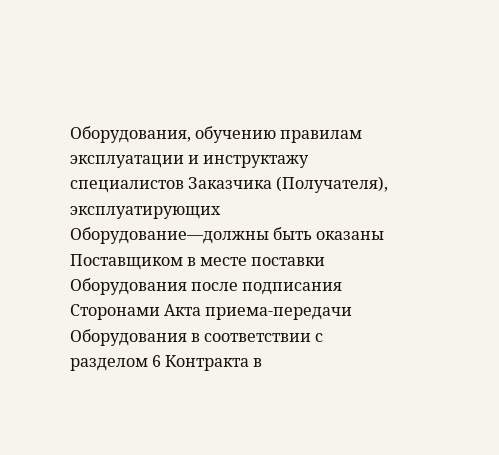Оборудования, обучению правилам эксплуатации и инструктажу специалистов Заказчика (Получателя), эксплуатирующих Оборудование—должны быть оказаны Поставщиком в месте поставки Оборудования после подписания Сторонами Акта приема-передачи Оборудования в соответствии с разделом 6 Контракта в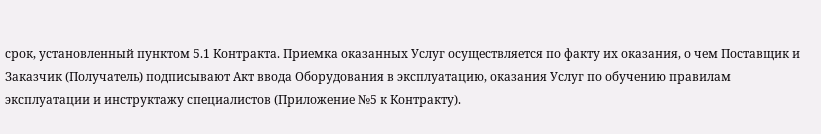срок, установленный пунктом 5.1 Контракта. Приемка оказанных Услуг осуществляется по факту их оказания, о чем Поставщик и Заказчик (Получатель) подписывают Акт ввода Оборудования в эксплуатацию, оказания Услуг по обучению правилам эксплуатации и инструктажу специалистов (Приложение №5 к Контракту).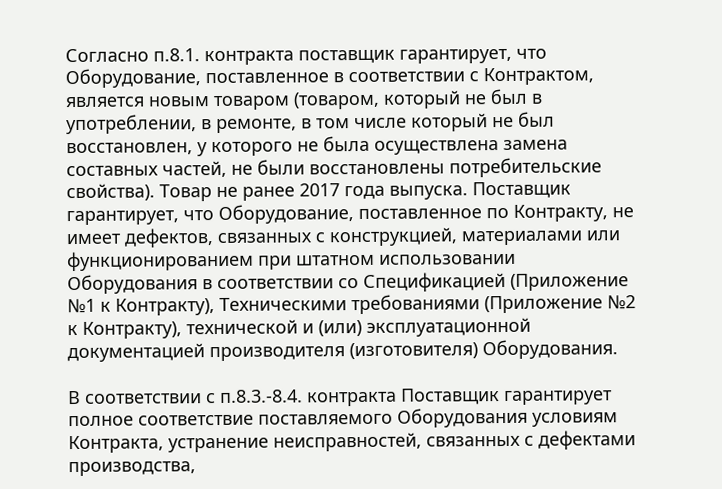Согласно п.8.1. контракта поставщик гарантирует, что Оборудование, поставленное в соответствии с Контрактом, является новым товаром (товаром, который не был в употреблении, в ремонте, в том числе который не был восстановлен, у которого не была осуществлена замена составных частей, не были восстановлены потребительские свойства). Товар не ранее 2017 года выпуска. Поставщик гарантирует, что Оборудование, поставленное по Контракту, не имеет дефектов, связанных с конструкцией, материалами или функционированием при штатном использовании Оборудования в соответствии со Спецификацией (Приложение №1 к Контракту), Техническими требованиями (Приложение №2 к Контракту), технической и (или) эксплуатационной документацией производителя (изготовителя) Оборудования.

В соответствии с п.8.3.-8.4. контракта Поставщик гарантирует полное соответствие поставляемого Оборудования условиям Контракта, устранение неисправностей, связанных с дефектами производства,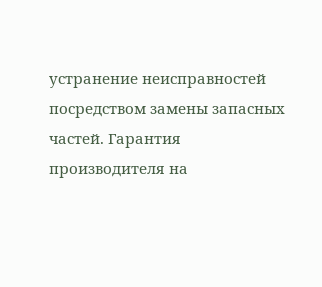устранение неисправностей посредством замены запасных частей. Гарантия производителя на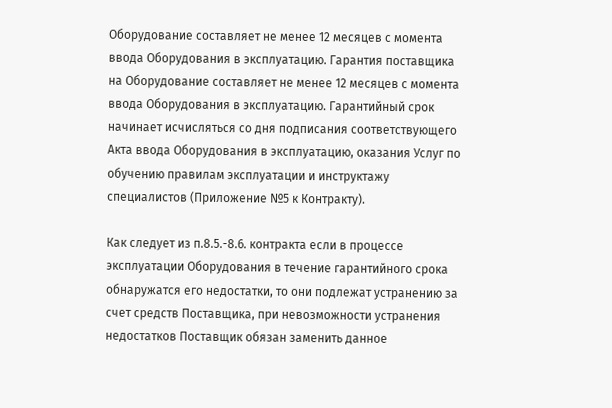Оборудование составляет не менее 12 месяцев с момента ввода Оборудования в эксплуатацию. Гарантия поставщика на Оборудование составляет не менее 12 месяцев с момента ввода Оборудования в эксплуатацию. Гарантийный срок начинает исчисляться со дня подписания соответствующего Акта ввода Оборудования в эксплуатацию, оказания Услуг по обучению правилам эксплуатации и инструктажу специалистов (Приложение №5 к Контракту).

Как следует из п.8.5.-8.6. контракта если в процессе эксплуатации Оборудования в течение гарантийного срока обнаружатся его недостатки, то они подлежат устранению за счет средств Поставщика, при невозможности устранения недостатков Поставщик обязан заменить данное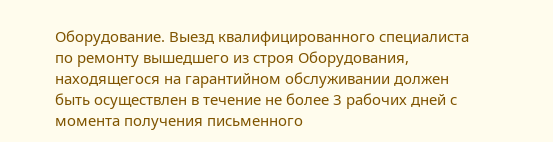Оборудование. Выезд квалифицированного специалиста по ремонту вышедшего из строя Оборудования, находящегося на гарантийном обслуживании должен быть осуществлен в течение не более 3 рабочих дней с момента получения письменного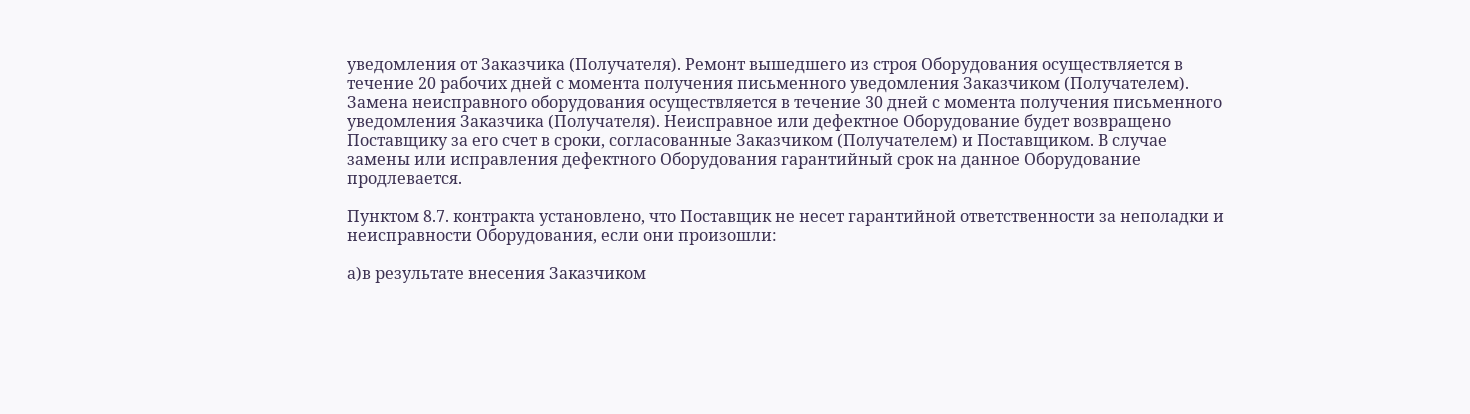уведомления от Заказчика (Получателя). Ремонт вышедшего из строя Оборудования осуществляется в течение 20 рабочих дней с момента получения письменного уведомления Заказчиком (Получателем). Замена неисправного оборудования осуществляется в течение 30 дней с момента получения письменного уведомления Заказчика (Получателя). Неисправное или дефектное Оборудование будет возвращено Поставщику за его счет в сроки, согласованные Заказчиком (Получателем) и Поставщиком. В случае замены или исправления дефектного Оборудования гарантийный срок на данное Оборудование продлевается.

Пунктом 8.7. контракта установлено, что Поставщик не несет гарантийной ответственности за неполадки и неисправности Оборудования, если они произошли:

а)в результате внесения Заказчиком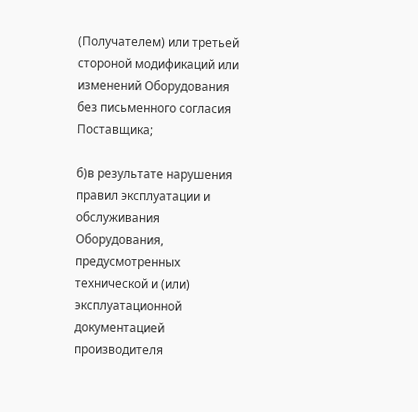(Получателем) или третьей стороной модификаций или изменений Оборудования без письменного согласия Поставщика;

б)в результате нарушения правил эксплуатации и обслуживания Оборудования, предусмотренных технической и (или) эксплуатационной документацией производителя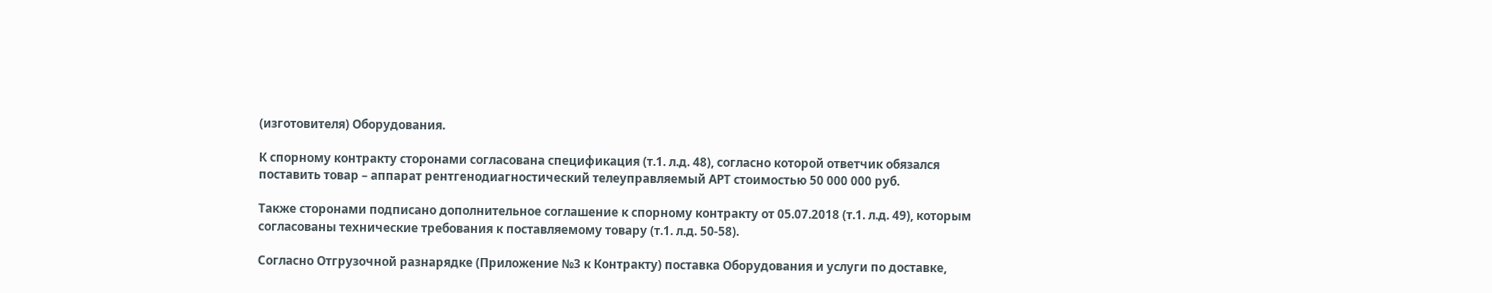(изготовителя) Оборудования.

К спорному контракту сторонами согласована спецификация (т.1. л.д. 48), согласно которой ответчик обязался поставить товар – аппарат рентгенодиагностический телеуправляемый АРТ стоимостью 50 000 000 руб.

Также сторонами подписано дополнительное соглашение к спорному контракту от 05.07.2018 (т.1. л.д. 49), которым согласованы технические требования к поставляемому товару (т.1. л.д. 50-58).

Согласно Отгрузочной разнарядке (Приложение №3 к Контракту) поставка Оборудования и услуги по доставке,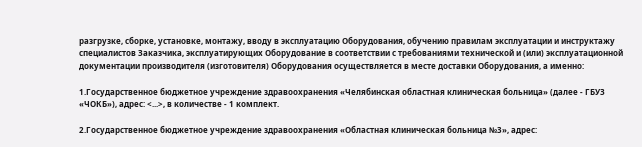разгрузке, сборке, установке, монтажу, вводу в эксплуатацию Оборудования, обучению правилам эксплуатации и инструктажу специалистов Заказчика, эксплуатирующих Оборудование в соответствии с требованиями технической и (или) эксплуатационной документации производителя (изготовителя) Оборудования осуществляется в месте доставки Оборудования, а именно:

1.Государственное бюджетное учреждение здравоохранения «Челябинская областная клиническая больница» (далее - ГБУЗ «ЧОКБ»), адрес: <...>, в количестве - 1 комплект.

2.Государственное бюджетное учреждение здравоохранения «Областная клиническая больница №3», адрес: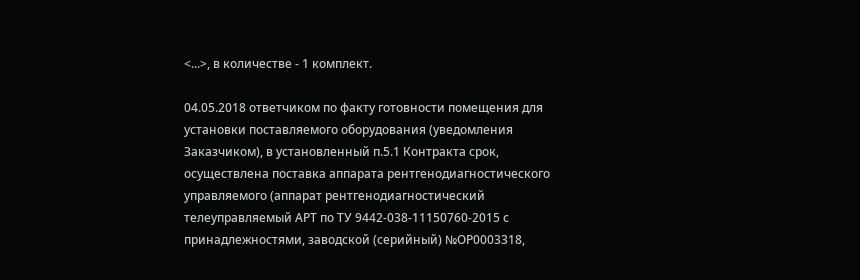<...>, в количестве - 1 комплект.

04.05.2018 ответчиком по факту готовности помещения для установки поставляемого оборудования (уведомления Заказчиком), в установленный п.5.1 Контракта срок, осуществлена поставка аппарата рентгенодиагностического управляемого (аппарат рентгенодиагностический телеуправляемый АРТ по ТУ 9442-038-11150760-2015 с принадлежностями, заводской (серийный) №ОР0003318,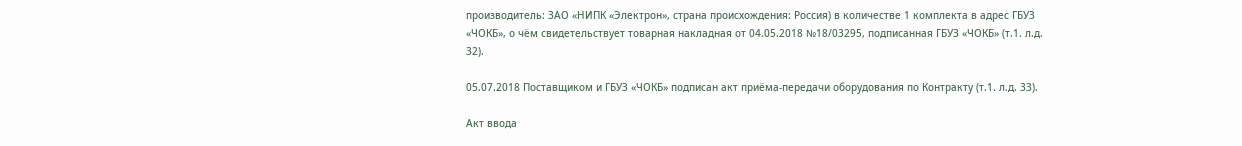производитель: ЗАО «НИПК «Электрон», страна происхождения: Россия) в количестве 1 комплекта в адрес ГБУЗ «ЧОКБ», о чём свидетельствует товарная накладная от 04.05.2018 №18/03295, подписанная ГБУЗ «ЧОКБ» (т.1. л.д. 32).

05.07.2018 Поставщиком и ГБУЗ «ЧОКБ» подписан акт приёма-передачи оборудования по Контракту (т.1. л.д. 33).

Акт ввода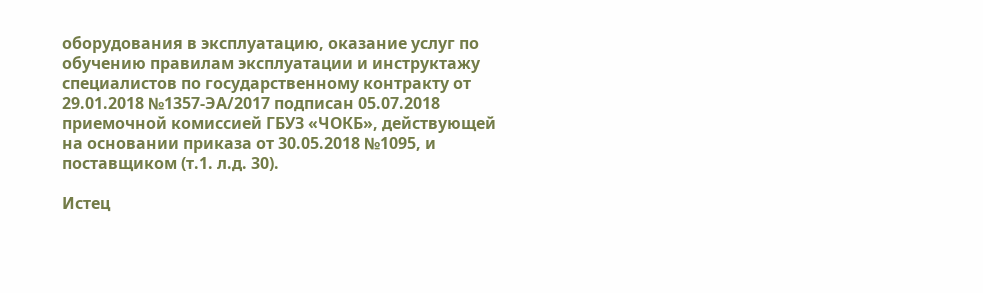оборудования в эксплуатацию, оказание услуг по обучению правилам эксплуатации и инструктажу специалистов по государственному контракту от 29.01.2018 №1357-ЭА/2017 подписан 05.07.2018 приемочной комиссией ГБУЗ «ЧОКБ», действующей на основании приказа от 30.05.2018 №1095, и поставщиком (т.1. л.д. 30).

Истец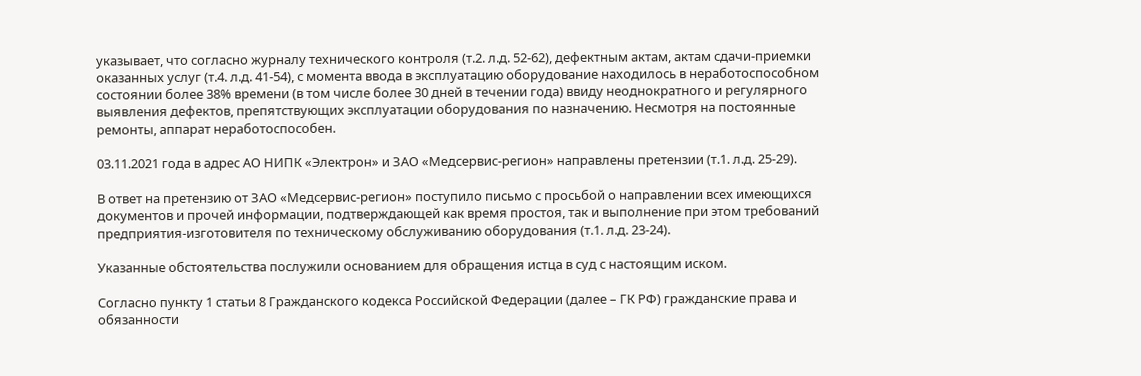указывает, что согласно журналу технического контроля (т.2. л.д. 52-62), дефектным актам, актам сдачи-приемки оказанных услуг (т.4. л.д. 41-54), с момента ввода в эксплуатацию оборудование находилось в неработоспособном состоянии более 38% времени (в том числе более 30 дней в течении года) ввиду неоднократного и регулярного выявления дефектов, препятствующих эксплуатации оборудования по назначению. Несмотря на постоянные ремонты, аппарат неработоспособен.

03.11.2021 года в адрес АО НИПК «Электрон» и ЗАО «Медсервис-регион» направлены претензии (т.1. л.д. 25-29).

В ответ на претензию от ЗАО «Медсервис-регион» поступило письмо с просьбой о направлении всех имеющихся документов и прочей информации, подтверждающей как время простоя, так и выполнение при этом требований предприятия-изготовителя по техническому обслуживанию оборудования (т.1. л.д. 23-24).

Указанные обстоятельства послужили основанием для обращения истца в суд с настоящим иском.

Согласно пункту 1 статьи 8 Гражданского кодекса Российской Федерации (далее – ГК РФ) гражданские права и обязанности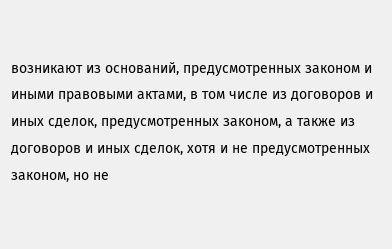возникают из оснований, предусмотренных законом и иными правовыми актами, в том числе из договоров и иных сделок, предусмотренных законом, а также из договоров и иных сделок, хотя и не предусмотренных законом, но не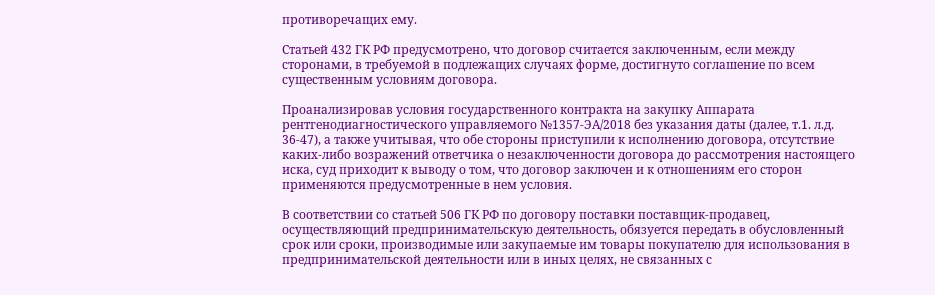противоречащих ему.

Статьей 432 ГК РФ предусмотрено, что договор считается заключенным, если между сторонами, в требуемой в подлежащих случаях форме, достигнуто соглашение по всем существенным условиям договора.

Проанализировав условия государственного контракта на закупку Аппарата рентгенодиагностического управляемого №1357-ЭА/2018 без указания даты (далее, т.1. л.д. 36-47), а также учитывая, что обе стороны приступили к исполнению договора, отсутствие каких-либо возражений ответчика о незаключенности договора до рассмотрения настоящего иска, суд приходит к выводу о том, что договор заключен и к отношениям его сторон применяются предусмотренные в нем условия.

В соответствии со статьей 506 ГК РФ по договору поставки поставщик-продавец, осуществляющий предпринимательскую деятельность, обязуется передать в обусловленный срок или сроки, производимые или закупаемые им товары покупателю для использования в предпринимательской деятельности или в иных целях, не связанных с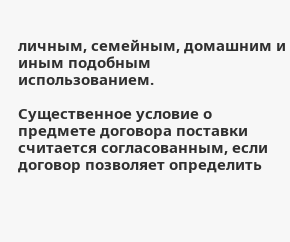личным, семейным, домашним и иным подобным использованием.

Существенное условие о предмете договора поставки считается согласованным, если договор позволяет определить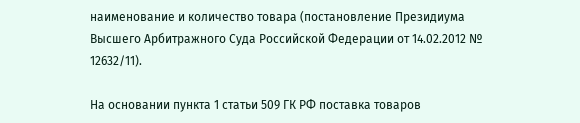наименование и количество товара (постановление Президиума Высшего Арбитражного Суда Российской Федерации от 14.02.2012 № 12632/11).

На основании пункта 1 статьи 509 ГК РФ поставка товаров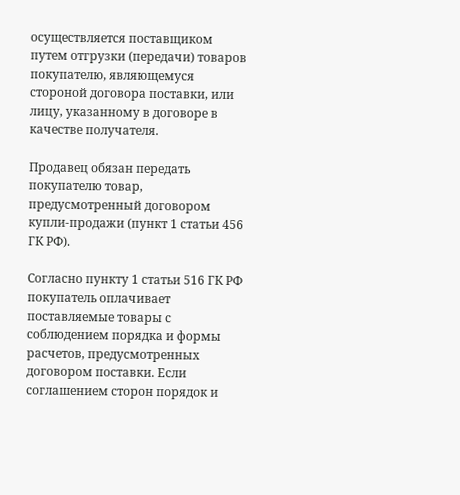осуществляется поставщиком путем отгрузки (передачи) товаров покупателю, являющемуся стороной договора поставки, или лицу, указанному в договоре в качестве получателя.

Продавец обязан передать покупателю товар, предусмотренный договором купли-продажи (пункт 1 статьи 456 ГК РФ).

Согласно пункту 1 статьи 516 ГК РФ покупатель оплачивает поставляемые товары с соблюдением порядка и формы расчетов, предусмотренных договором поставки. Если соглашением сторон порядок и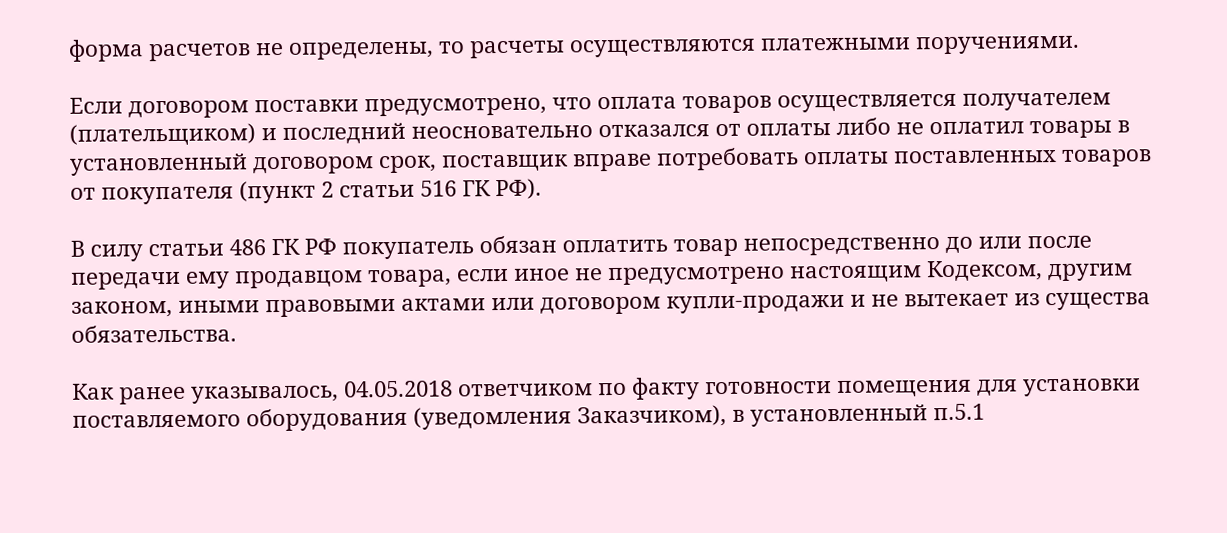форма расчетов не определены, то расчеты осуществляются платежными поручениями.

Если договором поставки предусмотрено, что оплата товаров осуществляется получателем (плательщиком) и последний неосновательно отказался от оплаты либо не оплатил товары в установленный договором срок, поставщик вправе потребовать оплаты поставленных товаров от покупателя (пункт 2 статьи 516 ГК РФ).

В силу статьи 486 ГК РФ покупатель обязан оплатить товар непосредственно до или после передачи ему продавцом товара, если иное не предусмотрено настоящим Кодексом, другим законом, иными правовыми актами или договором купли-продажи и не вытекает из существа обязательства.

Как ранее указывалось, 04.05.2018 ответчиком по факту готовности помещения для установки поставляемого оборудования (уведомления Заказчиком), в установленный п.5.1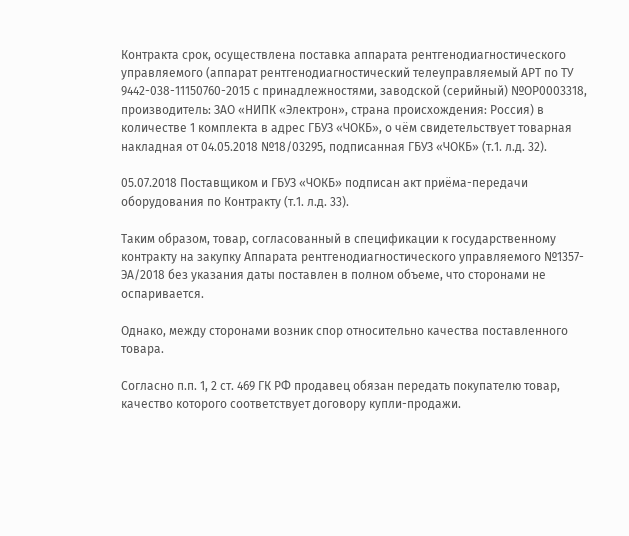Контракта срок, осуществлена поставка аппарата рентгенодиагностического управляемого (аппарат рентгенодиагностический телеуправляемый АРТ по ТУ 9442-038-11150760-2015 с принадлежностями, заводской (серийный) №ОР0003318, производитель: ЗАО «НИПК «Электрон», страна происхождения: Россия) в количестве 1 комплекта в адрес ГБУЗ «ЧОКБ», о чём свидетельствует товарная накладная от 04.05.2018 №18/03295, подписанная ГБУЗ «ЧОКБ» (т.1. л.д. 32).

05.07.2018 Поставщиком и ГБУЗ «ЧОКБ» подписан акт приёма-передачи оборудования по Контракту (т.1. л.д. 33).

Таким образом, товар, согласованный в спецификации к государственному контракту на закупку Аппарата рентгенодиагностического управляемого №1357-ЭА/2018 без указания даты поставлен в полном объеме, что сторонами не оспаривается.

Однако, между сторонами возник спор относительно качества поставленного товара.

Согласно п.п. 1, 2 ст. 469 ГК РФ продавец обязан передать покупателю товар, качество которого соответствует договору купли-продажи.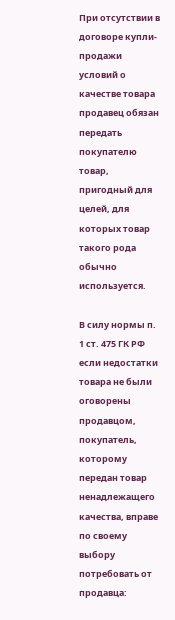При отсутствии в договоре купли-продажи условий о качестве товара продавец обязан передать покупателю товар, пригодный для целей, для которых товар такого рода обычно используется.

В силу нормы п. 1 ст. 475 ГК РФ если недостатки товара не были оговорены продавцом, покупатель, которому передан товар ненадлежащего качества, вправе по своему выбору потребовать от продавца: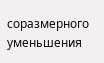соразмерного уменьшения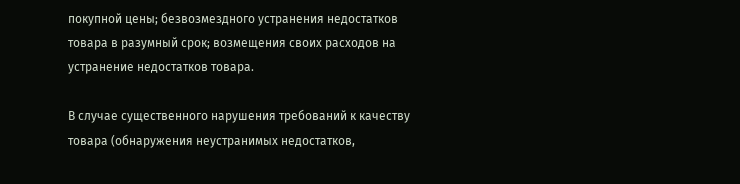покупной цены; безвозмездного устранения недостатков товара в разумный срок; возмещения своих расходов на устранение недостатков товара.

В случае существенного нарушения требований к качеству товара (обнаружения неустранимых недостатков,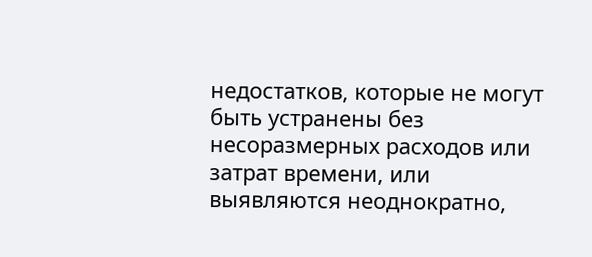недостатков, которые не могут быть устранены без несоразмерных расходов или затрат времени, или выявляются неоднократно,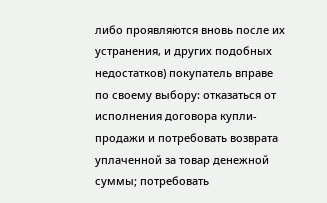либо проявляются вновь после их устранения, и других подобных недостатков) покупатель вправе по своему выбору: отказаться от исполнения договора купли-продажи и потребовать возврата уплаченной за товар денежной суммы; потребовать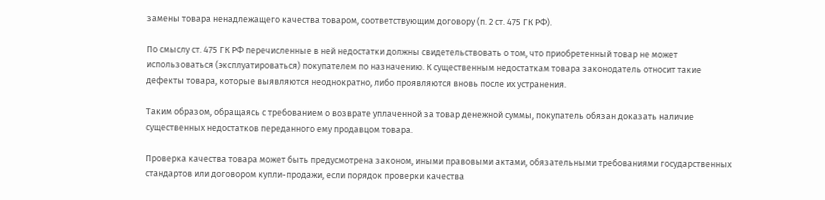замены товара ненадлежащего качества товаром, соответствующим договору (п. 2 ст. 475 ГК РФ).

По смыслу ст. 475 ГК РФ перечисленные в ней недостатки должны свидетельствовать о том, что приобретенный товар не может использоваться (эксплуатироваться) покупателем по назначению. К существенным недостаткам товара законодатель относит такие дефекты товара, которые выявляются неоднократно, либо проявляются вновь после их устранения.

Таким образом, обращаясь с требованием о возврате уплаченной за товар денежной суммы, покупатель обязан доказать наличие существенных недостатков переданного ему продавцом товара.

Проверка качества товара может быть предусмотрена законом, иными правовыми актами, обязательными требованиями государственных стандартов или договором купли-продажи, если порядок проверки качества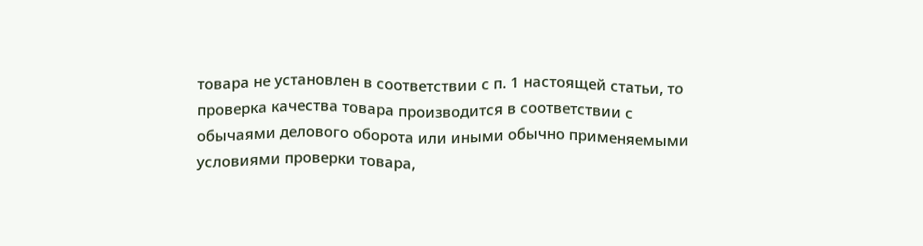товара не установлен в соответствии с п. 1 настоящей статьи, то проверка качества товара производится в соответствии с обычаями делового оборота или иными обычно применяемыми условиями проверки товара,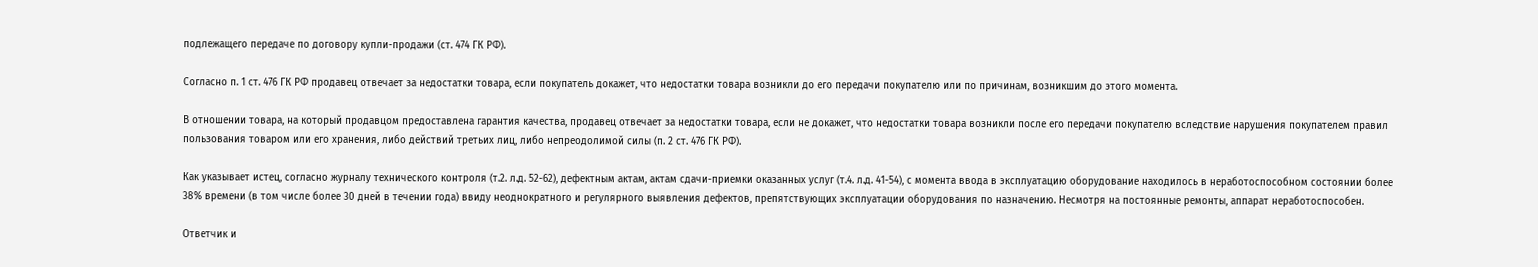подлежащего передаче по договору купли-продажи (ст. 474 ГК РФ).

Согласно п. 1 ст. 476 ГК РФ продавец отвечает за недостатки товара, если покупатель докажет, что недостатки товара возникли до его передачи покупателю или по причинам, возникшим до этого момента.

В отношении товара, на который продавцом предоставлена гарантия качества, продавец отвечает за недостатки товара, если не докажет, что недостатки товара возникли после его передачи покупателю вследствие нарушения покупателем правил пользования товаром или его хранения, либо действий третьих лиц, либо непреодолимой силы (п. 2 ст. 476 ГК РФ).

Как указывает истец, согласно журналу технического контроля (т.2. л.д. 52-62), дефектным актам, актам сдачи-приемки оказанных услуг (т.4. л.д. 41-54), с момента ввода в эксплуатацию оборудование находилось в неработоспособном состоянии более 38% времени (в том числе более 30 дней в течении года) ввиду неоднократного и регулярного выявления дефектов, препятствующих эксплуатации оборудования по назначению. Несмотря на постоянные ремонты, аппарат неработоспособен.

Ответчик и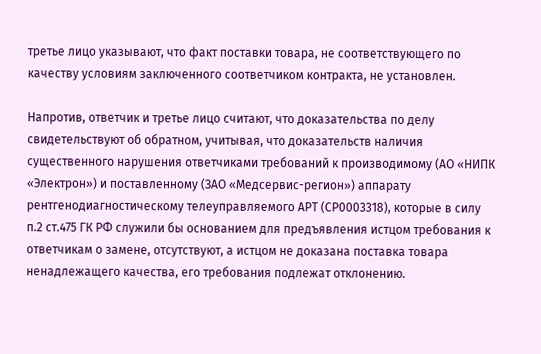третье лицо указывают, что факт поставки товара, не соответствующего по качеству условиям заключенного соответчиком контракта, не установлен.

Напротив, ответчик и третье лицо считают, что доказательства по делу свидетельствуют об обратном, учитывая, что доказательств наличия существенного нарушения ответчиками требований к производимому (АО «НИПК «Электрон») и поставленному (ЗАО «Медсервис-регион») аппарату рентгенодиагностическому телеуправляемого АРТ (СР0003318), которые в силу п.2 ст.475 ГК РФ служили бы основанием для предъявления истцом требования к ответчикам о замене, отсутствуют, а истцом не доказана поставка товара ненадлежащего качества, его требования подлежат отклонению.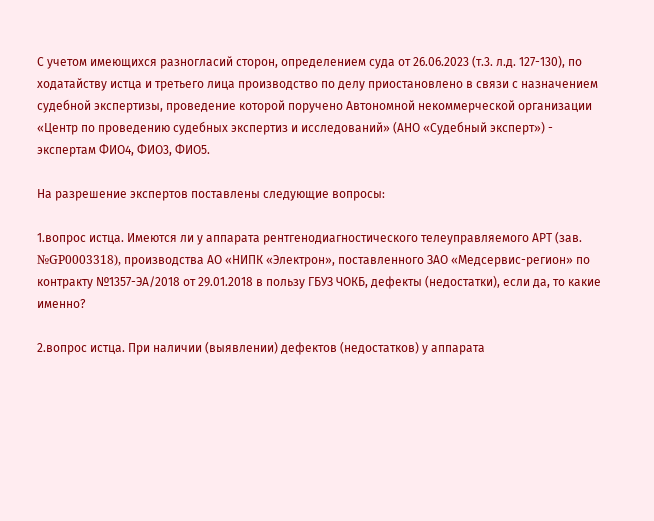С учетом имеющихся разногласий сторон, определением суда от 26.06.2023 (т.3. л.д. 127-130), по ходатайству истца и третьего лица производство по делу приостановлено в связи с назначением судебной экспертизы, проведение которой поручено Автономной некоммерческой организации «Центр по проведению судебных экспертиз и исследований» (АНО «Судебный эксперт») - экспертам ФИО4, ФИО3, ФИО5.

На разрешение экспертов поставлены следующие вопросы:

1.вопрос истца. Имеются ли у аппарата рентгенодиагностического телеуправляемого АРТ (зав. №GP0003318), производства АО «НИПК «Электрон», поставленного ЗАО «Медсервис-регион» по контракту №1357-ЭА/2018 от 29.01.2018 в пользу ГБУЗ ЧОКБ, дефекты (недостатки), если да, то какие именно?

2.вопрос истца. При наличии (выявлении) дефектов (недостатков) у аппарата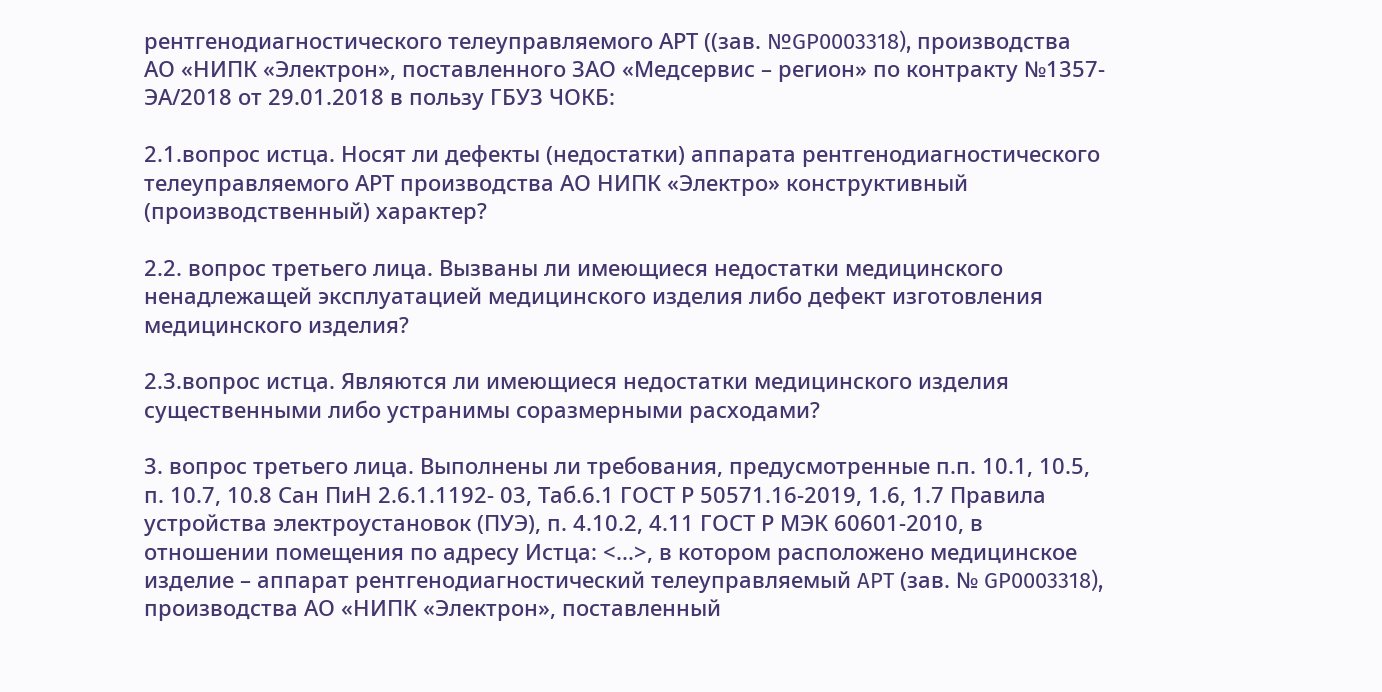рентгенодиагностического телеуправляемого АРТ ((зав. №GP0003318), производства АО «НИПК «Электрон», поставленного ЗАО «Медсервис – регион» по контракту №1357-ЭА/2018 от 29.01.2018 в пользу ГБУЗ ЧОКБ:

2.1.вопрос истца. Носят ли дефекты (недостатки) аппарата рентгенодиагностического телеуправляемого АРТ производства АО НИПК «Электро» конструктивный (производственный) характер?

2.2. вопрос третьего лица. Вызваны ли имеющиеся недостатки медицинского ненадлежащей эксплуатацией медицинского изделия либо дефект изготовления медицинского изделия?

2.3.вопрос истца. Являются ли имеющиеся недостатки медицинского изделия существенными либо устранимы соразмерными расходами?

3. вопрос третьего лица. Выполнены ли требования, предусмотренные п.п. 10.1, 10.5, п. 10.7, 10.8 Сан ПиН 2.6.1.1192- 03, Таб.6.1 ГОСТ Р 50571.16-2019, 1.6, 1.7 Правила устройства электроустановок (ПУЭ), п. 4.10.2, 4.11 ГОСТ Р МЭК 60601-2010, в отношении помещения по адресу Истца: <...>, в котором расположено медицинское изделие – аппарат рентгенодиагностический телеуправляемый APT (зав. № GP0003318), производства АО «НИПК «Электрон», поставленный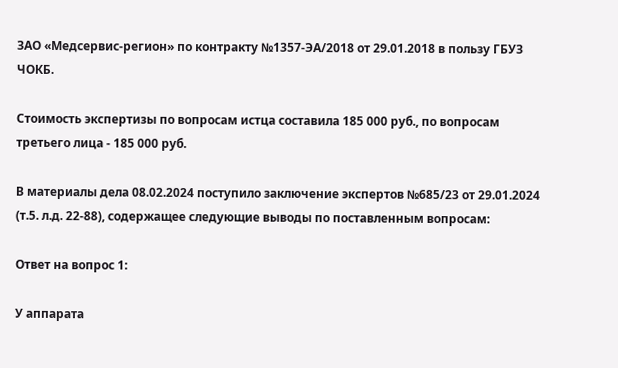ЗАО «Медсервис-регион» по контракту №1357-ЭА/2018 от 29.01.2018 в пользу ГБУЗ ЧОКБ.

Стоимость экспертизы по вопросам истца составила 185 000 руб., по вопросам третьего лица - 185 000 руб.

В материалы дела 08.02.2024 поступило заключение экспертов №685/23 от 29.01.2024 (т.5. л.д. 22-88), содержащее следующие выводы по поставленным вопросам:

Ответ на вопрос 1:

У аппарата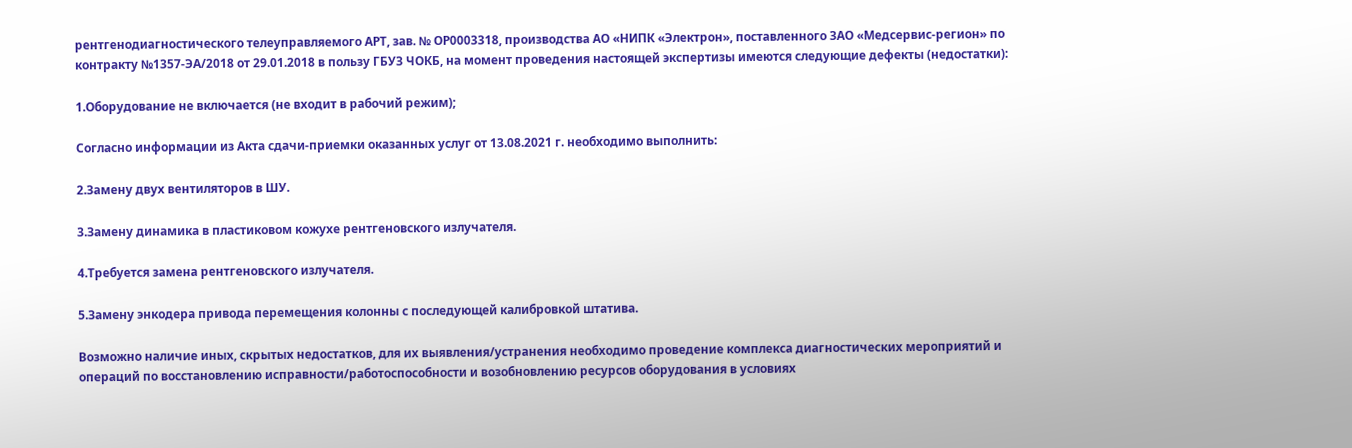рентгенодиагностического телеуправляемого АРТ, зав. № ОР0003318, производства АО «НИПК «Электрон», поставленного ЗАО «Медсервис-регион» по контракту №1357-ЭА/2018 от 29.01.2018 в пользу ГБУЗ ЧОКБ, на момент проведения настоящей экспертизы имеются следующие дефекты (недостатки):

1.Оборудование не включается (не входит в рабочий режим);

Согласно информации из Акта сдачи-приемки оказанных услуг от 13.08.2021 г. необходимо выполнить:

2.Замену двух вентиляторов в ШУ.

3.Замену динамика в пластиковом кожухе рентгеновского излучателя.

4.Требуется замена рентгеновского излучателя.

5.Замену энкодера привода перемещения колонны с последующей калибровкой штатива.

Возможно наличие иных, скрытых недостатков, для их выявления/устранения необходимо проведение комплекса диагностических мероприятий и операций по восстановлению исправности/работоспособности и возобновлению ресурсов оборудования в условиях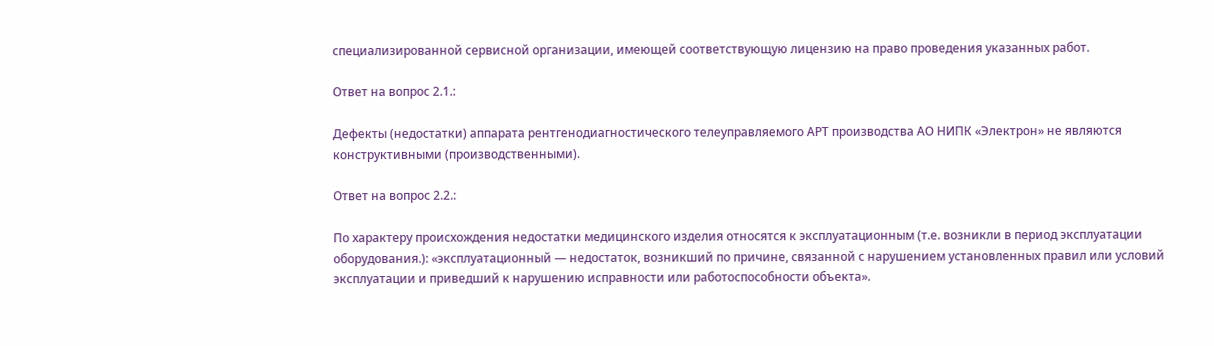специализированной сервисной организации, имеющей соответствующую лицензию на право проведения указанных работ.

Ответ на вопрос 2.1.:

Дефекты (недостатки) аппарата рентгенодиагностического телеуправляемого АРТ производства АО НИПК «Электрон» не являются конструктивными (производственными).

Ответ на вопрос 2.2.:

По характеру происхождения недостатки медицинского изделия относятся к эксплуатационным (т.е. возникли в период эксплуатации оборудования.): «эксплуатационный — недостаток, возникший по причине, связанной с нарушением установленных правил или условий эксплуатации и приведший к нарушению исправности или работоспособности объекта».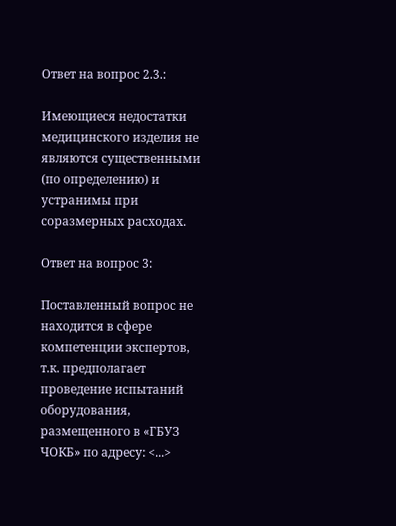Ответ на вопрос 2.3.:

Имеющиеся недостатки медицинского изделия не являются существенными (по определению) и устранимы при соразмерных расходах.

Ответ на вопрос 3:

Поставленный вопрос не находится в сфере компетенции экспертов, т.к. предполагает проведение испытаний оборудования, размещенного в «ГБУЗ ЧОКБ» по адресу: <...>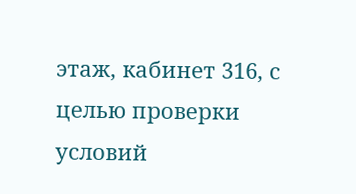этаж, кабинет 316, с целью проверки условий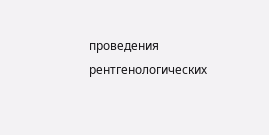проведения рентгенологических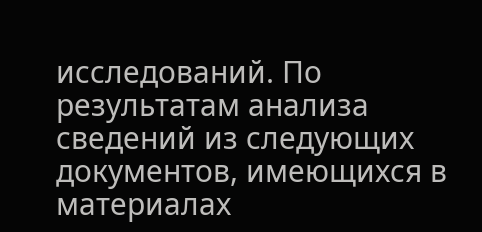исследований. По результатам анализа сведений из следующих документов, имеющихся в материалах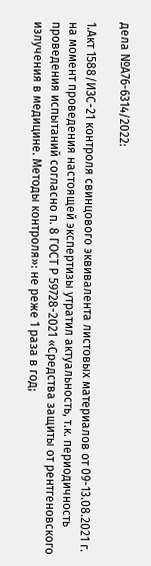дела №А76-6314/2022:

1.Акт 1588/ИЗС-21 контроля свинцового эквивалента листовых материалов от 09-13.08.2021 г. на момент проведения настоящей экспертизы утратил актуальность, т.к. периодичность проведения испытаний согласно п. 8 ГОСТ Р 59728-2021 «Средства защиты от рентгеновского излучения в медицине. Методы контроля»: не реже 1 раза в год;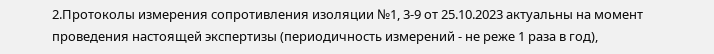2.Протоколы измерения сопротивления изоляции №1, 3-9 от 25.10.2023 актуальны на момент проведения настоящей экспертизы (периодичность измерений - не реже 1 раза в год),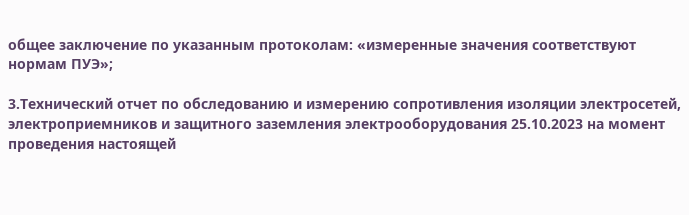общее заключение по указанным протоколам: «измеренные значения соответствуют нормам ПУЭ»;

3.Технический отчет по обследованию и измерению сопротивления изоляции электросетей, электроприемников и защитного заземления электрооборудования 25.10.2023 на момент проведения настоящей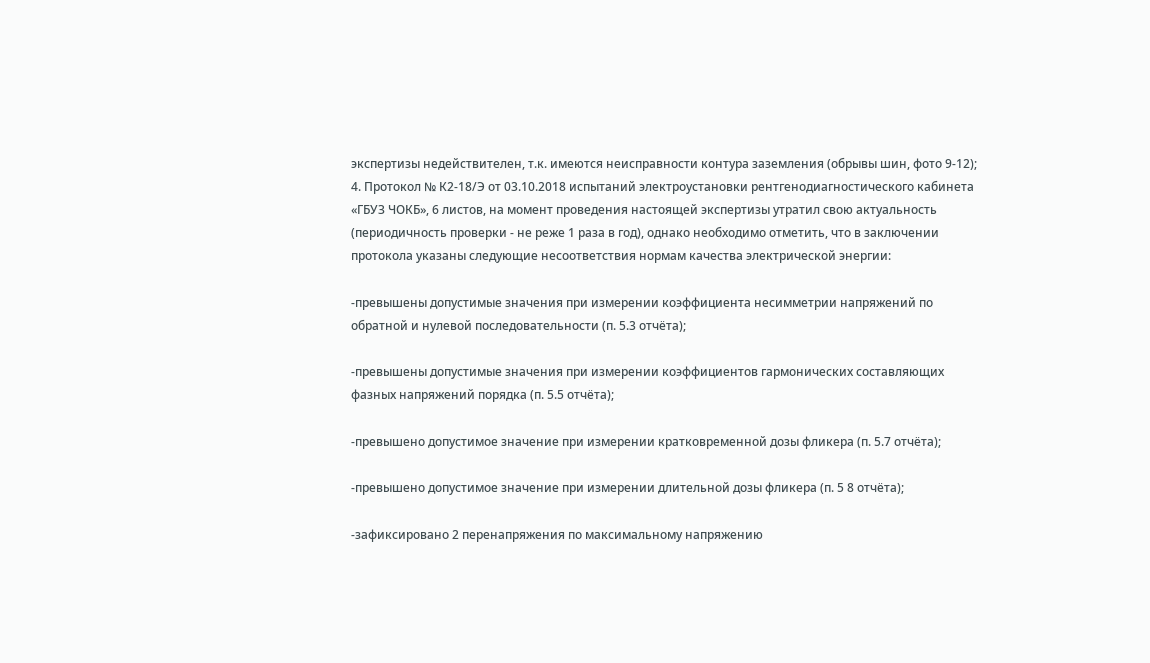экспертизы недействителен, т.к. имеются неисправности контура заземления (обрывы шин, фото 9-12); 4. Протокол № К2-18/Э от 03.10.2018 испытаний электроустановки рентгенодиагностического кабинета «ГБУЗ ЧОКБ», 6 листов, на момент проведения настоящей экспертизы утратил свою актуальность (периодичность проверки - не реже 1 раза в год), однако необходимо отметить, что в заключении протокола указаны следующие несоответствия нормам качества электрической энергии:

-превышены допустимые значения при измерении коэффициента несимметрии напряжений по обратной и нулевой последовательности (п. 5.3 отчёта);

-превышены допустимые значения при измерении коэффициентов гармонических составляющих фазных напряжений порядка (п. 5.5 отчёта);

-превышено допустимое значение при измерении кратковременной дозы фликера (п. 5.7 отчёта);

-превышено допустимое значение при измерении длительной дозы фликера (п. 5 8 отчёта);

-зафиксировано 2 перенапряжения по максимальному напряжению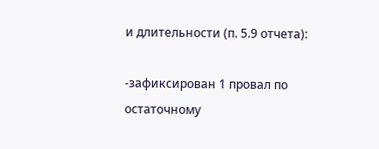и длительности (п. 5.9 отчета):

-зафиксирован 1 провал по остаточному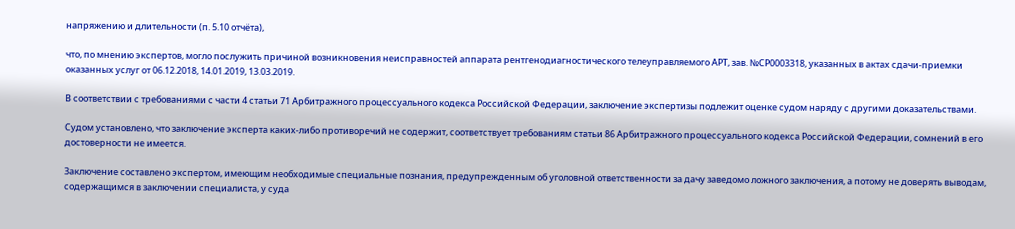напряжению и длительности (п. 5.10 отчёта),

что, по мнению экспертов, могло послужить причиной возникновения неисправностей аппарата рентгенодиагностического телеуправляемого АРТ, зав. №СР0003318, указанных в актах сдачи-приемки оказанных услуг от 06.12.2018, 14.01.2019, 13.03.2019.

В соответствии с требованиями с части 4 статьи 71 Арбитражного процессуального кодекса Российской Федерации, заключение экспертизы подлежит оценке судом наряду с другими доказательствами.

Судом установлено, что заключение эксперта каких-либо противоречий не содержит, соответствует требованиям статьи 86 Арбитражного процессуального кодекса Российской Федерации, сомнений в его достоверности не имеется.

Заключение составлено экспертом, имеющим необходимые специальные познания, предупрежденным об уголовной ответственности за дачу заведомо ложного заключения, а потому не доверять выводам, содержащимся в заключении специалиста, у суда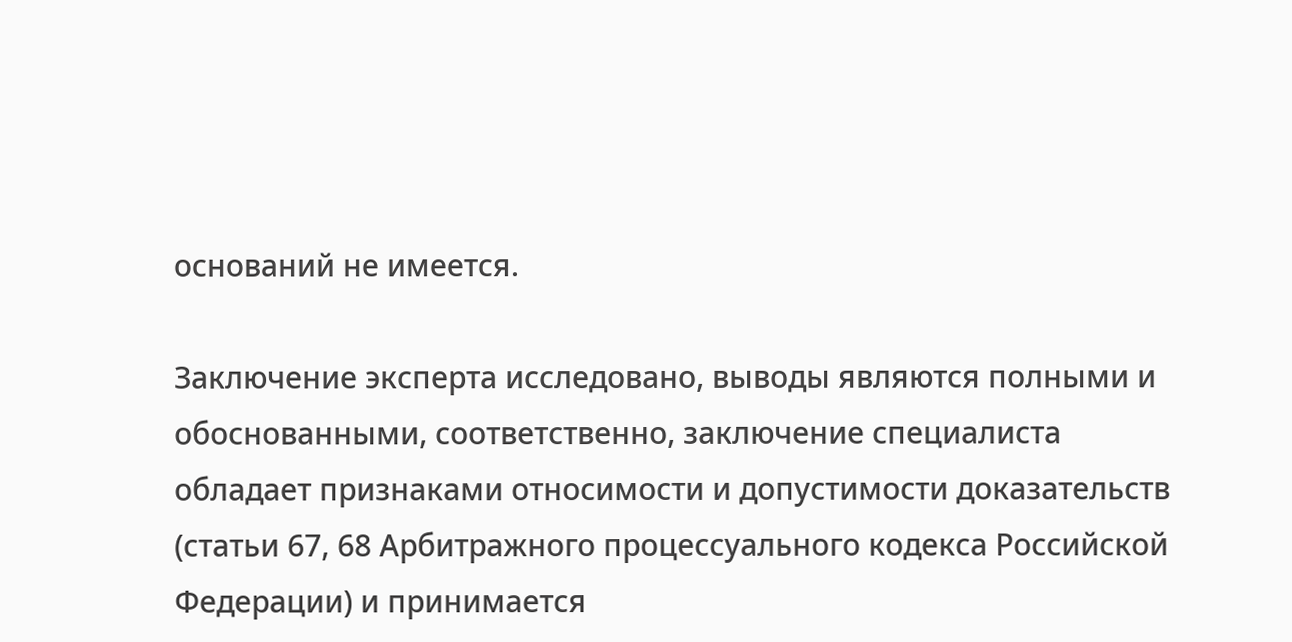оснований не имеется.

Заключение эксперта исследовано, выводы являются полными и обоснованными, соответственно, заключение специалиста обладает признаками относимости и допустимости доказательств (статьи 67, 68 Арбитражного процессуального кодекса Российской Федерации) и принимается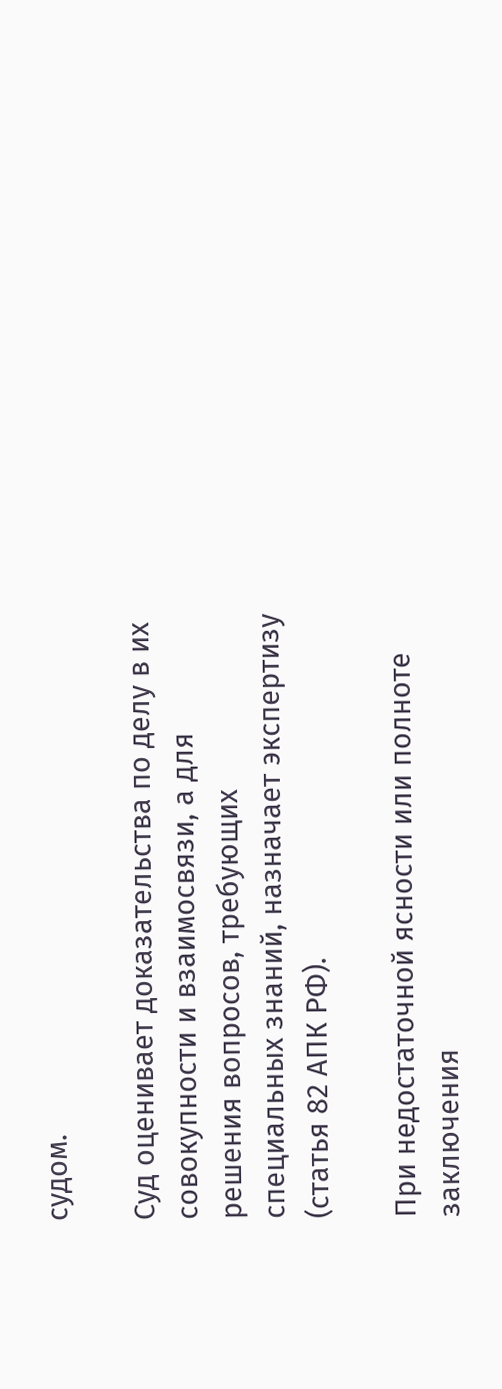судом.

Суд оценивает доказательства по делу в их совокупности и взаимосвязи, а для решения вопросов, требующих специальных знаний, назначает экспертизу (статья 82 АПК РФ).

При недостаточной ясности или полноте заключения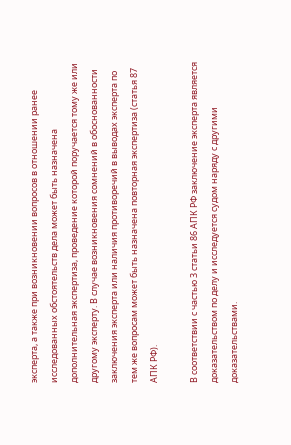эксперта, а также при возникновении вопросов в отношении ранее исследованных обстоятельств дела может быть назначена дополнительная экспертиза, проведение которой поручается тому же или другому эксперту. В случае возникновения сомнений в обоснованности заключения эксперта или наличия противоречий в выводах эксперта по тем же вопросам может быть назначена повторная экспертиза (статья 87 АПК РФ).

В соответствии с частью 3 статьи 86 АПК РФ заключение эксперта является доказательством по делу и исследуется судом наряду с другими доказательствами.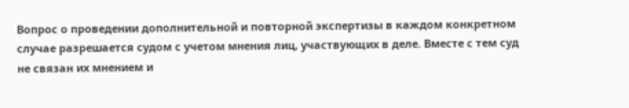Вопрос о проведении дополнительной и повторной экспертизы в каждом конкретном случае разрешается судом с учетом мнения лиц, участвующих в деле. Вместе с тем суд не связан их мнением и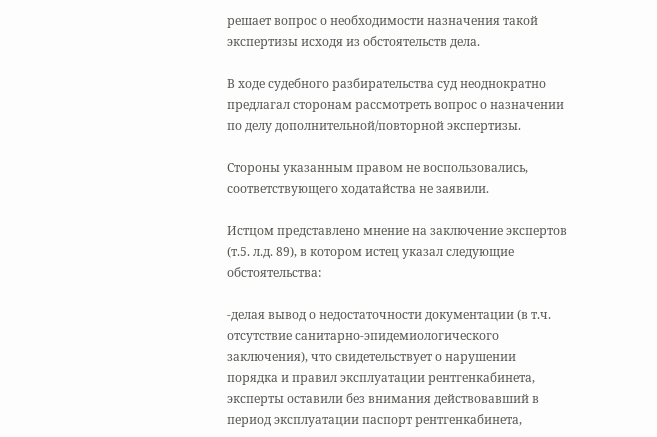решает вопрос о необходимости назначения такой экспертизы исходя из обстоятельств дела.

В ходе судебного разбирательства суд неоднократно предлагал сторонам рассмотреть вопрос о назначении по делу дополнительной/повторной экспертизы.

Стороны указанным правом не воспользовались, соответствующего ходатайства не заявили.

Истцом представлено мнение на заключение экспертов (т.5. л.д. 89), в котором истец указал следующие обстоятельства:

-делая вывод о недостаточности документации (в т.ч. отсутствие санитарно-эпидемиологического заключения), что свидетельствует о нарушении порядка и правил эксплуатации рентгенкабинета, эксперты оставили без внимания действовавший в период эксплуатации паспорт рентгенкабинета,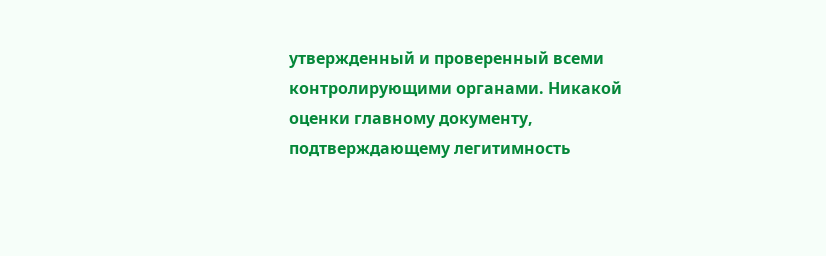утвержденный и проверенный всеми контролирующими органами. Никакой оценки главному документу, подтверждающему легитимность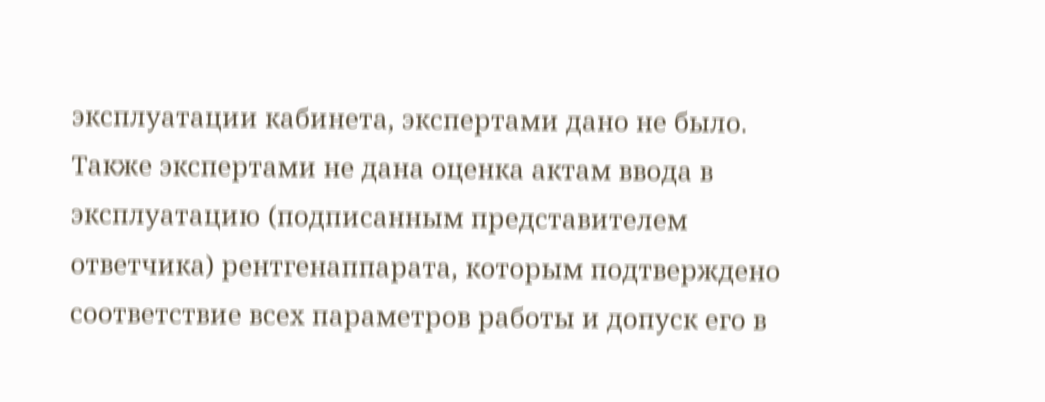эксплуатации кабинета, экспертами дано не было. Также экспертами не дана оценка актам ввода в эксплуатацию (подписанным представителем ответчика) рентгенаппарата, которым подтверждено соответствие всех параметров работы и допуск его в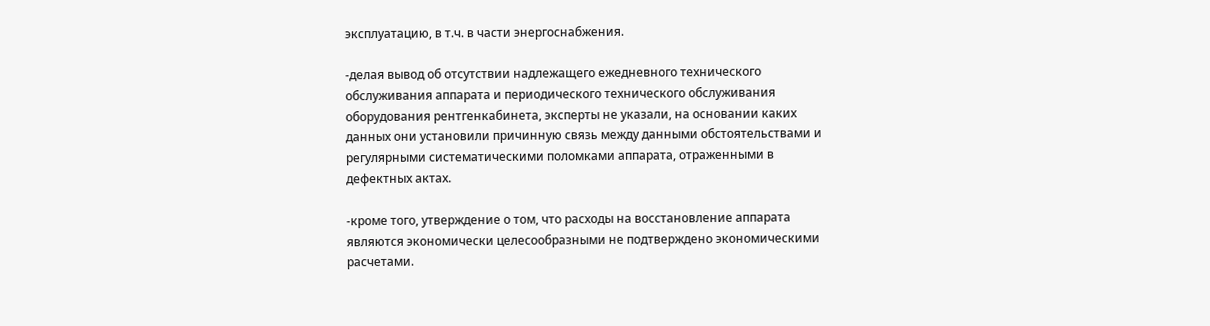эксплуатацию, в т.ч. в части энергоснабжения.

-делая вывод об отсутствии надлежащего ежедневного технического обслуживания аппарата и периодического технического обслуживания оборудования рентгенкабинета, эксперты не указали, на основании каких данных они установили причинную связь между данными обстоятельствами и регулярными систематическими поломками аппарата, отраженными в дефектных актах.

-кроме того, утверждение о том, что расходы на восстановление аппарата являются экономически целесообразными не подтверждено экономическими расчетами.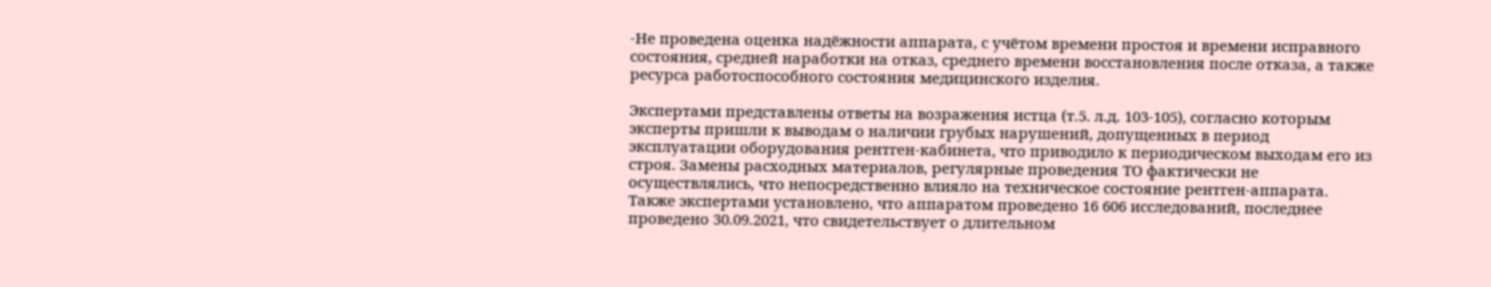-Не проведена оценка надёжности аппарата, с учётом времени простоя и времени исправного состояния, средней наработки на отказ, среднего времени восстановления после отказа, а также ресурса работоспособного состояния медицинского изделия.

Экспертами представлены ответы на возражения истца (т.5. л.д. 103-105), согласно которым эксперты пришли к выводам о наличии грубых нарушений, допущенных в период эксплуатации оборудования рентген-кабинета, что приводило к периодическом выходам его из строя. Замены расходных материалов, регулярные проведения ТО фактически не осуществлялись, что непосредственно влияло на техническое состояние рентген-аппарата. Также экспертами установлено, что аппаратом проведено 16 606 исследований, последнее проведено 30.09.2021, что свидетельствует о длительном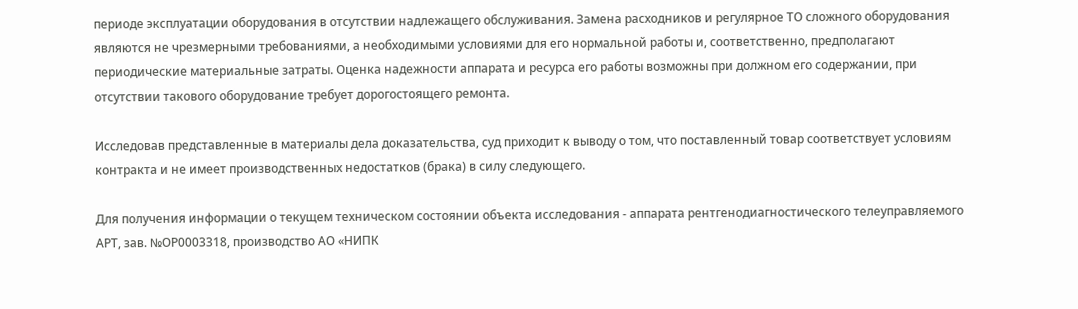периоде эксплуатации оборудования в отсутствии надлежащего обслуживания. Замена расходников и регулярное ТО сложного оборудования являются не чрезмерными требованиями, а необходимыми условиями для его нормальной работы и, соответственно, предполагают периодические материальные затраты. Оценка надежности аппарата и ресурса его работы возможны при должном его содержании, при отсутствии такового оборудование требует дорогостоящего ремонта.

Исследовав представленные в материалы дела доказательства, суд приходит к выводу о том, что поставленный товар соответствует условиям контракта и не имеет производственных недостатков (брака) в силу следующего.

Для получения информации о текущем техническом состоянии объекта исследования - аппарата рентгенодиагностического телеуправляемого АРТ, зав. №ОР0003318, производство АО «НИПК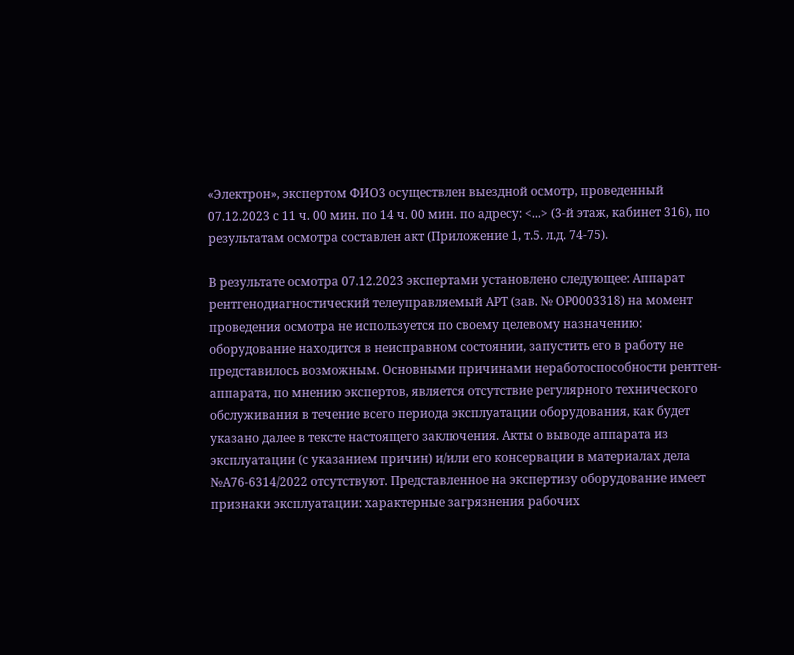«Электрон», экспертом ФИО3 осуществлен выездной осмотр, проведенный 07.12.2023 с 11 ч. 00 мин. по 14 ч. 00 мин. по адресу: <...> (3-й этаж, кабинет 316), по результатам осмотра составлен акт (Приложение 1, т.5. л.д. 74-75).

В результате осмотра 07.12.2023 экспертами установлено следующее: Аппарат рентгенодиагностический телеуправляемый АРТ (зав. № ОР0003318) на момент проведения осмотра не используется по своему целевому назначению: оборудование находится в неисправном состоянии, запустить его в работу не представилось возможным. Основными причинами неработоспособности рентген-аппарата, по мнению экспертов, является отсутствие регулярного технического обслуживания в течение всего периода эксплуатации оборудования, как будет указано далее в тексте настоящего заключения. Акты о выводе аппарата из эксплуатации (с указанием причин) и/или его консервации в материалах дела №А76-6314/2022 отсутствуют. Представленное на экспертизу оборудование имеет признаки эксплуатации: характерные загрязнения рабочих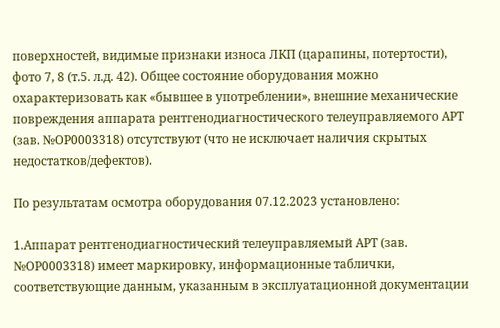поверхностей, видимые признаки износа ЛКП (царапины, потертости), фото 7, 8 (т.5. л.д. 42). Общее состояние оборудования можно охарактеризовать как «бывшее в употреблении», внешние механические повреждения аппарата рентгенодиагностического телеуправляемого АРТ (зав. №ОР0003318) отсутствуют (что не исключает наличия скрытых недостатков/дефектов).

По результатам осмотра оборудования 07.12.2023 установлено:

1.Аппарат рентгенодиагностический телеуправляемый АРТ (зав. №ОР0003318) имеет маркировку, информационные таблички, соответствующие данным, указанным в эксплуатационной документации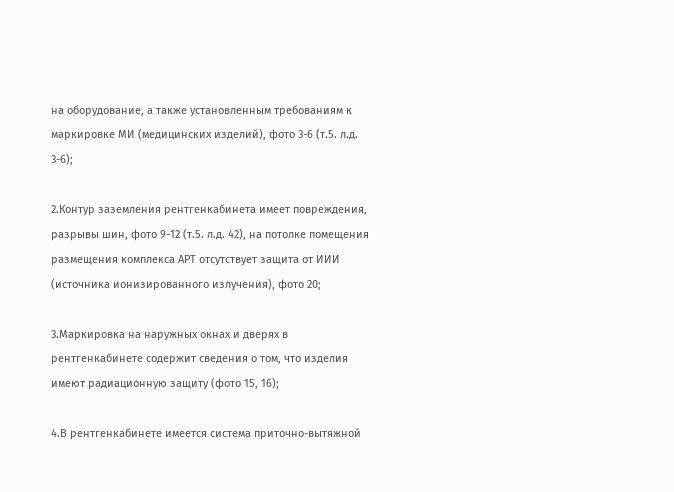на оборудование, а также установленным требованиям к маркировке МИ (медицинских изделий), фото 3-6 (т.5. л.д. 3-6);

2.Контур заземления рентгенкабинета имеет повреждения, разрывы шин, фото 9-12 (т.5. л.д. 42), на потолке помещения размещения комплекса АРТ отсутствует защита от ИИИ (источника ионизированного излучения), фото 20;

3.Маркировка на наружных окнах и дверях в рентгенкабинете содержит сведения о том, что изделия имеют радиационную защиту (фото 15, 16);

4.В рентгенкабинете имеется система приточно-вытяжной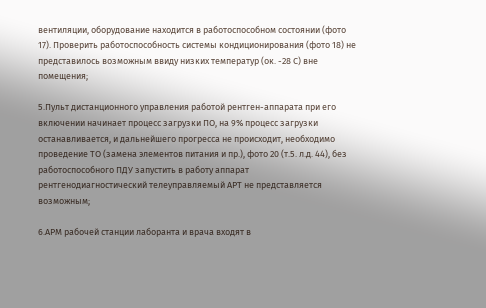вентиляции, оборудование находится в работоспособном состоянии (фото 17). Проверить работоспособность системы кондиционирования (фото 18) не представилось возможным ввиду низких температур (ок. -28 С) вне помещения;

5.Пульт дистанционного управления работой рентген-аппарата при его включении начинает процесс загрузки ПО, на 9% процесс загрузки останавливается, и дальнейшего прогресса не происходит, необходимо проведение ТО (замена элементов питания и пр.), фото 20 (т.5. л.д. 44), без работоспособного ПДУ запустить в работу аппарат рентгенодиагностический телеуправляемый АРТ не представляется возможным;

6.АРМ рабочей станции лаборанта и врача входят в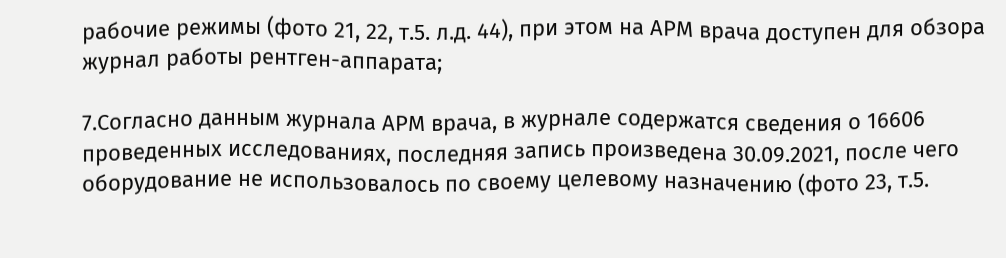рабочие режимы (фото 21, 22, т.5. л.д. 44), при этом на АРМ врача доступен для обзора журнал работы рентген-аппарата;

7.Согласно данным журнала АРМ врача, в журнале содержатся сведения о 16606 проведенных исследованиях, последняя запись произведена 30.09.2021, после чего оборудование не использовалось по своему целевому назначению (фото 23, т.5.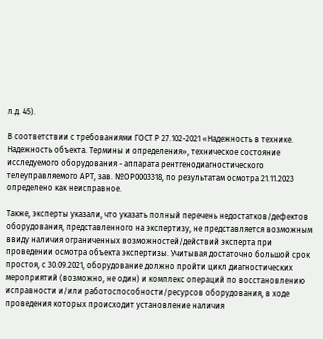л.д. 45).

В соответствии с требованиями ГОСТ Р 27.102-2021 «Надежность в технике. Надежность объекта. Термины и определения», техническое состояние исследуемого оборудования - аппарата рентгенодиагностического телеуправляемого АРТ, зав. №ОР0003318, по результатам осмотра 21.11.2023 определено как неисправное.

Также, эксперты указали, что указать полный перечень недостатков/дефектов оборудования, представленного на экспертизу, не представляется возможным ввиду наличия ограниченных возможностей/действий эксперта при проведении осмотра объекта экспертизы. Учитывая достаточно большой срок простоя, с 30.09.2021, оборудование должно пройти цикл диагностических мероприятий (возможно, не один) и комплекс операций по восстановлению исправности и/или работоспособности/ресурсов оборудования, в ходе проведения которых происходит установление наличия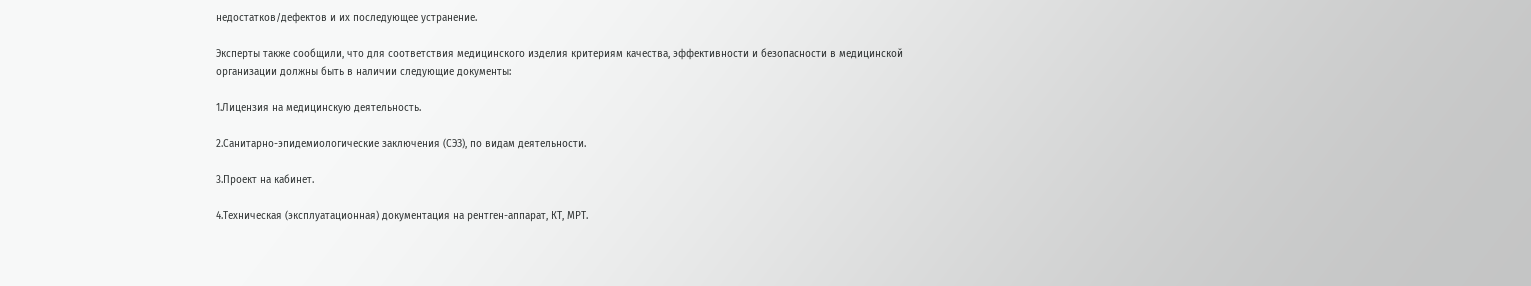недостатков/дефектов и их последующее устранение.

Эксперты также сообщили, что для соответствия медицинского изделия критериям качества, эффективности и безопасности в медицинской организации должны быть в наличии следующие документы:

1.Лицензия на медицинскую деятельность.

2.Санитарно-эпидемиологические заключения (СЭЗ), по видам деятельности.

3.Проект на кабинет.

4.Техническая (эксплуатационная) документация на рентген-аппарат, КТ, МРТ.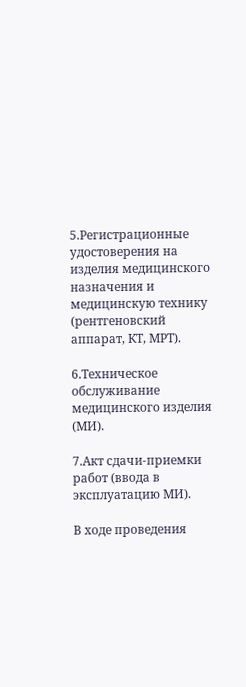5.Регистрационные удостоверения на изделия медицинского назначения и медицинскую технику (рентгеновский аппарат, КТ, МРТ).

6.Техническое обслуживание медицинского изделия (МИ).

7.Акт сдачи-приемки работ (ввода в эксплуатацию МИ).

В ходе проведения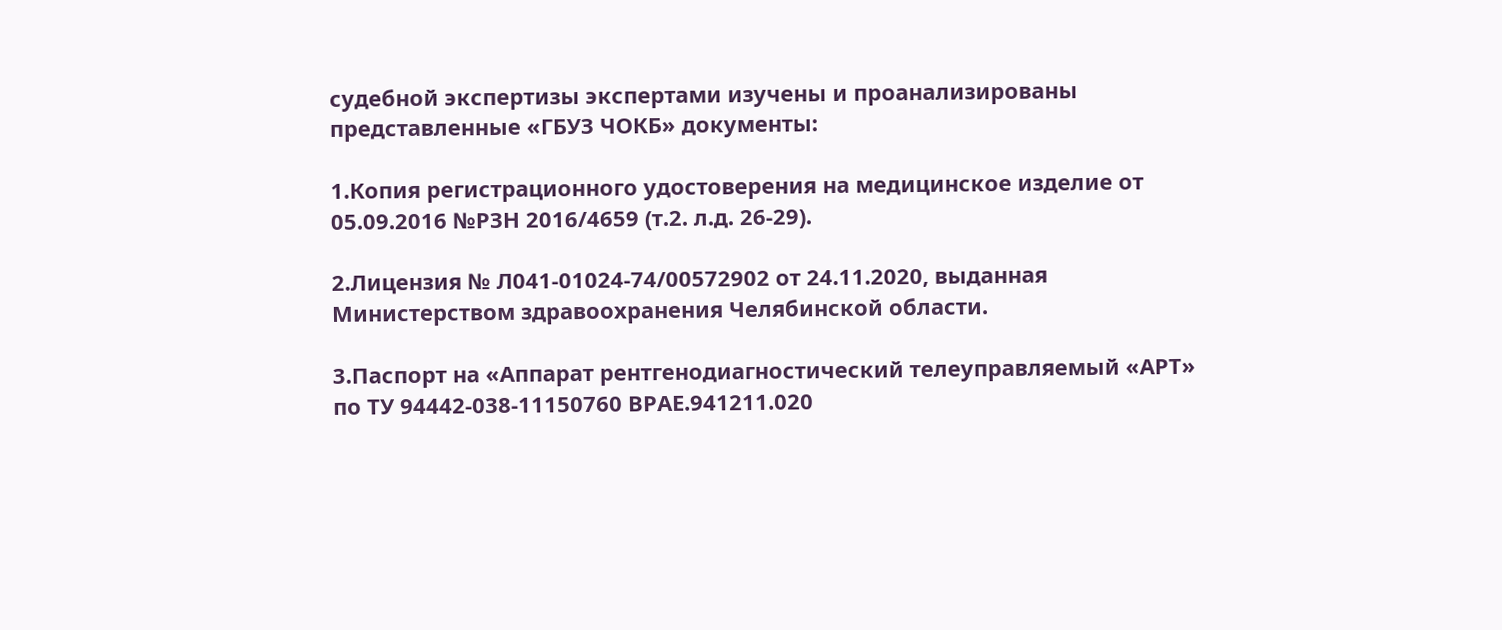судебной экспертизы экспертами изучены и проанализированы представленные «ГБУЗ ЧОКБ» документы:

1.Копия регистрационного удостоверения на медицинское изделие от 05.09.2016 №РЗН 2016/4659 (т.2. л.д. 26-29).

2.Лицензия № Л041-01024-74/00572902 от 24.11.2020, выданная Министерством здравоохранения Челябинской области.

3.Паспорт на «Аппарат рентгенодиагностический телеуправляемый «АРТ» по ТУ 94442-038-11150760 ВРАЕ.941211.020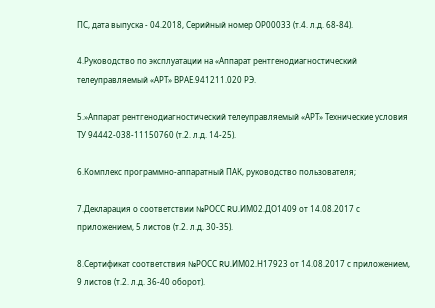ПС, дата выпуска - 04.2018, Серийный номер ОР00033 (т.4. л.д. 68-84).

4.Руководство по эксплуатации на «Аппарат рентгенодиагностический телеуправляемый «АРТ» ВРАЕ.941211.020 РЭ.

5.»Аппарат рентгенодиагностический телеуправляемый «АРТ» Технические условия ТУ 94442-038-11150760 (т.2. л.д. 14-25).

6.Комплекс программно-аппаратный ПАК, руководство пользователя;

7.Декларация о соответствии №РОСС RU.ИМ02.ДО1409 от 14.08.2017 с приложением, 5 листов (т.2. л.д. 30-35).

8.Сертификат соответствия №РОСС RU.ИМ02.Н17923 от 14.08.2017 с приложением, 9 листов (т.2. л.д. 36-40 оборот).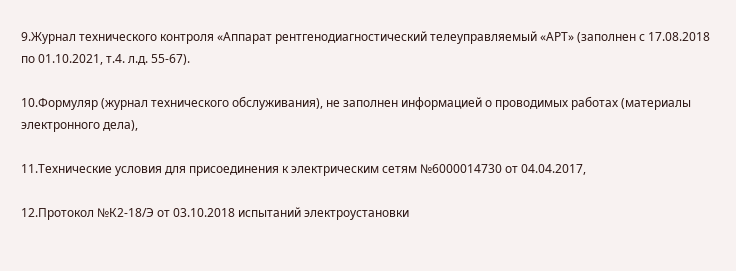9.Журнал технического контроля «Аппарат рентгенодиагностический телеуправляемый «АРТ» (заполнен с 17.08.2018 по 01.10.2021, т.4. л.д. 55-67).

10.Формуляр (журнал технического обслуживания), не заполнен информацией о проводимых работах (материалы электронного дела),

11.Технические условия для присоединения к электрическим сетям №6000014730 от 04.04.2017,

12.Протокол №К2-18/Э от 03.10.2018 испытаний электроустановки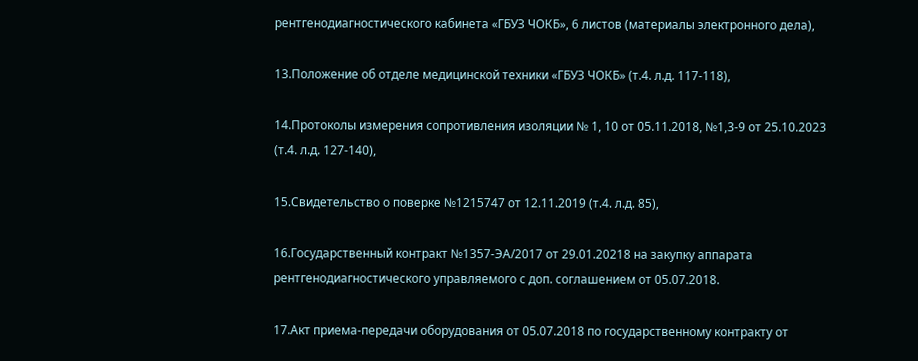рентгенодиагностического кабинета «ГБУЗ ЧОКБ», 6 листов (материалы электронного дела),

13.Положение об отделе медицинской техники «ГБУЗ ЧОКБ» (т.4. л.д. 117-118),

14.Протоколы измерения сопротивления изоляции № 1, 10 от 05.11.2018, №1,3-9 от 25.10.2023 (т.4. л.д. 127-140),

15.Свидетельство о поверке №1215747 от 12.11.2019 (т.4. л.д. 85),

16.Государственный контракт №1357-ЭА/2017 от 29.01.20218 на закупку аппарата рентгенодиагностического управляемого с доп. соглашением от 05.07.2018.

17.Акт приема-передачи оборудования от 05.07.2018 по государственному контракту от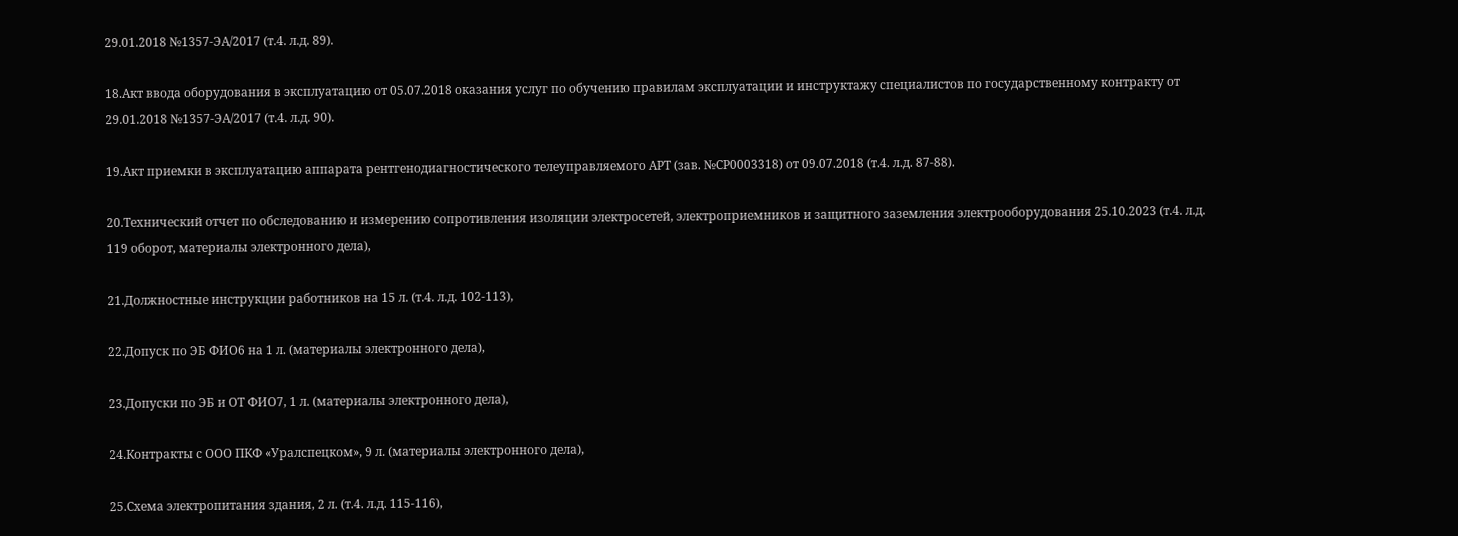29.01.2018 №1357-ЭА/2017 (т.4. л.д. 89).

18.Акт ввода оборудования в эксплуатацию от 05.07.2018 оказания услуг по обучению правилам эксплуатации и инструктажу специалистов по государственному контракту от 29.01.2018 №1357-ЭА/2017 (т.4. л.д. 90).

19.Акт приемки в эксплуатацию аппарата рентгенодиагностического телеуправляемого АРТ (зав. №СР0003318) от 09.07.2018 (т.4. л.д. 87-88).

20.Технический отчет по обследованию и измерению сопротивления изоляции электросетей, электроприемников и защитного заземления электрооборудования 25.10.2023 (т.4. л.д. 119 оборот, материалы электронного дела),

21.Должностные инструкции работников на 15 л. (т.4. л.д. 102-113),

22.Допуск по ЭБ ФИО6 на 1 л. (материалы электронного дела),

23.Допуски по ЭБ и ОТ ФИО7, 1 л. (материалы электронного дела),

24.Контракты с ООО ПКФ «Уралспецком», 9 л. (материалы электронного дела),

25.Схема электропитания здания, 2 л. (т.4. л.д. 115-116),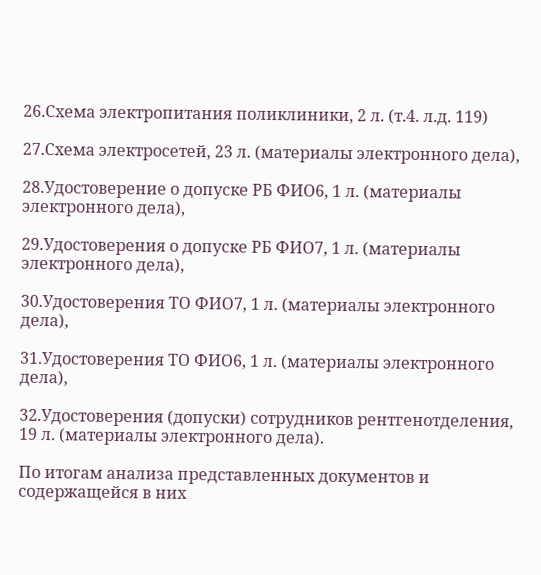26.Схема электропитания поликлиники, 2 л. (т.4. л.д. 119)

27.Схема электросетей, 23 л. (материалы электронного дела),

28.Удостоверение о допуске РБ ФИО6, 1 л. (материалы электронного дела),

29.Удостоверения о допуске РБ ФИО7, 1 л. (материалы электронного дела),

30.Удостоверения ТО ФИО7, 1 л. (материалы электронного дела),

31.Удостоверения ТО ФИО6, 1 л. (материалы электронного дела),

32.Удостоверения (допуски) сотрудников рентгенотделения, 19 л. (материалы электронного дела).

По итогам анализа представленных документов и содержащейся в них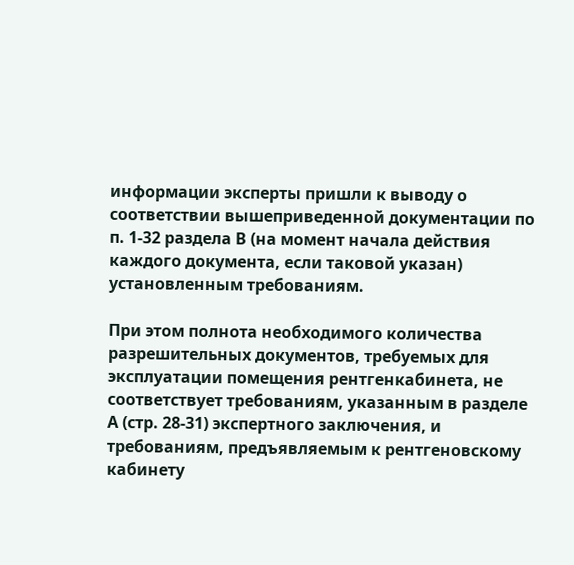информации эксперты пришли к выводу о соответствии вышеприведенной документации по п. 1-32 раздела В (на момент начала действия каждого документа, если таковой указан) установленным требованиям.

При этом полнота необходимого количества разрешительных документов, требуемых для эксплуатации помещения рентгенкабинета, не соответствует требованиям, указанным в разделе А (стр. 28-31) экспертного заключения, и требованиям, предъявляемым к рентгеновскому кабинету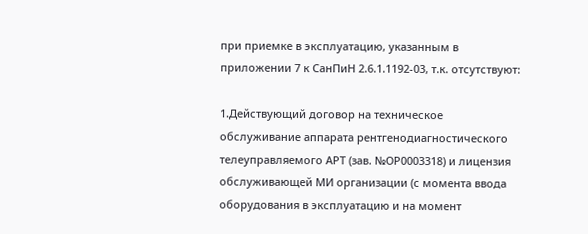при приемке в эксплуатацию, указанным в приложении 7 к СанПиН 2.6.1.1192-03, т.к. отсутствуют:

1.Действующий договор на техническое обслуживание аппарата рентгенодиагностического телеуправляемого АРТ (зав. №ОР0003318) и лицензия обслуживающей МИ организации (с момента ввода оборудования в эксплуатацию и на момент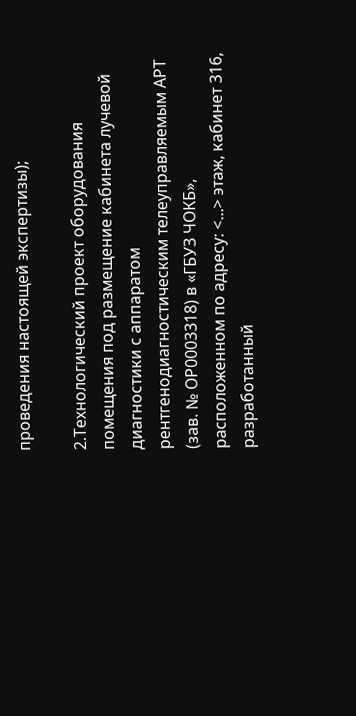проведения настоящей экспертизы);

2.Технологический проект оборудования помещения под размещение кабинета лучевой диагностики с аппаратом рентгенодиагностическим телеуправляемым АРТ (зав. № ОР0003318) в «ГБУЗ ЧОКБ», расположенном по адресу: <...> этаж, кабинет 316, разработанный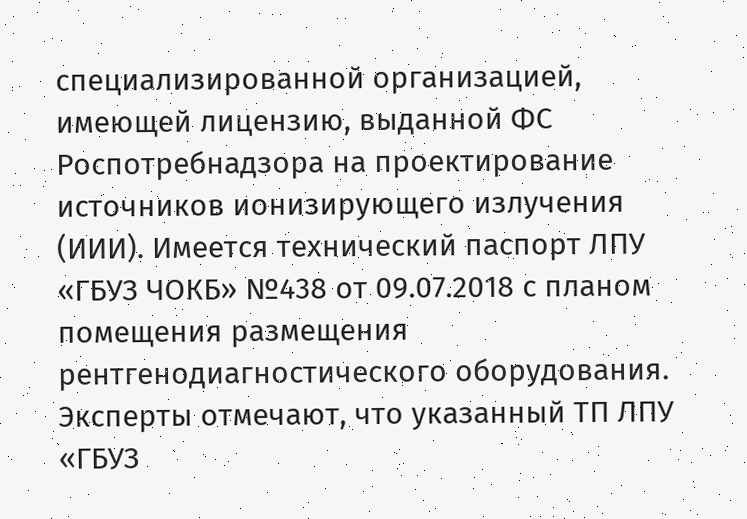специализированной организацией, имеющей лицензию, выданной ФС Роспотребнадзора на проектирование источников ионизирующего излучения (ИИИ). Имеется технический паспорт ЛПУ «ГБУЗ ЧОКБ» №438 от 09.07.2018 с планом помещения размещения рентгенодиагностического оборудования. Эксперты отмечают, что указанный ТП ЛПУ «ГБУЗ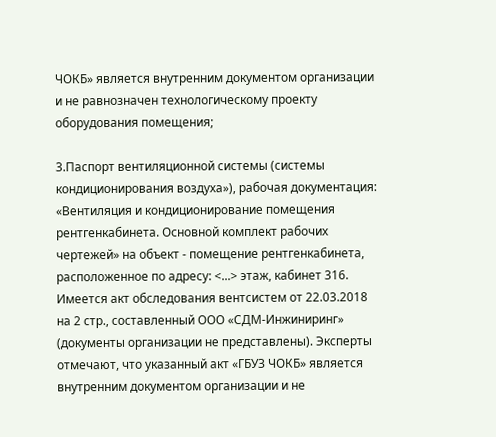ЧОКБ» является внутренним документом организации и не равнозначен технологическому проекту оборудования помещения;

3.Паспорт вентиляционной системы (системы кондиционирования воздуха»), рабочая документация: «Вентиляция и кондиционирование помещения рентгенкабинета. Основной комплект рабочих чертежей» на объект - помещение рентгенкабинета, расположенное по адресу: <...> этаж, кабинет 316. Имеется акт обследования вентсистем от 22.03.2018 на 2 стр., составленный ООО «СДМ-Инжиниринг» (документы организации не представлены). Эксперты отмечают, что указанный акт «ГБУЗ ЧОКБ» является внутренним документом организации и не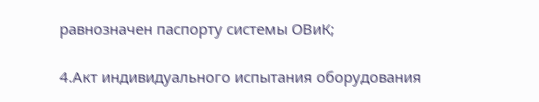равнозначен паспорту системы ОВиК;

4.Акт индивидуального испытания оборудования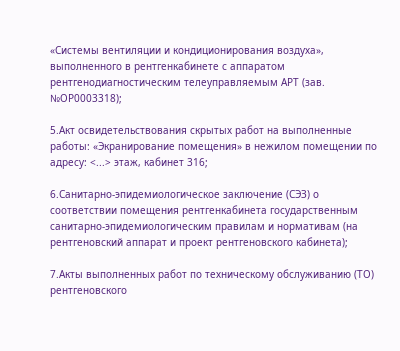«Системы вентиляции и кондиционирования воздуха», выполненного в рентгенкабинете с аппаратом рентгенодиагностическим телеуправляемым АРТ (зав. №ОР0003318);

5.Акт освидетельствования скрытых работ на выполненные работы: «Экранирование помещения» в нежилом помещении по адресу: <...> этаж, кабинет 316;

6.Санитарно-эпидемиологическое заключение (СЭЗ) о соответствии помещения рентгенкабинета государственным санитарно-эпидемиологическим правилам и нормативам (на рентгеновский аппарат и проект рентгеновского кабинета);

7.Акты выполненных работ по техническому обслуживанию (ТО) рентгеновского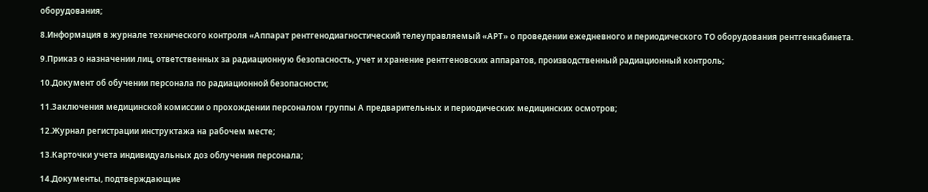оборудования;

8.Информация в журнале технического контроля «Аппарат рентгенодиагностический телеуправляемый «АРТ» о проведении ежедневного и периодического ТО оборудования рентгенкабинета.

9.Приказ о назначении лиц, ответственных за радиационную безопасность, учет и хранение рентгеновских аппаратов, производственный радиационный контроль;

10.Документ об обучении персонала по радиационной безопасности;

11.Заключения медицинской комиссии о прохождении персоналом группы А предварительных и периодических медицинских осмотров;

12.Журнал регистрации инструктажа на рабочем месте;

13.Карточки учета индивидуальных доз облучения персонала;

14.Документы, подтверждающие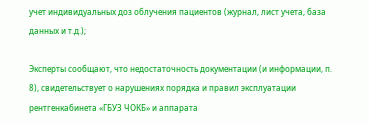учет индивидуальных доз облучения пациентов (журнал, лист учета, база данных и т.д.);

Эксперты сообщают, что недостаточность документации (и информации, п. 8), свидетельствует о нарушениях порядка и правил эксплуатации рентгенкабинета «ГБУЗ ЧОКБ» и аппарата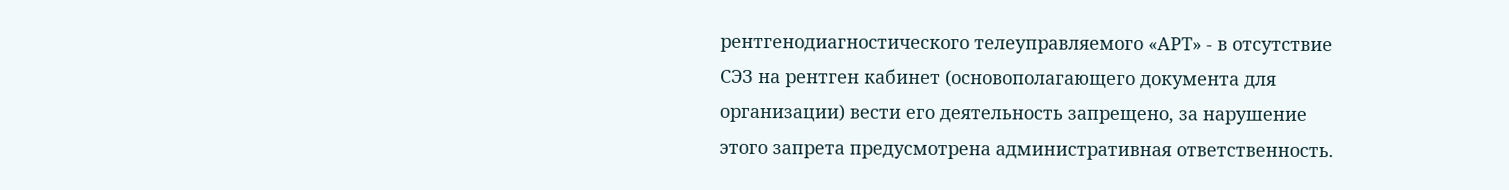рентгенодиагностического телеуправляемого «АРТ» - в отсутствие СЭЗ на рентген кабинет (основополагающего документа для организации) вести его деятельность запрещено, за нарушение этого запрета предусмотрена административная ответственность.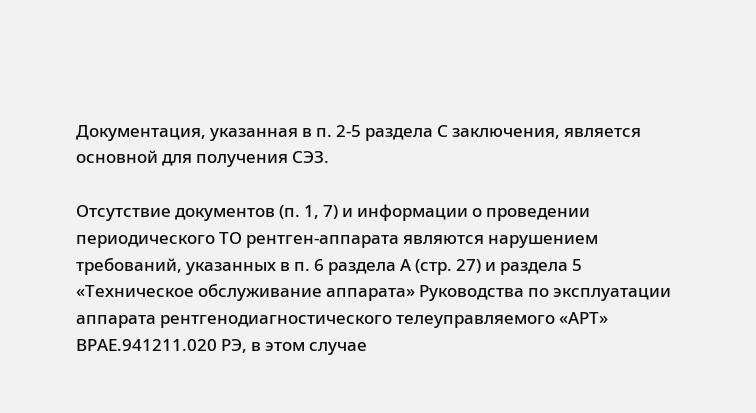Документация, указанная в п. 2-5 раздела С заключения, является основной для получения СЭЗ.

Отсутствие документов (п. 1, 7) и информации о проведении периодического ТО рентген-аппарата являются нарушением требований, указанных в п. 6 раздела А (стр. 27) и раздела 5 «Техническое обслуживание аппарата» Руководства по эксплуатации аппарата рентгенодиагностического телеуправляемого «АРТ» ВРАЕ.941211.020 РЭ, в этом случае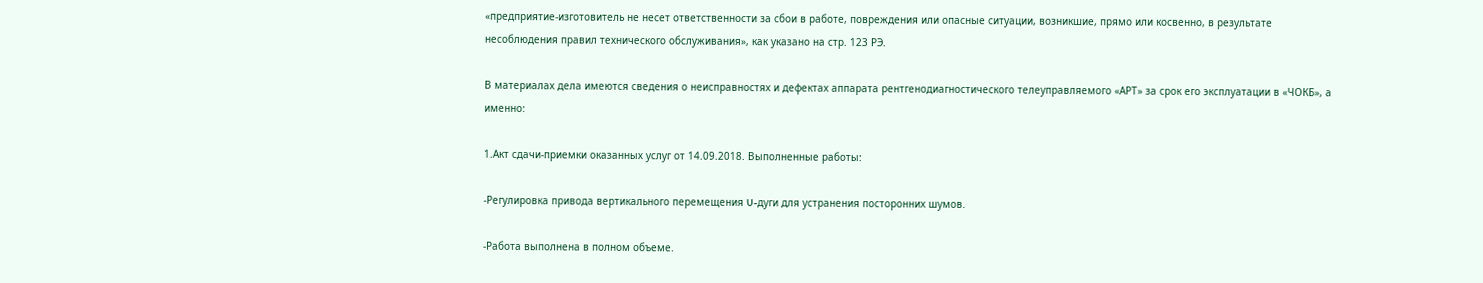«предприятие-изготовитель не несет ответственности за сбои в работе, повреждения или опасные ситуации, возникшие, прямо или косвенно, в результате несоблюдения правил технического обслуживания», как указано на стр. 123 РЭ.

В материалах дела имеются сведения о неисправностях и дефектах аппарата рентгенодиагностического телеуправляемого «АРТ» за срок его эксплуатации в «ЧОКБ», а именно:

1.Акт сдачи-приемки оказанных услуг от 14.09.2018. Выполненные работы:

-Регулировка привода вертикального перемещения U-дуги для устранения посторонних шумов.

-Работа выполнена в полном объеме.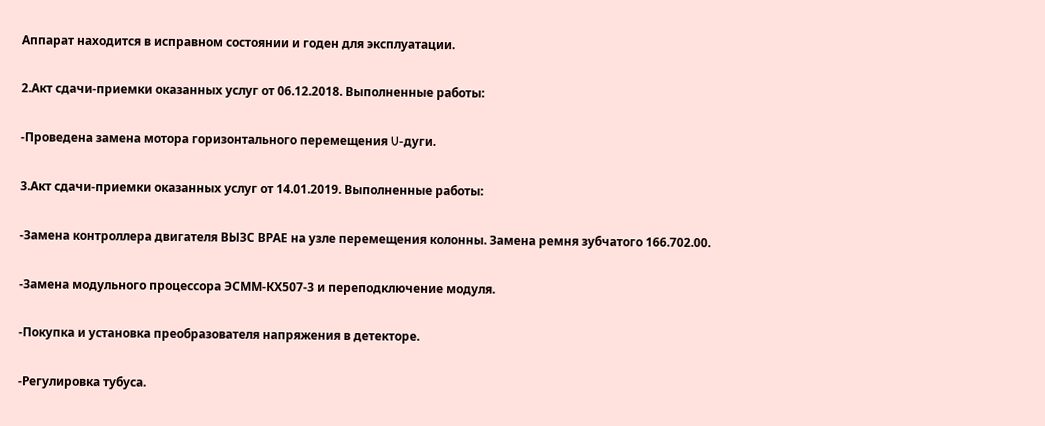Аппарат находится в исправном состоянии и годен для эксплуатации.

2.Акт сдачи-приемки оказанных услуг от 06.12.2018. Выполненные работы:

-Проведена замена мотора горизонтального перемещения U-дуги.

3.Акт сдачи-приемки оказанных услуг от 14.01.2019. Выполненные работы:

-Замена контроллера двигателя ВЫЗС ВРАЕ на узле перемещения колонны. Замена ремня зубчатого 166.702.00.

-Замена модульного процессора ЭСММ-КХ507-3 и переподключение модуля.

-Покупка и установка преобразователя напряжения в детекторе.

-Регулировка тубуса.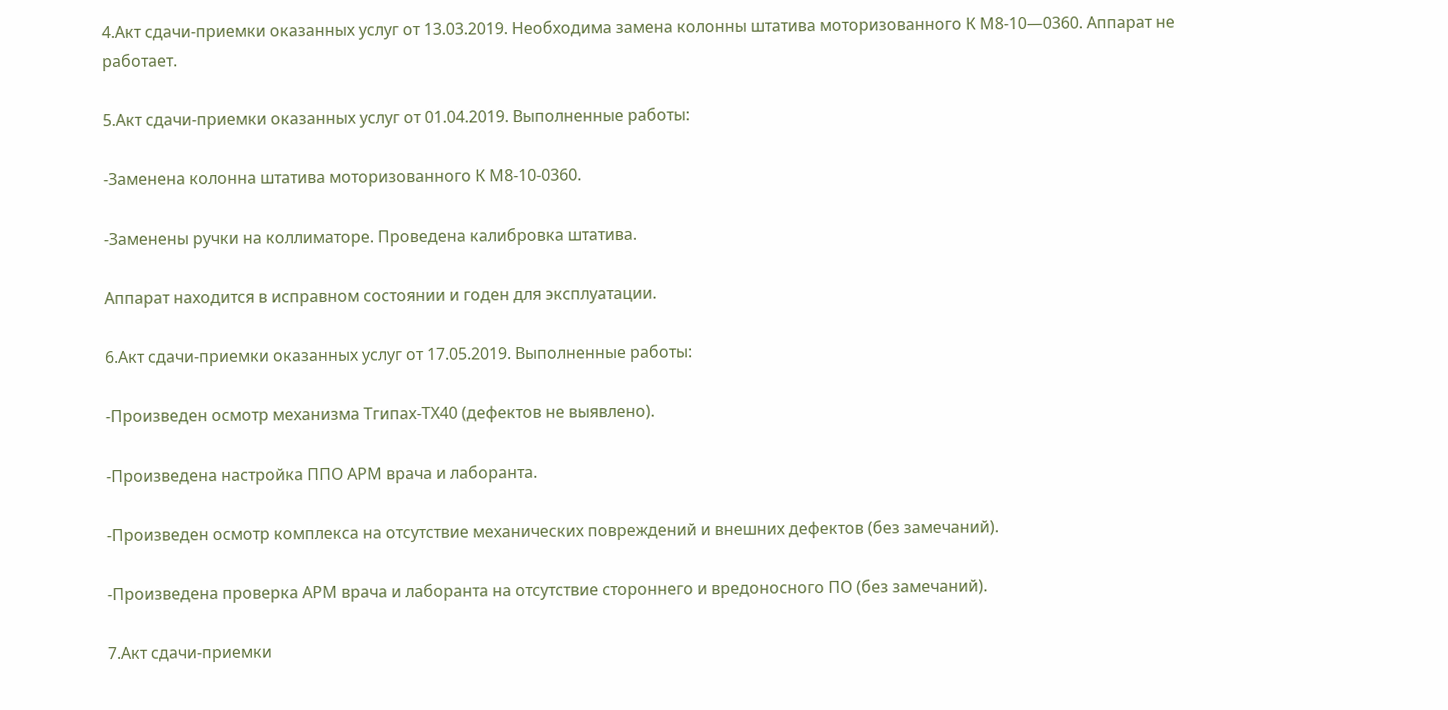4.Акт сдачи-приемки оказанных услуг от 13.03.2019. Необходима замена колонны штатива моторизованного К М8-10—0360. Аппарат не работает.

5.Акт сдачи-приемки оказанных услуг от 01.04.2019. Выполненные работы:

-Заменена колонна штатива моторизованного К М8-10-0360.

-Заменены ручки на коллиматоре. Проведена калибровка штатива.

Аппарат находится в исправном состоянии и годен для эксплуатации.

6.Акт сдачи-приемки оказанных услуг от 17.05.2019. Выполненные работы:

-Произведен осмотр механизма Тгипах-ТХ40 (дефектов не выявлено).

-Произведена настройка ППО АРМ врача и лаборанта.

-Произведен осмотр комплекса на отсутствие механических повреждений и внешних дефектов (без замечаний).

-Произведена проверка АРМ врача и лаборанта на отсутствие стороннего и вредоносного ПО (без замечаний).

7.Акт сдачи-приемки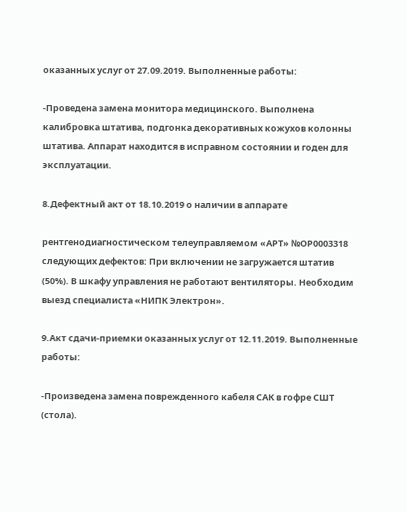оказанных услуг от 27.09.2019. Выполненные работы:

-Проведена замена монитора медицинского. Выполнена калибровка штатива, подгонка декоративных кожухов колонны штатива. Аппарат находится в исправном состоянии и годен для эксплуатации.

8.Дефектный акт от 18.10.2019 о наличии в аппарате

рентгенодиагностическом телеуправляемом «АРТ» №ОР0003318 следующих дефектов: При включении не загружается штатив (50%). В шкафу управления не работают вентиляторы. Необходим выезд специалиста «НИПК Электрон».

9.Акт сдачи-приемки оказанных услуг от 12.11.2019. Выполненные работы:

-Произведена замена поврежденного кабеля САК в гофре СШТ (стола).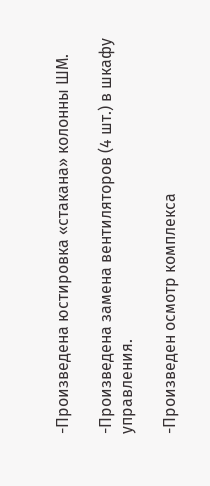-Произведена юстировка «стакана» колонны ШМ.

-Произведена замена вентиляторов (4 шт.) в шкафу управления.

-Произведен осмотр комплекса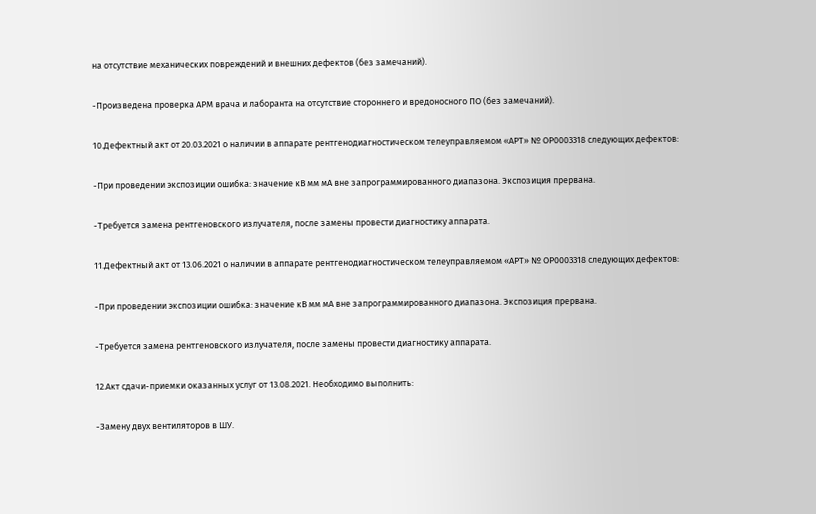на отсутствие механических повреждений и внешних дефектов (без замечаний).

-Произведена проверка АРМ врача и лаборанта на отсутствие стороннего и вредоносного ПО (без замечаний).

10.Дефектный акт от 20.03.2021 о наличии в аппарате рентгенодиагностическом телеуправляемом «АРТ» № ОР0003318 следующих дефектов:

-При проведении экспозиции ошибка: значение кВ мм мА вне запрограммированного диапазона. Экспозиция прервана.

-Требуется замена рентгеновского излучателя, после замены провести диагностику аппарата.

11.Дефектный акт от 13.06.2021 о наличии в аппарате рентгенодиагностическом телеуправляемом «АРТ» № ОР0003318 следующих дефектов:

-При проведении экспозиции ошибка: значение кВ мм мА вне запрограммированного диапазона. Экспозиция прервана.

-Требуется замена рентгеновского излучателя, после замены провести диагностику аппарата.

12.Акт сдачи-приемки оказанных услуг от 13.08.2021. Необходимо выполнить:

-Замену двух вентиляторов в ШУ.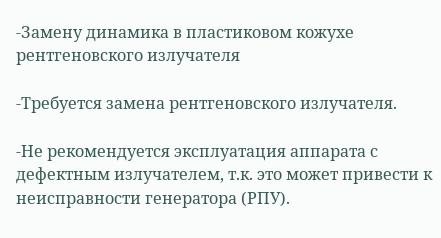-Замену динамика в пластиковом кожухе рентгеновского излучателя

-Требуется замена рентгеновского излучателя.

-Не рекомендуется эксплуатация аппарата с дефектным излучателем, т.к. это может привести к неисправности генератора (РПУ).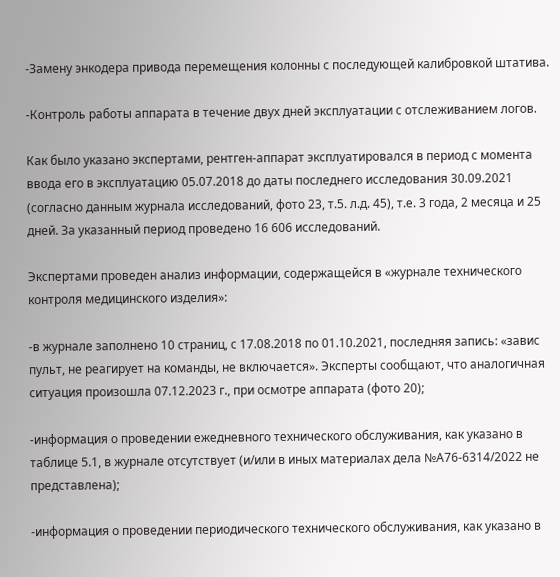-Замену энкодера привода перемещения колонны с последующей калибровкой штатива.

-Контроль работы аппарата в течение двух дней эксплуатации с отслеживанием логов.

Как было указано экспертами, рентген-аппарат эксплуатировался в период с момента ввода его в эксплуатацию 05.07.2018 до даты последнего исследования 30.09.2021 (согласно данным журнала исследований, фото 23, т.5. л.д. 45), т.е. 3 года, 2 месяца и 25 дней. За указанный период проведено 16 606 исследований.

Экспертами проведен анализ информации, содержащейся в «журнале технического контроля медицинского изделия»:

-в журнале заполнено 10 страниц, с 17.08.2018 по 01.10.2021, последняя запись: «завис пульт, не реагирует на команды, не включается». Эксперты сообщают, что аналогичная ситуация произошла 07.12.2023 г., при осмотре аппарата (фото 20);

-информация о проведении ежедневного технического обслуживания, как указано в таблице 5.1, в журнале отсутствует (и/или в иных материалах дела №А76-6314/2022 не представлена);

-информация о проведении периодического технического обслуживания, как указано в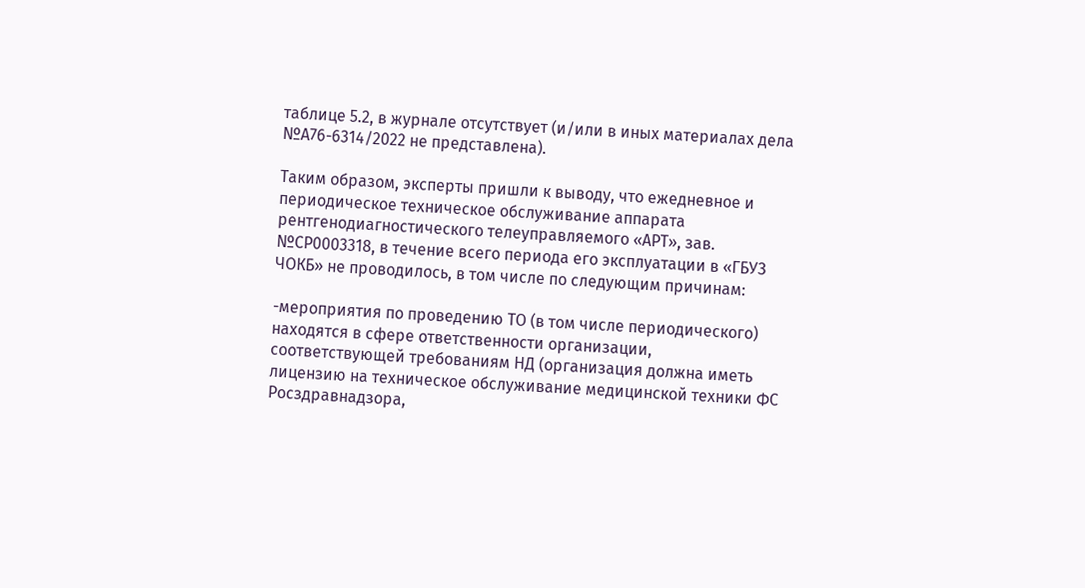таблице 5.2, в журнале отсутствует (и/или в иных материалах дела №А76-6314/2022 не представлена).

Таким образом, эксперты пришли к выводу, что ежедневное и периодическое техническое обслуживание аппарата рентгенодиагностического телеуправляемого «АРТ», зав. №СР0003318, в течение всего периода его эксплуатации в «ГБУЗ ЧОКБ» не проводилось, в том числе по следующим причинам:

-мероприятия по проведению ТО (в том числе периодического) находятся в сфере ответственности организации, соответствующей требованиям НД (организация должна иметь лицензию на техническое обслуживание медицинской техники ФС Росздравнадзора,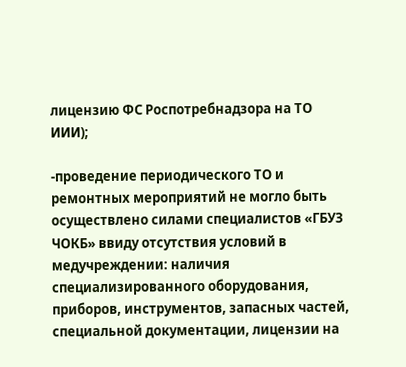лицензию ФС Роспотребнадзора на ТО ИИИ);

-проведение периодического ТО и ремонтных мероприятий не могло быть осуществлено силами специалистов «ГБУЗ ЧОКБ» ввиду отсутствия условий в медучреждении: наличия специализированного оборудования, приборов, инструментов, запасных частей, специальной документации, лицензии на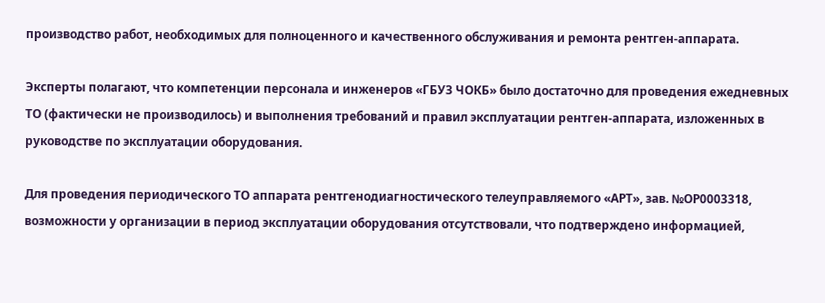производство работ, необходимых для полноценного и качественного обслуживания и ремонта рентген-аппарата.

Эксперты полагают, что компетенции персонала и инженеров «ГБУЗ ЧОКБ» было достаточно для проведения ежедневных ТО (фактически не производилось) и выполнения требований и правил эксплуатации рентген-аппарата, изложенных в руководстве по эксплуатации оборудования.

Для проведения периодического ТО аппарата рентгенодиагностического телеуправляемого «АРТ», зав. №ОР0003318, возможности у организации в период эксплуатации оборудования отсутствовали, что подтверждено информацией,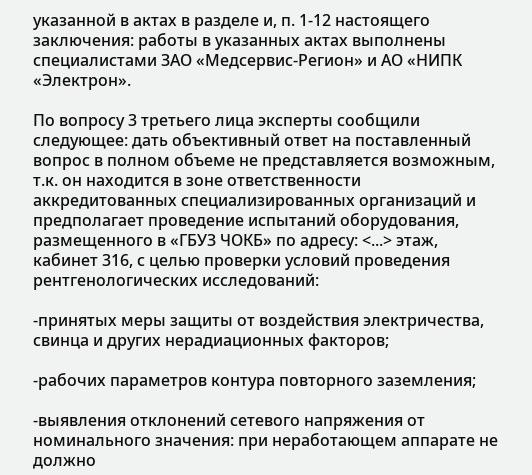указанной в актах в разделе и, п. 1-12 настоящего заключения: работы в указанных актах выполнены специалистами ЗАО «Медсервис-Регион» и АО «НИПК «Электрон».

По вопросу 3 третьего лица эксперты сообщили следующее: дать объективный ответ на поставленный вопрос в полном объеме не представляется возможным, т.к. он находится в зоне ответственности аккредитованных специализированных организаций и предполагает проведение испытаний оборудования, размещенного в «ГБУЗ ЧОКБ» по адресу: <...> этаж, кабинет 316, с целью проверки условий проведения рентгенологических исследований:

-принятых меры защиты от воздействия электричества, свинца и других нерадиационных факторов;

-рабочих параметров контура повторного заземления;

-выявления отклонений сетевого напряжения от номинального значения: при неработающем аппарате не должно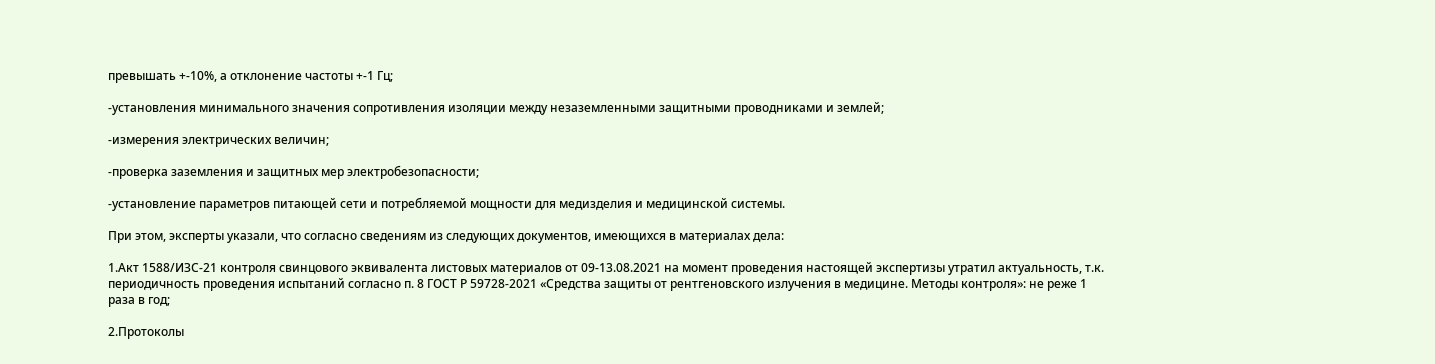превышать +-10%, а отклонение частоты +-1 Гц;

-установления минимального значения сопротивления изоляции между незаземленными защитными проводниками и землей;

-измерения электрических величин;

-проверка заземления и защитных мер электробезопасности;

-установление параметров питающей сети и потребляемой мощности для медизделия и медицинской системы.

При этом, эксперты указали, что согласно сведениям из следующих документов, имеющихся в материалах дела:

1.Акт 1588/ИЗС-21 контроля свинцового эквивалента листовых материалов от 09-13.08.2021 на момент проведения настоящей экспертизы утратил актуальность, т.к. периодичность проведения испытаний согласно п. 8 ГОСТ Р 59728-2021 «Средства защиты от рентгеновского излучения в медицине. Методы контроля»: не реже 1 раза в год;

2.Протоколы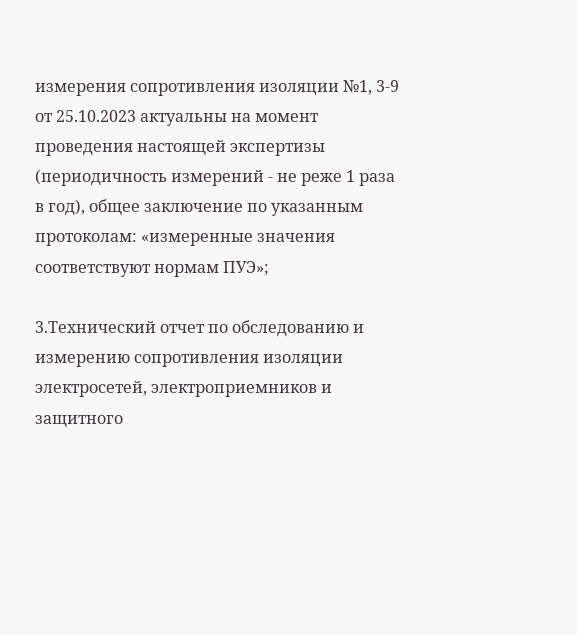измерения сопротивления изоляции №1, 3-9 от 25.10.2023 актуальны на момент проведения настоящей экспертизы (периодичность измерений - не реже 1 раза в год), общее заключение по указанным протоколам: «измеренные значения соответствуют нормам ПУЭ»;

3.Технический отчет по обследованию и измерению сопротивления изоляции электросетей, электроприемников и защитного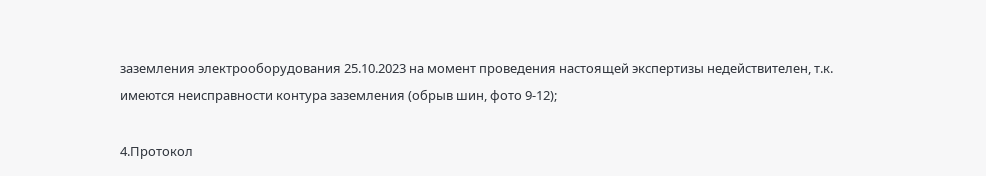заземления электрооборудования 25.10.2023 на момент проведения настоящей экспертизы недействителен, т.к. имеются неисправности контура заземления (обрыв шин, фото 9-12);

4.Протокол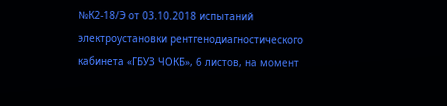№К2-18/Э от 03.10.2018 испытаний электроустановки рентгенодиагностического кабинета «ГБУЗ ЧОКБ», 6 листов, на момент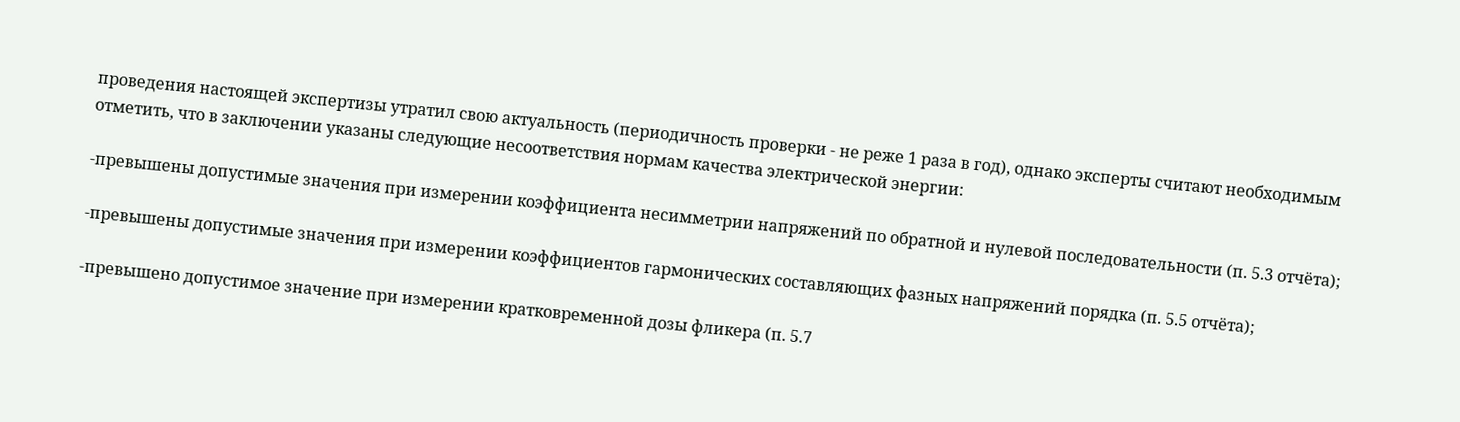проведения настоящей экспертизы утратил свою актуальность (периодичность проверки - не реже 1 раза в год), однако эксперты считают необходимым отметить, что в заключении указаны следующие несоответствия нормам качества электрической энергии:

-превышены допустимые значения при измерении коэффициента несимметрии напряжений по обратной и нулевой последовательности (п. 5.3 отчёта);

-превышены допустимые значения при измерении коэффициентов гармонических составляющих фазных напряжений порядка (п. 5.5 отчёта);

-превышено допустимое значение при измерении кратковременной дозы фликера (п. 5.7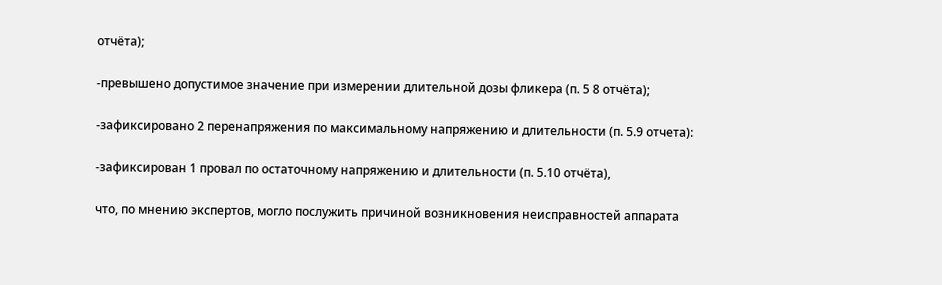отчёта);

-превышено допустимое значение при измерении длительной дозы фликера (п. 5 8 отчёта);

-зафиксировано 2 перенапряжения по максимальному напряжению и длительности (п. 5.9 отчета):

-зафиксирован 1 провал по остаточному напряжению и длительности (п. 5.10 отчёта),

что, по мнению экспертов, могло послужить причиной возникновения неисправностей аппарата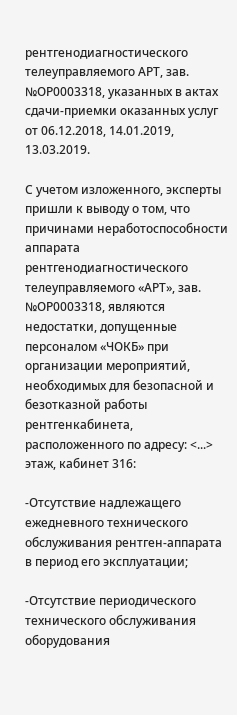рентгенодиагностического телеуправляемого АРТ, зав. №ОР0003318, указанных в актах сдачи-приемки оказанных услуг от 06.12.2018, 14.01.2019, 13.03.2019.

С учетом изложенного, эксперты пришли к выводу о том, что причинами неработоспособности аппарата рентгенодиагностического телеуправляемого «АРТ», зав. №ОР0003318, являются недостатки, допущенные персоналом «ЧОКБ» при организации мероприятий, необходимых для безопасной и безотказной работы рентгенкабинета, расположенного по адресу: <...> этаж, кабинет 316:

-Отсутствие надлежащего ежедневного технического обслуживания рентген-аппарата в период его эксплуатации;

-Отсутствие периодического технического обслуживания оборудования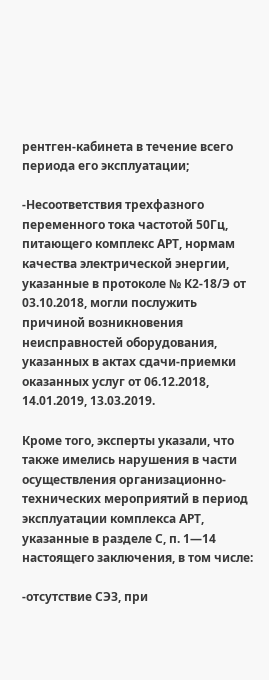рентген-кабинета в течение всего периода его эксплуатации;

-Несоответствия трехфазного переменного тока частотой 50Гц, питающего комплекс АРТ, нормам качества электрической энергии, указанные в протоколе № К2-18/Э от 03.10.2018, могли послужить причиной возникновения неисправностей оборудования, указанных в актах сдачи-приемки оказанных услуг от 06.12.2018, 14.01.2019, 13.03.2019.

Кроме того, эксперты указали, что также имелись нарушения в части осуществления организационно-технических мероприятий в период эксплуатации комплекса АРТ, указанные в разделе С, п. 1—14 настоящего заключения, в том числе:

-отсутствие СЭЗ, при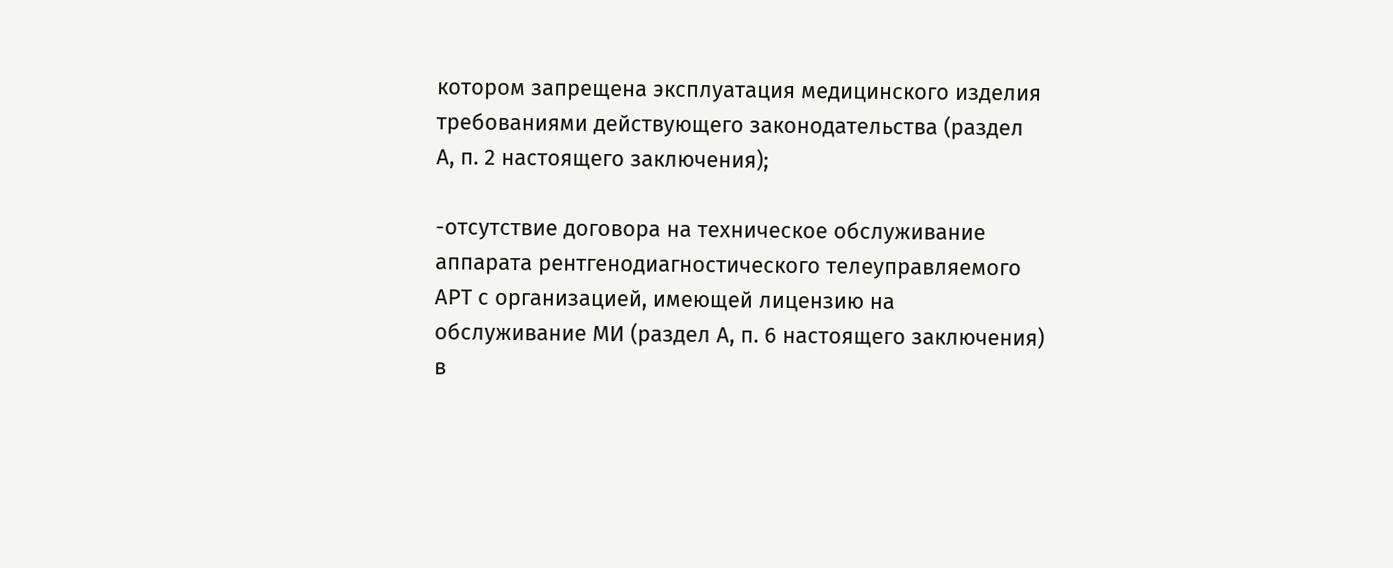котором запрещена эксплуатация медицинского изделия требованиями действующего законодательства (раздел А, п. 2 настоящего заключения);

-отсутствие договора на техническое обслуживание аппарата рентгенодиагностического телеуправляемого АРТ с организацией, имеющей лицензию на обслуживание МИ (раздел А, п. 6 настоящего заключения) в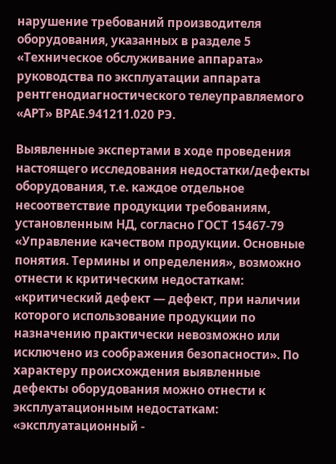нарушение требований производителя оборудования, указанных в разделе 5 «Техническое обслуживание аппарата» руководства по эксплуатации аппарата рентгенодиагностического телеуправляемого «АРТ» ВРАЕ.941211.020 РЭ.

Выявленные экспертами в ходе проведения настоящего исследования недостатки/дефекты оборудования, т.е. каждое отдельное несоответствие продукции требованиям, установленным НД, согласно ГОСТ 15467-79 «Управление качеством продукции. Основные понятия. Термины и определения», возможно отнести к критическим недостаткам: «критический дефект — дефект, при наличии которого использование продукции по назначению практически невозможно или исключено из соображения безопасности». По характеру происхождения выявленные дефекты оборудования можно отнести к эксплуатационным недостаткам: «эксплуатационный -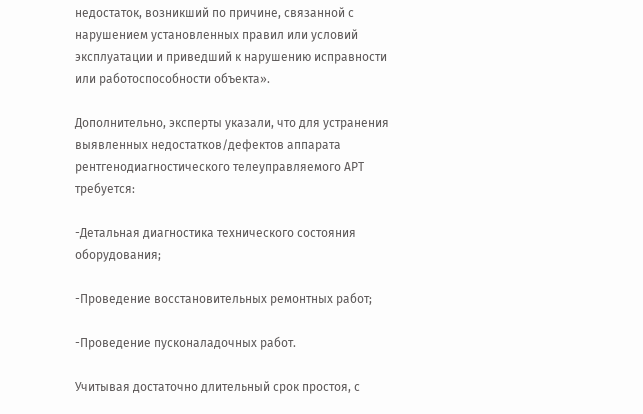недостаток, возникший по причине, связанной с нарушением установленных правил или условий эксплуатации и приведший к нарушению исправности или работоспособности объекта».

Дополнительно, эксперты указали, что для устранения выявленных недостатков/дефектов аппарата рентгенодиагностического телеуправляемого АРТ требуется:

-Детальная диагностика технического состояния оборудования;

-Проведение восстановительных ремонтных работ;

-Проведение пусконаладочных работ.

Учитывая достаточно длительный срок простоя, с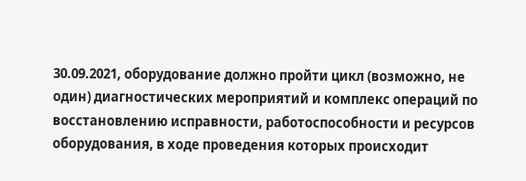30.09.2021, оборудование должно пройти цикл (возможно, не один) диагностических мероприятий и комплекс операций по восстановлению исправности, работоспособности и ресурсов оборудования, в ходе проведения которых происходит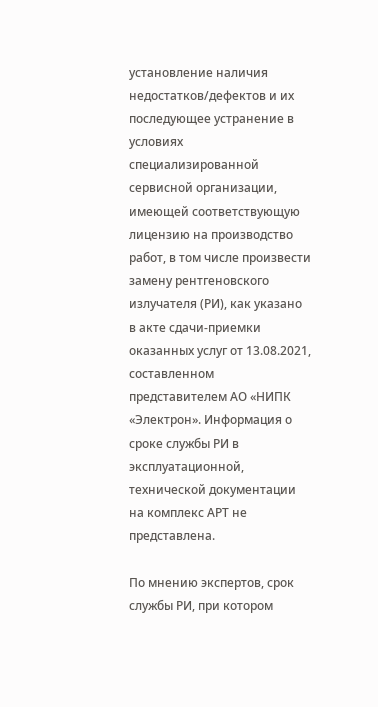установление наличия недостатков/дефектов и их последующее устранение в условиях специализированной сервисной организации, имеющей соответствующую лицензию на производство работ, в том числе произвести замену рентгеновского излучателя (РИ), как указано в акте сдачи-приемки оказанных услуг от 13.08.2021, составленном представителем АО «НИПК «Электрон». Информация о сроке службы РИ в эксплуатационной, технической документации на комплекс АРТ не представлена.

По мнению экспертов, срок службы РИ, при котором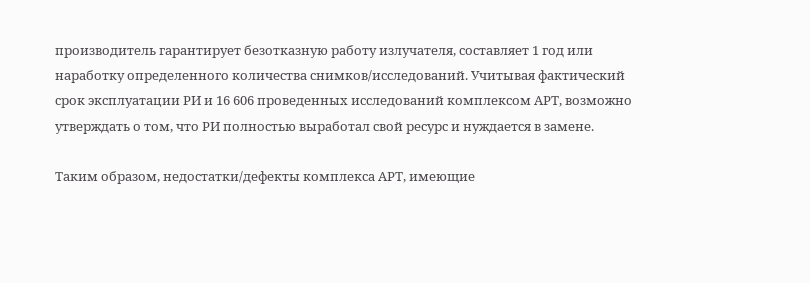производитель гарантирует безотказную работу излучателя, составляет 1 год или наработку определенного количества снимков/исследований. Учитывая фактический срок эксплуатации РИ и 16 606 проведенных исследований комплексом АРТ, возможно утверждать о том, что РИ полностью выработал свой ресурс и нуждается в замене.

Таким образом, недостатки/дефекты комплекса АРТ, имеющие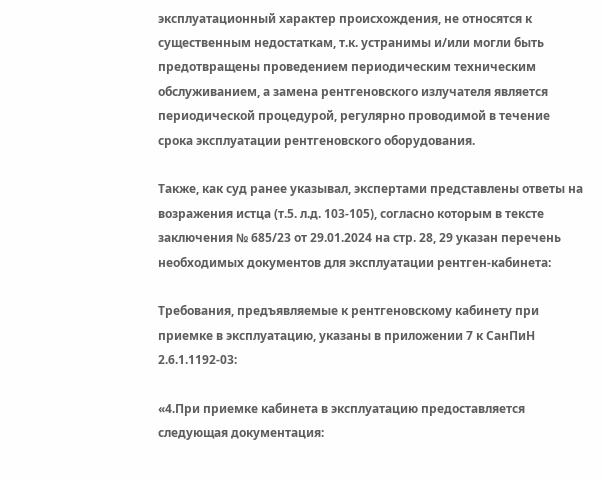эксплуатационный характер происхождения, не относятся к существенным недостаткам, т.к. устранимы и/или могли быть предотвращены проведением периодическим техническим обслуживанием, а замена рентгеновского излучателя является периодической процедурой, регулярно проводимой в течение срока эксплуатации рентгеновского оборудования.

Также, как суд ранее указывал, экспертами представлены ответы на возражения истца (т.5. л.д. 103-105), согласно которым в тексте заключения № 685/23 от 29.01.2024 на стр. 28, 29 указан перечень необходимых документов для эксплуатации рентген-кабинета:

Требования, предъявляемые к рентгеновскому кабинету при приемке в эксплуатацию, указаны в приложении 7 к СанПиН 2.6.1.1192-03:

«4.При приемке кабинета в эксплуатацию предоставляется следующая документация: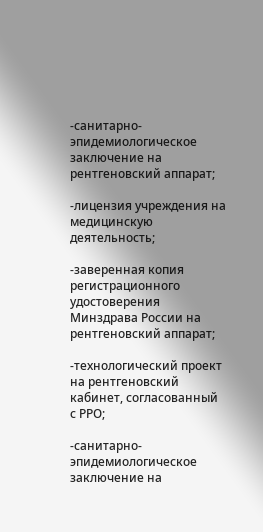-санитарно-эпидемиологическое заключение на рентгеновский аппарат;

-лицензия учреждения на медицинскую деятельность;

-заверенная копия регистрационного удостоверения Минздрава России на рентгеновский аппарат;

-технологический проект на рентгеновский кабинет, согласованный с РРО;

-санитарно-эпидемиологическое заключение на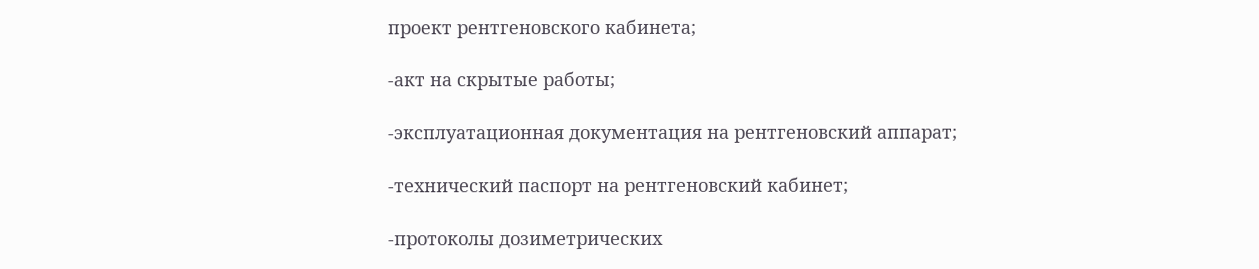проект рентгеновского кабинета;

-акт на скрытые работы;

-эксплуатационная документация на рентгеновский аппарат;

-технический паспорт на рентгеновский кабинет;

-протоколы дозиметрических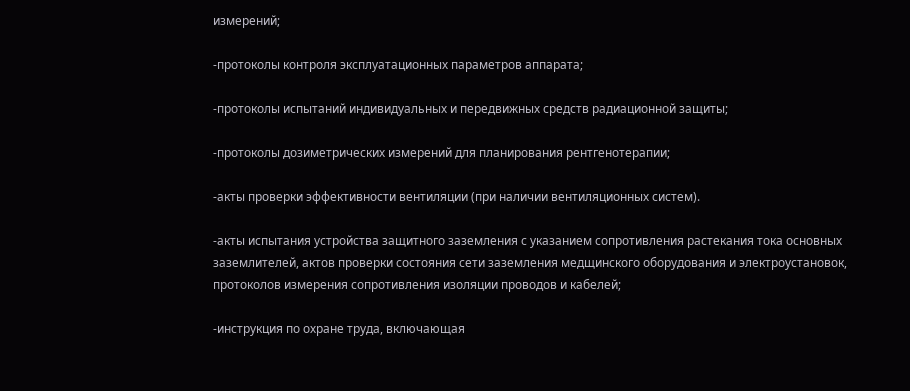измерений;

-протоколы контроля эксплуатационных параметров аппарата;

-протоколы испытаний индивидуальных и передвижных средств радиационной защиты;

-протоколы дозиметрических измерений для планирования рентгенотерапии;

-акты проверки эффективности вентиляции (при наличии вентиляционных систем).

-акты испытания устройства защитного заземления с указанием сопротивления растекания тока основных заземлителей, актов проверки состояния сети заземления медщинского оборудования и электроустановок, протоколов измерения сопротивления изоляции проводов и кабелей;

-инструкция по охране труда, включающая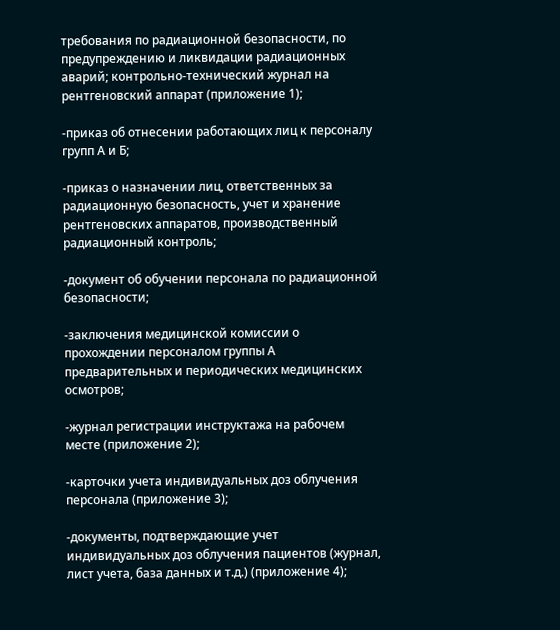требования по радиационной безопасности, по предупреждению и ликвидации радиационных аварий; контрольно-технический журнал на рентгеновский аппарат (приложение 1);

-приказ об отнесении работающих лиц к персоналу групп А и Б;

-приказ о назначении лиц, ответственных за радиационную безопасность, учет и хранение рентгеновских аппаратов, производственный радиационный контроль;

-документ об обучении персонала по радиационной безопасности;

-заключения медицинской комиссии о прохождении персоналом группы А предварительных и периодических медицинских осмотров;

-журнал регистрации инструктажа на рабочем месте (приложение 2);

-карточки учета индивидуальных доз облучения персонала (приложение 3);

-документы, подтверждающие учет индивидуальных доз облучения пациентов (журнал, лист учета, база данных и т.д.) (приложение 4);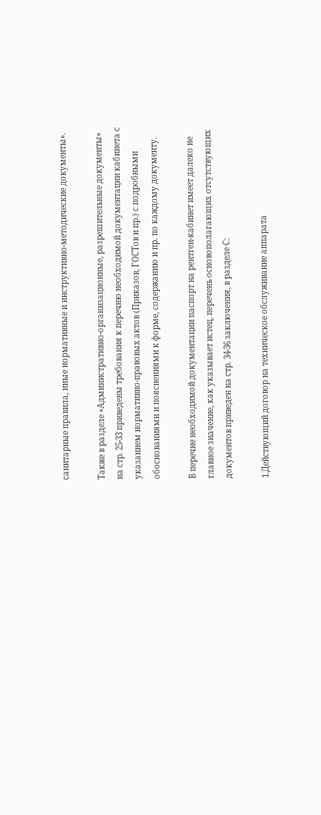санитарные правила, иные нормативные и инструктивно-методические документы».

Также в разделе «Административно-организационные, разрешительные документы» на стр. 25-33 приведены требования к перечню необходимой документации кабинета с указанием нормативно-правовых актов (Приказов, ГОСТов и пр.) с подробными обоснованиями и пояснениями к форме, содержанию и пр. по каждому документу.

В перечне необходимой документации паспорт на рентген-кабинет имеет далеко не главное значение, как указывает истец, перечень основополагающих отсутствующих документов приведен на стр. 34-36 заключения, в разделе С:

1.Действующий договор на техническое обслуживание аппарата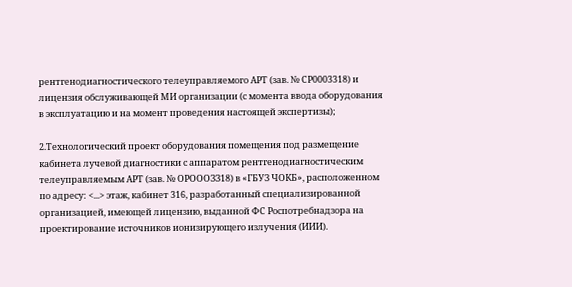рентгенодиагностического телеуправляемого АРТ (зав. № СР0003318) и лицензия обслуживающей МИ организации (с момента ввода оборудования в эксплуатацию и на момент проведения настоящей экспертизы);

2.Технологический проект оборудования помещения под размещение кабинета лучевой диагностики с аппаратом рентгенодиагностическим телеуправляемым АРТ (зав. № ОРОООЗЗ18) в «ГБУЗ ЧОКБ», расположенном по адресу: <...> этаж, кабинет 316, разработанный специализированной организацией, имеющей лицензию, выданной ФС Роспотребнадзора на проектирование источников ионизирующего излучения (ИИИ).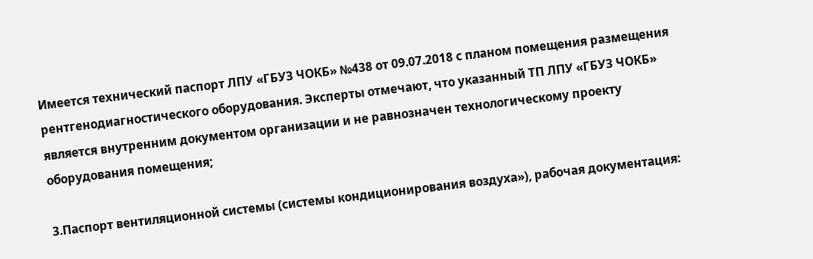Имеется технический паспорт ЛПУ «ГБУЗ ЧОКБ» №438 от 09.07.2018 с планом помещения размещения рентгенодиагностического оборудования. Эксперты отмечают, что указанный ТП ЛПУ «ГБУЗ ЧОКБ» является внутренним документом организации и не равнозначен технологическому проекту оборудования помещения;

3.Паспорт вентиляционной системы (системы кондиционирования воздуха»), рабочая документация: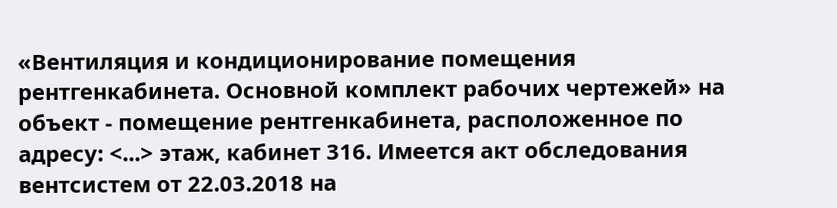«Вентиляция и кондиционирование помещения рентгенкабинета. Основной комплект рабочих чертежей» на объект - помещение рентгенкабинета, расположенное по адресу: <...> этаж, кабинет 316. Имеется акт обследования вентсистем от 22.03.2018 на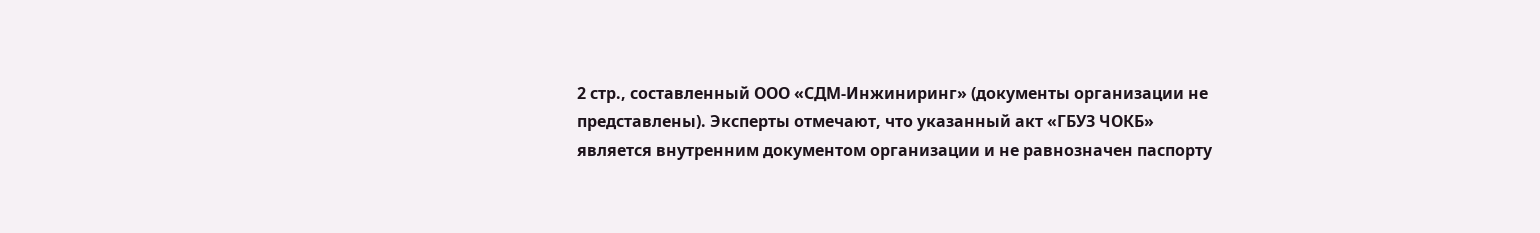2 стр., составленный ООО «СДМ-Инжиниринг» (документы организации не представлены). Эксперты отмечают, что указанный акт «ГБУЗ ЧОКБ» является внутренним документом организации и не равнозначен паспорту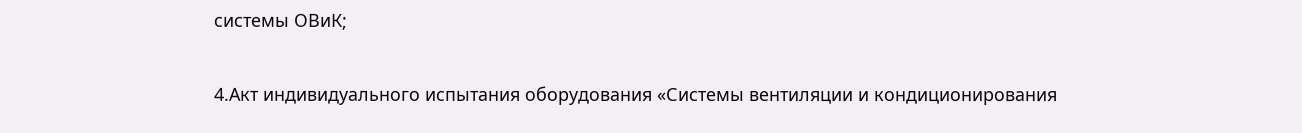системы ОВиК;

4.Акт индивидуального испытания оборудования «Системы вентиляции и кондиционирования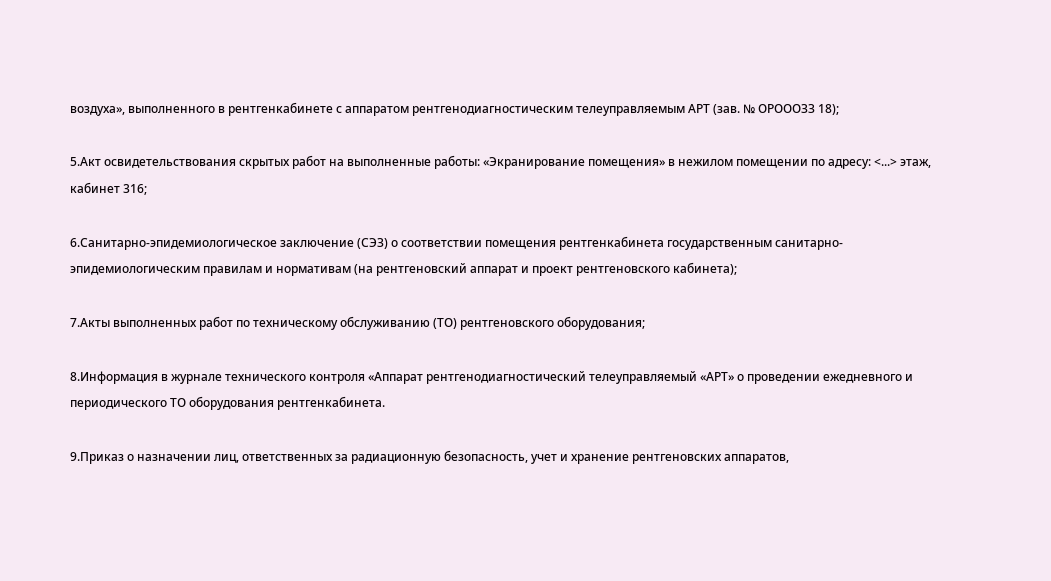воздуха», выполненного в рентгенкабинете с аппаратом рентгенодиагностическим телеуправляемым АРТ (зав. № ОРОООЗЗ 18);

5.Акт освидетельствования скрытых работ на выполненные работы: «Экранирование помещения» в нежилом помещении по адресу: <...> этаж, кабинет 316;

6.Санитарно-эпидемиологическое заключение (СЭЗ) о соответствии помещения рентгенкабинета государственным санитарно-эпидемиологическим правилам и нормативам (на рентгеновский аппарат и проект рентгеновского кабинета);

7.Акты выполненных работ по техническому обслуживанию (ТО) рентгеновского оборудования;

8.Информация в журнале технического контроля «Аппарат рентгенодиагностический телеуправляемый «АРТ» о проведении ежедневного и периодического ТО оборудования рентгенкабинета.

9.Приказ о назначении лиц, ответственных за радиационную безопасность, учет и хранение рентгеновских аппаратов,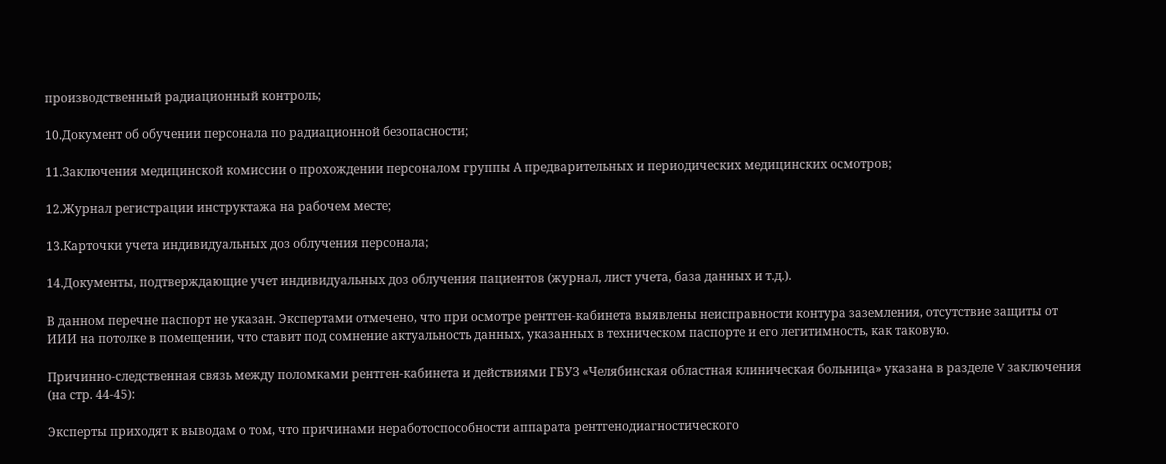производственный радиационный контроль;

10.Документ об обучении персонала по радиационной безопасности;

11.Заключения медицинской комиссии о прохождении персоналом группы А предварительных и периодических медицинских осмотров;

12.Журнал регистрации инструктажа на рабочем месте;

13.Карточки учета индивидуальных доз облучения персонала;

14.Документы, подтверждающие учет индивидуальных доз облучения пациентов (журнал, лист учета, база данных и т.д.).

В данном перечне паспорт не указан. Экспертами отмечено, что при осмотре рентген-кабинета выявлены неисправности контура заземления, отсутствие защиты от ИИИ на потолке в помещении, что ставит под сомнение актуальность данных, указанных в техническом паспорте и его легитимность, как таковую.

Причинно-следственная связь между поломками рентген-кабинета и действиями ГБУЗ «Челябинская областная клиническая больница» указана в разделе V заключения (на стр. 44-45):

Эксперты приходят к выводам о том, что причинами неработоспособности аппарата рентгенодиагностического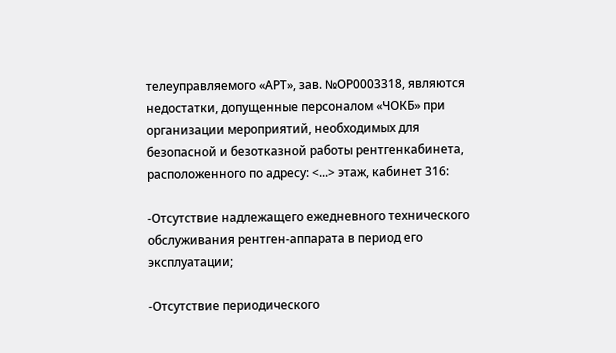телеуправляемого «АРТ», зав. №ОР0003318, являются недостатки, допущенные персоналом «ЧОКБ» при организации мероприятий, необходимых для безопасной и безотказной работы рентгенкабинета, расположенного по адресу: <...> этаж, кабинет 316:

-Отсутствие надлежащего ежедневного технического обслуживания рентген-аппарата в период его эксплуатации;

-Отсутствие периодического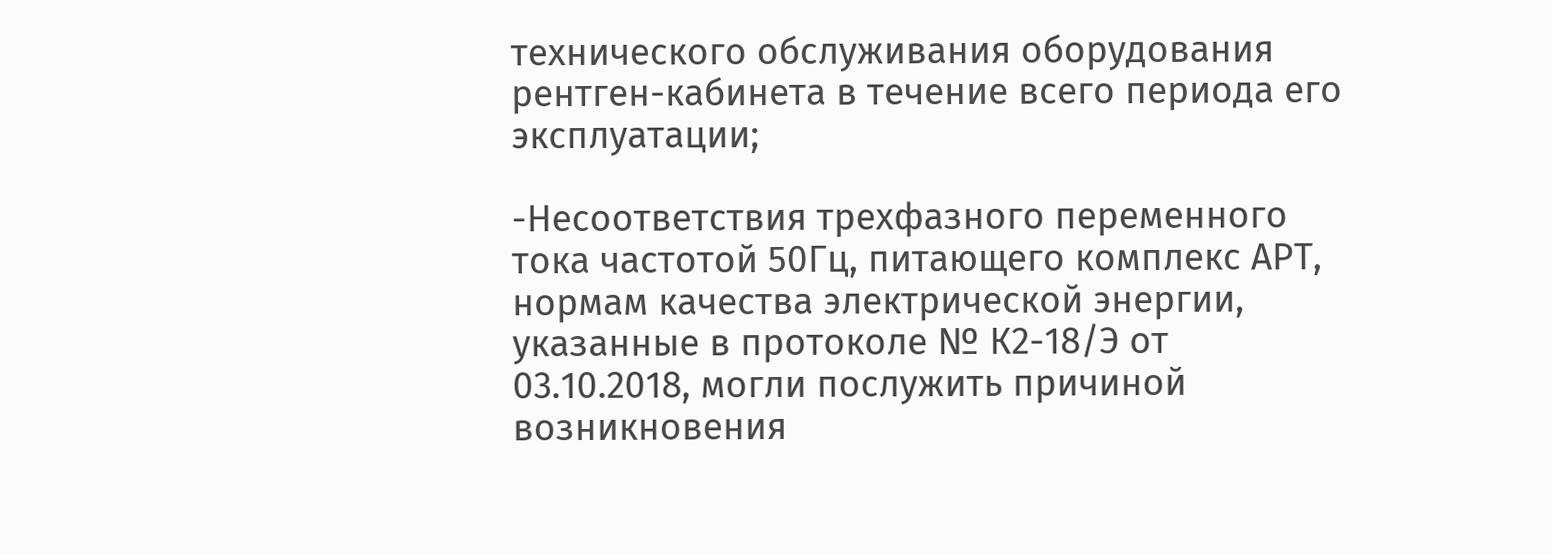технического обслуживания оборудования рентген-кабинета в течение всего периода его эксплуатации;

-Несоответствия трехфазного переменного тока частотой 50Гц, питающего комплекс АРТ, нормам качества электрической энергии, указанные в протоколе № К2-18/Э от 03.10.2018, могли послужить причиной возникновения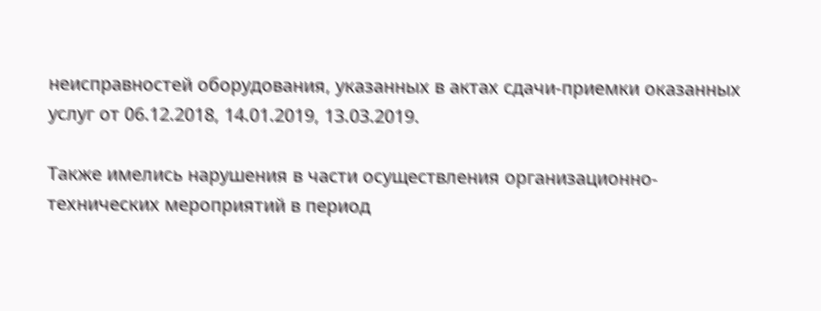неисправностей оборудования, указанных в актах сдачи-приемки оказанных услуг от 06.12.2018, 14.01.2019, 13.03.2019.

Также имелись нарушения в части осуществления организационно-технических мероприятий в период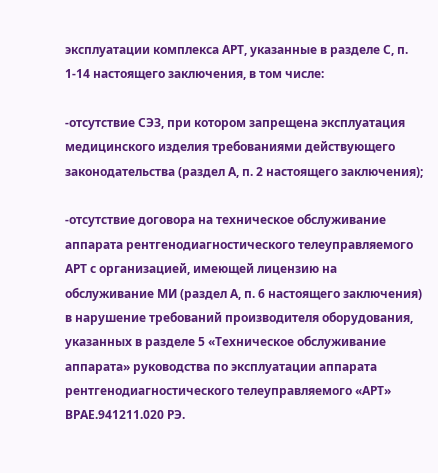эксплуатации комплекса АРТ, указанные в разделе С, п. 1-14 настоящего заключения, в том числе:

-отсутствие СЭЗ, при котором запрещена эксплуатация медицинского изделия требованиями действующего законодательства (раздел А, п. 2 настоящего заключения);

-отсутствие договора на техническое обслуживание аппарата рентгенодиагностического телеуправляемого АРТ с организацией, имеющей лицензию на обслуживание МИ (раздел А, п. 6 настоящего заключения) в нарушение требований производителя оборудования, указанных в разделе 5 «Техническое обслуживание аппарата» руководства по эксплуатации аппарата рентгенодиагностического телеуправляемого «АРТ» ВРАЕ.941211.020 РЭ.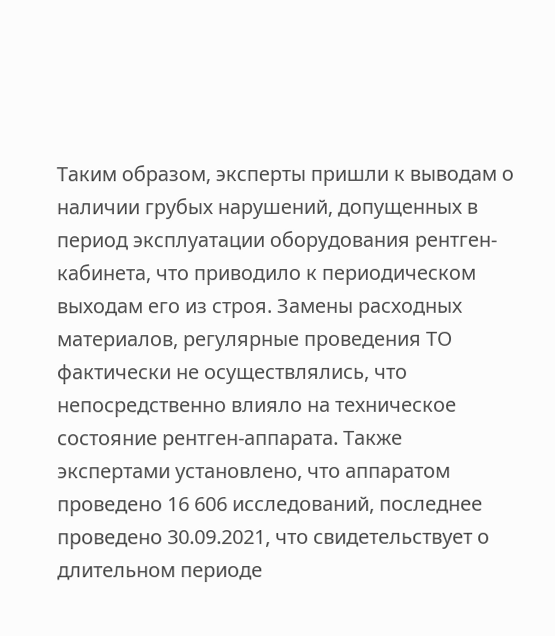Таким образом, эксперты пришли к выводам о наличии грубых нарушений, допущенных в период эксплуатации оборудования рентген-кабинета, что приводило к периодическом выходам его из строя. Замены расходных материалов, регулярные проведения ТО фактически не осуществлялись, что непосредственно влияло на техническое состояние рентген-аппарата. Также экспертами установлено, что аппаратом проведено 16 606 исследований, последнее проведено 30.09.2021, что свидетельствует о длительном периоде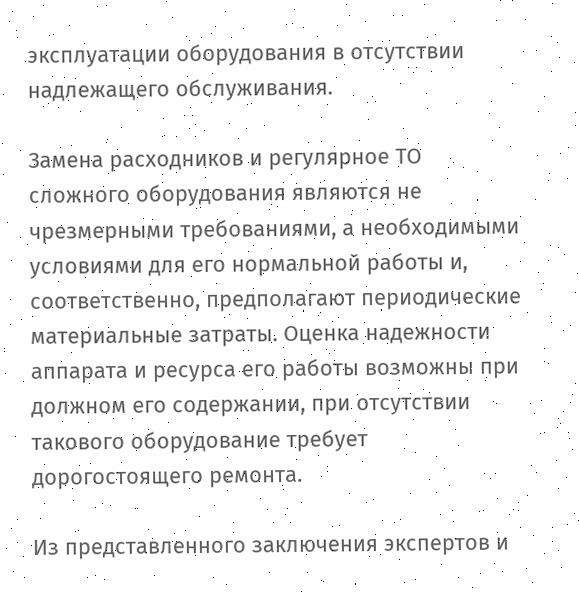эксплуатации оборудования в отсутствии надлежащего обслуживания.

Замена расходников и регулярное ТО сложного оборудования являются не чрезмерными требованиями, а необходимыми условиями для его нормальной работы и, соответственно, предполагают периодические материальные затраты. Оценка надежности аппарата и ресурса его работы возможны при должном его содержании, при отсутствии такового оборудование требует дорогостоящего ремонта.

Из представленного заключения экспертов и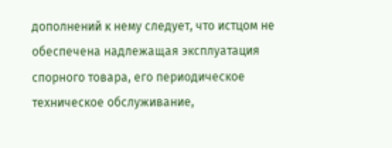дополнений к нему следует, что истцом не обеспечена надлежащая эксплуатация спорного товара, его периодическое техническое обслуживание,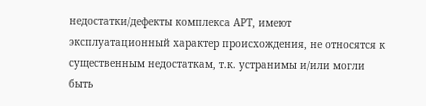недостатки/дефекты комплекса АРТ, имеют эксплуатационный характер происхождения, не относятся к существенным недостаткам, т.к. устранимы и/или могли быть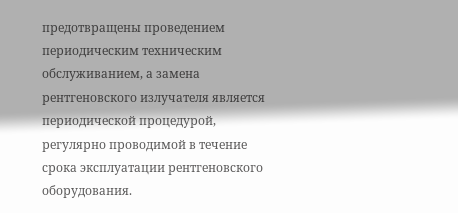предотвращены проведением периодическим техническим обслуживанием, а замена рентгеновского излучателя является периодической процедурой, регулярно проводимой в течение срока эксплуатации рентгеновского оборудования.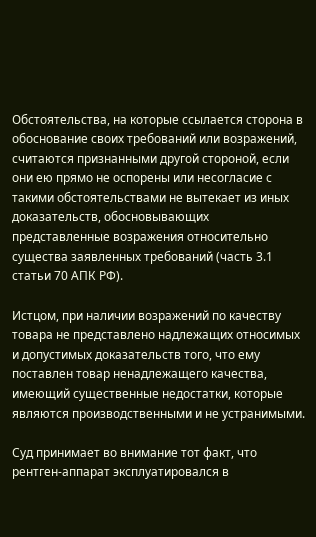Обстоятельства, на которые ссылается сторона в обоснование своих требований или возражений, считаются признанными другой стороной, если они ею прямо не оспорены или несогласие с такими обстоятельствами не вытекает из иных доказательств, обосновывающих представленные возражения относительно существа заявленных требований (часть 3.1 статьи 70 АПК РФ).

Истцом, при наличии возражений по качеству товара не представлено надлежащих относимых и допустимых доказательств того, что ему поставлен товар ненадлежащего качества, имеющий существенные недостатки, которые являются производственными и не устранимыми.

Суд принимает во внимание тот факт, что рентген-аппарат эксплуатировался в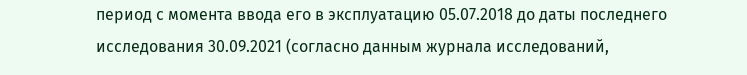период с момента ввода его в эксплуатацию 05.07.2018 до даты последнего исследования 30.09.2021 (согласно данным журнала исследований,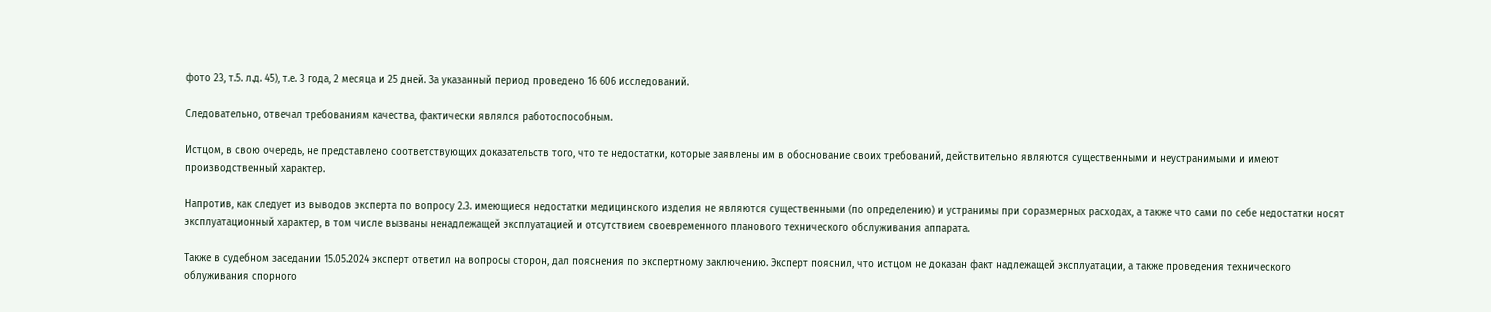фото 23, т.5. л.д. 45), т.е. 3 года, 2 месяца и 25 дней. За указанный период проведено 16 606 исследований.

Следовательно, отвечал требованиям качества, фактически являлся работоспособным.

Истцом, в свою очередь, не представлено соответствующих доказательств того, что те недостатки, которые заявлены им в обоснование своих требований, действительно являются существенными и неустранимыми и имеют производственный характер.

Напротив, как следует из выводов эксперта по вопросу 2.3. имеющиеся недостатки медицинского изделия не являются существенными (по определению) и устранимы при соразмерных расходах, а также что сами по себе недостатки носят эксплуатационный характер, в том числе вызваны ненадлежащей эксплуатацией и отсутствием своевременного планового технического обслуживания аппарата.

Также в судебном заседании 15.05.2024 эксперт ответил на вопросы сторон, дал пояснения по экспертному заключению. Эксперт пояснил, что истцом не доказан факт надлежащей эксплуатации, а также проведения технического облуживания спорного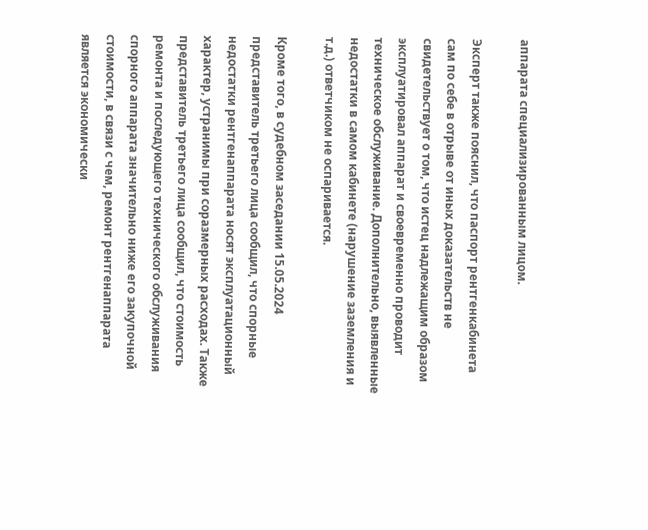аппарата специализированным лицом.

Эксперт также пояснил, что паспорт рентгенкабинета сам по себе в отрыве от иных доказательств не свидетельствует о том, что истец надлежащим образом эксплуатировал аппарат и своевременно проводит техническое обслуживание. Дополнительно, выявленные недостатки в самом кабинете (нарушение заземления и т.д.) ответчиком не оспаривается.

Кроме того, в судебном заседании 15.05.2024 представитель третьего лица сообщил, что спорные недостатки рентгенаппарата носят эксплуатационный характер, устранимы при соразмерных расходах. Также представитель третьего лица сообщил, что стоимость ремонта и последующего технического обслуживания спорного аппарата значительно ниже его закупочной стоимости, в связи с чем, ремонт рентгенаппарата является экономически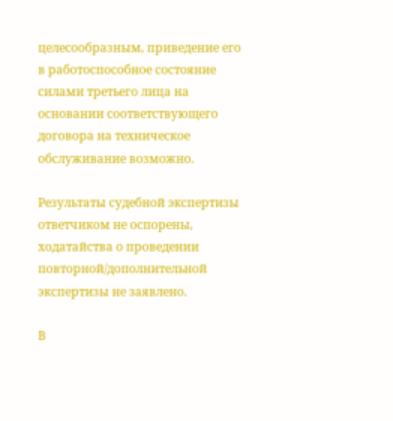целесообразным, приведение его в работоспособное состояние силами третьего лица на основании соответствующего договора на техническое обслуживание возможно.

Результаты судебной экспертизы ответчиком не оспорены, ходатайства о проведении повторной/дополнительной экспертизы не заявлено.

В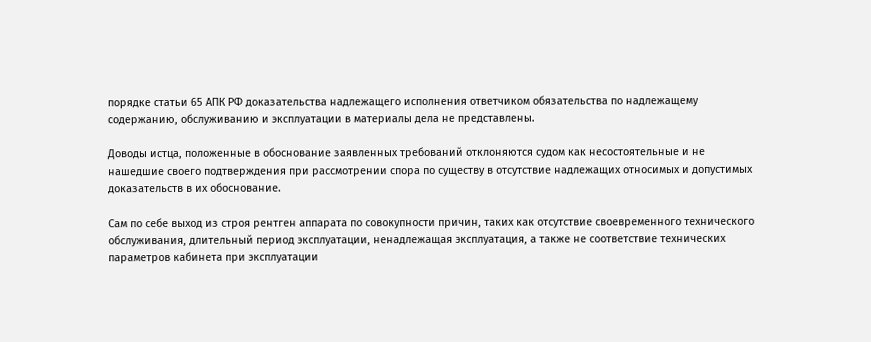порядке статьи 65 АПК РФ доказательства надлежащего исполнения ответчиком обязательства по надлежащему содержанию, обслуживанию и эксплуатации в материалы дела не представлены.

Доводы истца, положенные в обоснование заявленных требований отклоняются судом как несостоятельные и не нашедшие своего подтверждения при рассмотрении спора по существу в отсутствие надлежащих относимых и допустимых доказательств в их обоснование.

Сам по себе выход из строя рентген аппарата по совокупности причин, таких как отсутствие своевременного технического обслуживания, длительный период эксплуатации, ненадлежащая эксплуатация, а также не соответствие технических параметров кабинета при эксплуатации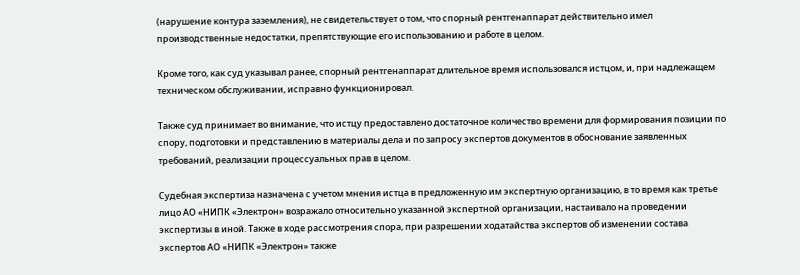(нарушение контура заземления), не свидетельствует о том, что спорный рентгенаппарат действительно имел производственные недостатки, препятствующие его использованию и работе в целом.

Кроме того, как суд указывал ранее, спорный рентгенаппарат длительное время использовался истцом, и, при надлежащем техническом обслуживании, исправно функционировал.

Также суд принимает во внимание, что истцу предоставлено достаточное количество времени для формирования позиции по спору, подготовки и представлению в материалы дела и по запросу экспертов документов в обоснование заявленных требований, реализации процессуальных прав в целом.

Судебная экспертиза назначена с учетом мнения истца в предложенную им экспертную организацию, в то время как третье лицо АО «НИПК «Электрон» возражало относительно указанной экспертной организации, настаивало на проведении экспертизы в иной. Также в ходе рассмотрения спора, при разрешении ходатайства экспертов об изменении состава экспертов АО «НИПК «Электрон» также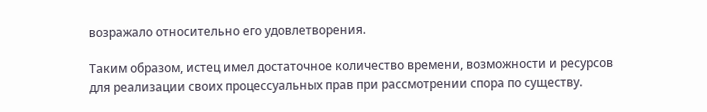возражало относительно его удовлетворения.

Таким образом, истец имел достаточное количество времени, возможности и ресурсов для реализации своих процессуальных прав при рассмотрении спора по существу.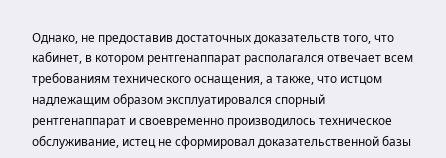Однако, не предоставив достаточных доказательств того, что кабинет, в котором рентгенаппарат располагался отвечает всем требованиям технического оснащения, а также, что истцом надлежащим образом эксплуатировался спорный рентгенаппарат и своевременно производилось техническое обслуживание, истец не сформировал доказательственной базы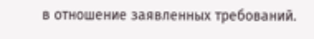в отношение заявленных требований.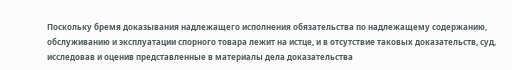Поскольку бремя доказывания надлежащего исполнения обязательства по надлежащему содержанию, обслуживанию и эксплуатации спорного товара лежит на истце, и в отсутствие таковых доказательств, суд, исследовав и оценив представленные в материалы дела доказательства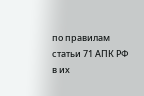по правилам статьи 71 АПК РФ в их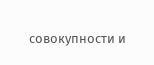совокупности и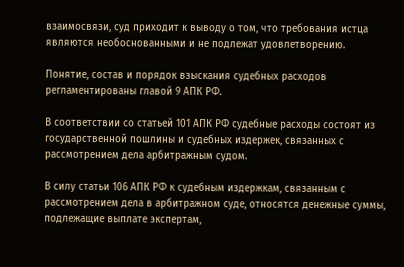взаимосвязи, суд приходит к выводу о том, что требования истца являются необоснованными и не подлежат удовлетворению.

Понятие, состав и порядок взыскания судебных расходов регламентированы главой 9 АПК РФ.

В соответствии со статьей 101 АПК РФ судебные расходы состоят из государственной пошлины и судебных издержек, связанных с рассмотрением дела арбитражным судом.

В силу статьи 106 АПК РФ к судебным издержкам, связанным с рассмотрением дела в арбитражном суде, относятся денежные суммы, подлежащие выплате экспертам,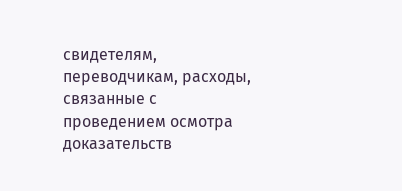свидетелям, переводчикам, расходы, связанные с проведением осмотра доказательств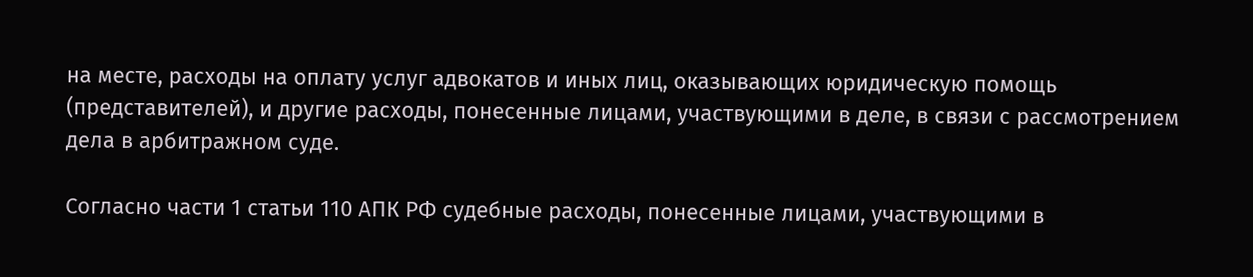на месте, расходы на оплату услуг адвокатов и иных лиц, оказывающих юридическую помощь (представителей), и другие расходы, понесенные лицами, участвующими в деле, в связи с рассмотрением дела в арбитражном суде.

Согласно части 1 статьи 110 АПК РФ судебные расходы, понесенные лицами, участвующими в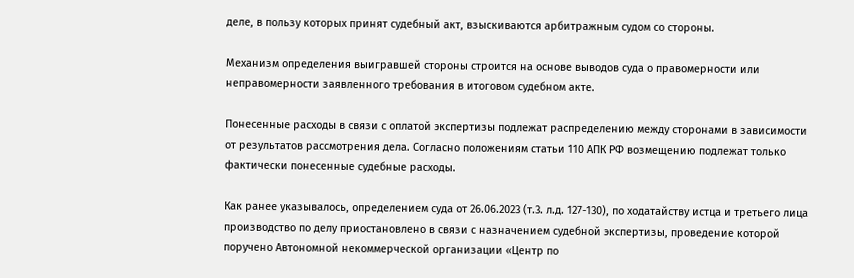деле, в пользу которых принят судебный акт, взыскиваются арбитражным судом со стороны.

Механизм определения выигравшей стороны строится на основе выводов суда о правомерности или неправомерности заявленного требования в итоговом судебном акте.

Понесенные расходы в связи с оплатой экспертизы подлежат распределению между сторонами в зависимости от результатов рассмотрения дела. Согласно положениям статьи 110 АПК РФ возмещению подлежат только фактически понесенные судебные расходы.

Как ранее указывалось, определением суда от 26.06.2023 (т.3. л.д. 127-130), по ходатайству истца и третьего лица производство по делу приостановлено в связи с назначением судебной экспертизы, проведение которой поручено Автономной некоммерческой организации «Центр по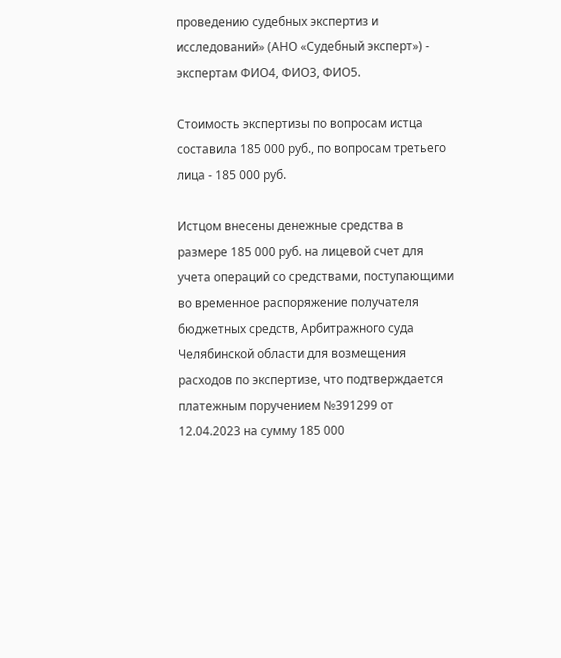проведению судебных экспертиз и исследований» (АНО «Судебный эксперт») - экспертам ФИО4, ФИО3, ФИО5.

Стоимость экспертизы по вопросам истца составила 185 000 руб., по вопросам третьего лица - 185 000 руб.

Истцом внесены денежные средства в размере 185 000 руб. на лицевой счет для учета операций со средствами, поступающими во временное распоряжение получателя бюджетных средств, Арбитражного суда Челябинской области для возмещения расходов по экспертизе, что подтверждается платежным поручением №391299 от 12.04.2023 на сумму 185 000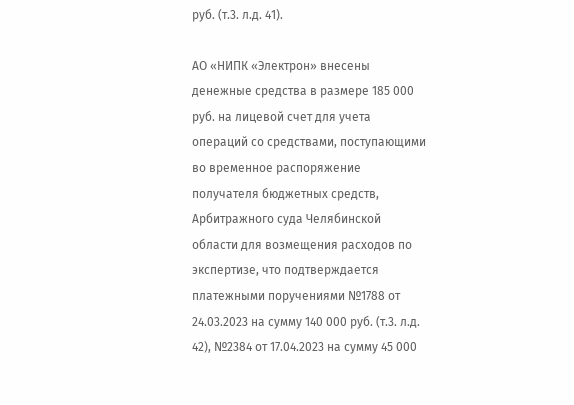руб. (т.3. л.д. 41).

АО «НИПК «Электрон» внесены денежные средства в размере 185 000 руб. на лицевой счет для учета операций со средствами, поступающими во временное распоряжение получателя бюджетных средств, Арбитражного суда Челябинской области для возмещения расходов по экспертизе, что подтверждается платежными поручениями №1788 от 24.03.2023 на сумму 140 000 руб. (т.3. л.д. 42), №2384 от 17.04.2023 на сумму 45 000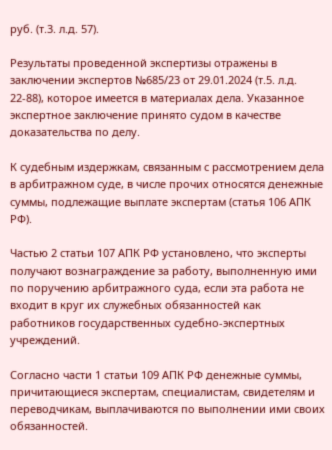руб. (т.3. л.д. 57).

Результаты проведенной экспертизы отражены в заключении экспертов №685/23 от 29.01.2024 (т.5. л.д. 22-88), которое имеется в материалах дела. Указанное экспертное заключение принято судом в качестве доказательства по делу.

К судебным издержкам, связанным с рассмотрением дела в арбитражном суде, в числе прочих относятся денежные суммы, подлежащие выплате экспертам (статья 106 АПК РФ).

Частью 2 статьи 107 АПК РФ установлено, что эксперты получают вознаграждение за работу, выполненную ими по поручению арбитражного суда, если эта работа не входит в круг их служебных обязанностей как работников государственных судебно-экспертных учреждений.

Согласно части 1 статьи 109 АПК РФ денежные суммы, причитающиеся экспертам, специалистам, свидетелям и переводчикам, выплачиваются по выполнении ими своих обязанностей.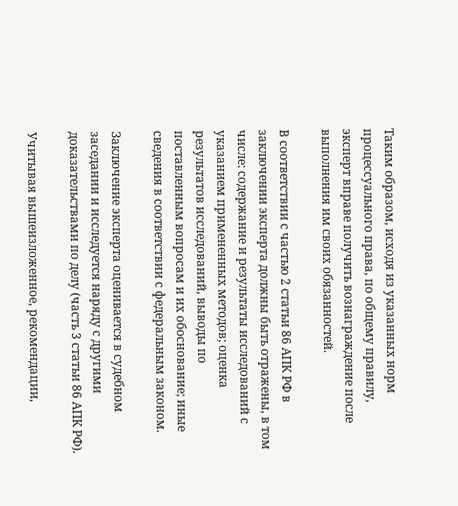Таким образом, исходя из указанных норм процессуального права, по общему правилу, эксперт вправе получить вознаграждение после выполнения им своих обязанностей.

В соответствии с частью 2 статьи 86 АПК РФ в заключении эксперта должны быть отражены, в том числе: содержание и результаты исследований с указанием примененных методов; оценка результатов исследований, выводы по поставленным вопросам и их обоснование; иные сведения в соответствии с федеральным законом.

Заключение эксперта оценивается в судебном заседании и исследуется наряду с другими доказательствами по делу (часть 3 статьи 86 АПК РФ).

Учитывая вышеизложенное, рекомендации,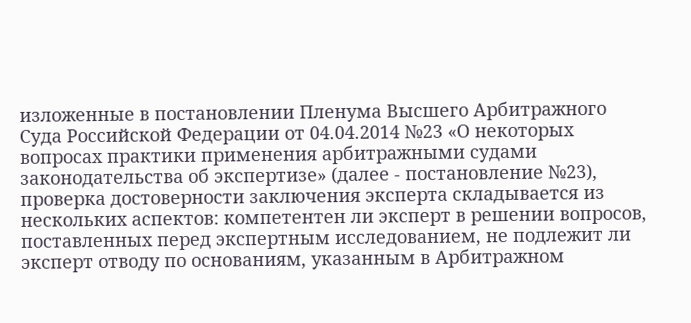изложенные в постановлении Пленума Высшего Арбитражного Суда Российской Федерации от 04.04.2014 №23 «О некоторых вопросах практики применения арбитражными судами законодательства об экспертизе» (далее - постановление №23), проверка достоверности заключения эксперта складывается из нескольких аспектов: компетентен ли эксперт в решении вопросов, поставленных перед экспертным исследованием, не подлежит ли эксперт отводу по основаниям, указанным в Арбитражном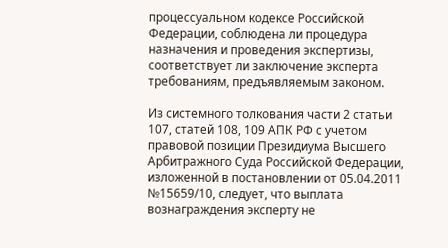процессуальном кодексе Российской Федерации, соблюдена ли процедура назначения и проведения экспертизы, соответствует ли заключение эксперта требованиям, предъявляемым законом.

Из системного толкования части 2 статьи 107, статей 108, 109 АПК РФ с учетом правовой позиции Президиума Высшего Арбитражного Суда Российской Федерации, изложенной в постановлении от 05.04.2011 №15659/10, следует, что выплата вознаграждения эксперту не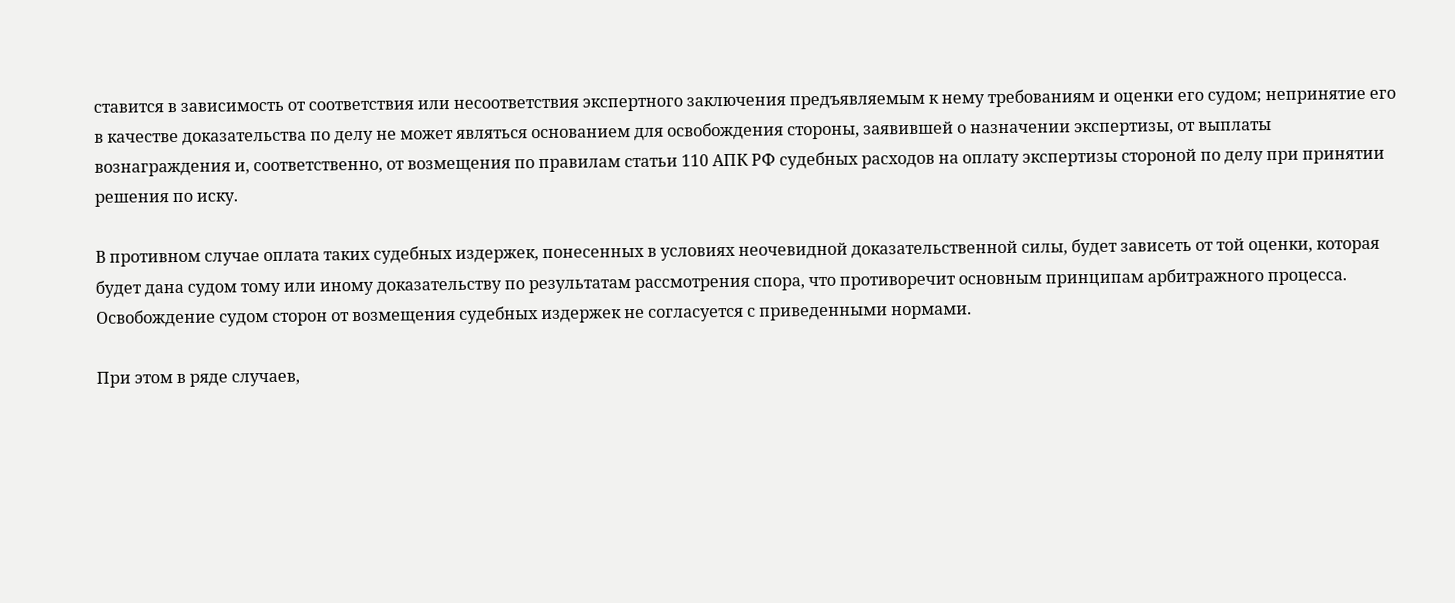ставится в зависимость от соответствия или несоответствия экспертного заключения предъявляемым к нему требованиям и оценки его судом; непринятие его в качестве доказательства по делу не может являться основанием для освобождения стороны, заявившей о назначении экспертизы, от выплаты вознаграждения и, соответственно, от возмещения по правилам статьи 110 АПК РФ судебных расходов на оплату экспертизы стороной по делу при принятии решения по иску.

В противном случае оплата таких судебных издержек, понесенных в условиях неочевидной доказательственной силы, будет зависеть от той оценки, которая будет дана судом тому или иному доказательству по результатам рассмотрения спора, что противоречит основным принципам арбитражного процесса. Освобождение судом сторон от возмещения судебных издержек не согласуется с приведенными нормами.

При этом в ряде случаев,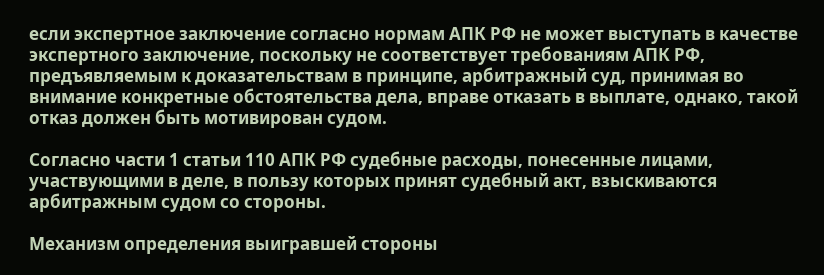если экспертное заключение согласно нормам АПК РФ не может выступать в качестве экспертного заключение, поскольку не соответствует требованиям АПК РФ, предъявляемым к доказательствам в принципе, арбитражный суд, принимая во внимание конкретные обстоятельства дела, вправе отказать в выплате, однако, такой отказ должен быть мотивирован судом.

Согласно части 1 статьи 110 АПК РФ судебные расходы, понесенные лицами, участвующими в деле, в пользу которых принят судебный акт, взыскиваются арбитражным судом со стороны.

Механизм определения выигравшей стороны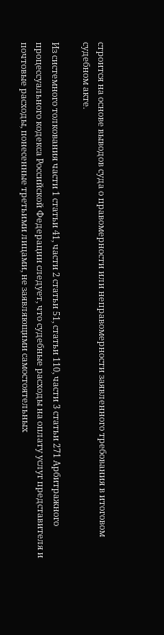строится на основе выводов суда о правомерности или неправомерности заявленного требования в итоговом судебном акте.

Из системного толкования части 1 статьи 41, части 2 статьи 51, статьи 110, части 3 статьи 271 Арбитражного процессуального кодекса Российской Федерации следует, что судебные расходы на оплату услуг представителя и почтовые расходы, понесенные третьими лицами, не заявляющими самостоятельных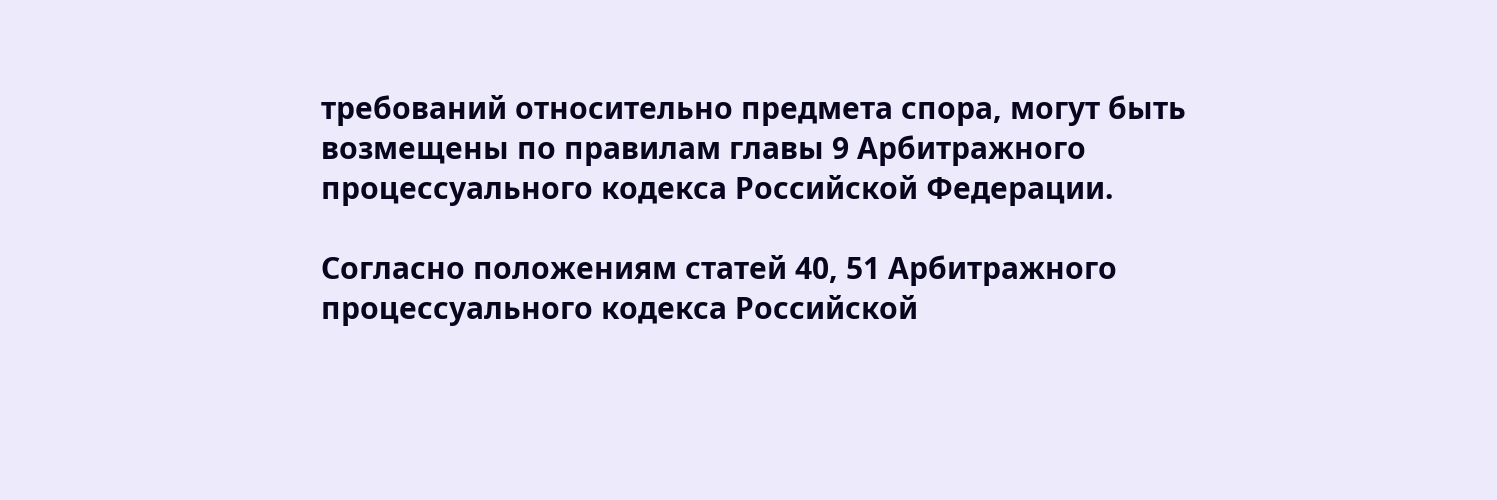требований относительно предмета спора, могут быть возмещены по правилам главы 9 Арбитражного процессуального кодекса Российской Федерации.

Согласно положениям статей 40, 51 Арбитражного процессуального кодекса Российской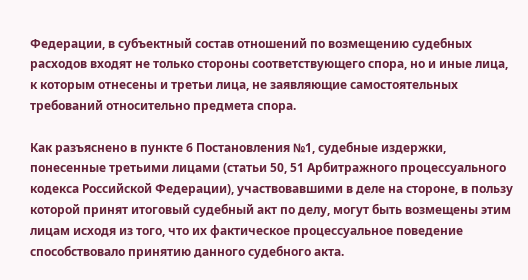Федерации, в субъектный состав отношений по возмещению судебных расходов входят не только стороны соответствующего спора, но и иные лица, к которым отнесены и третьи лица, не заявляющие самостоятельных требований относительно предмета спора.

Как разъяснено в пункте 6 Постановления №1, судебные издержки, понесенные третьими лицами (статьи 50, 51 Арбитражного процессуального кодекса Российской Федерации), участвовавшими в деле на стороне, в пользу которой принят итоговый судебный акт по делу, могут быть возмещены этим лицам исходя из того, что их фактическое процессуальное поведение способствовало принятию данного судебного акта.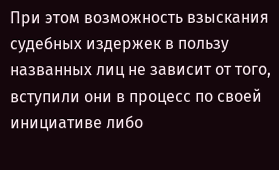При этом возможность взыскания судебных издержек в пользу названных лиц не зависит от того, вступили они в процесс по своей инициативе либо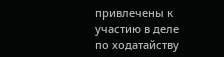привлечены к участию в деле по ходатайству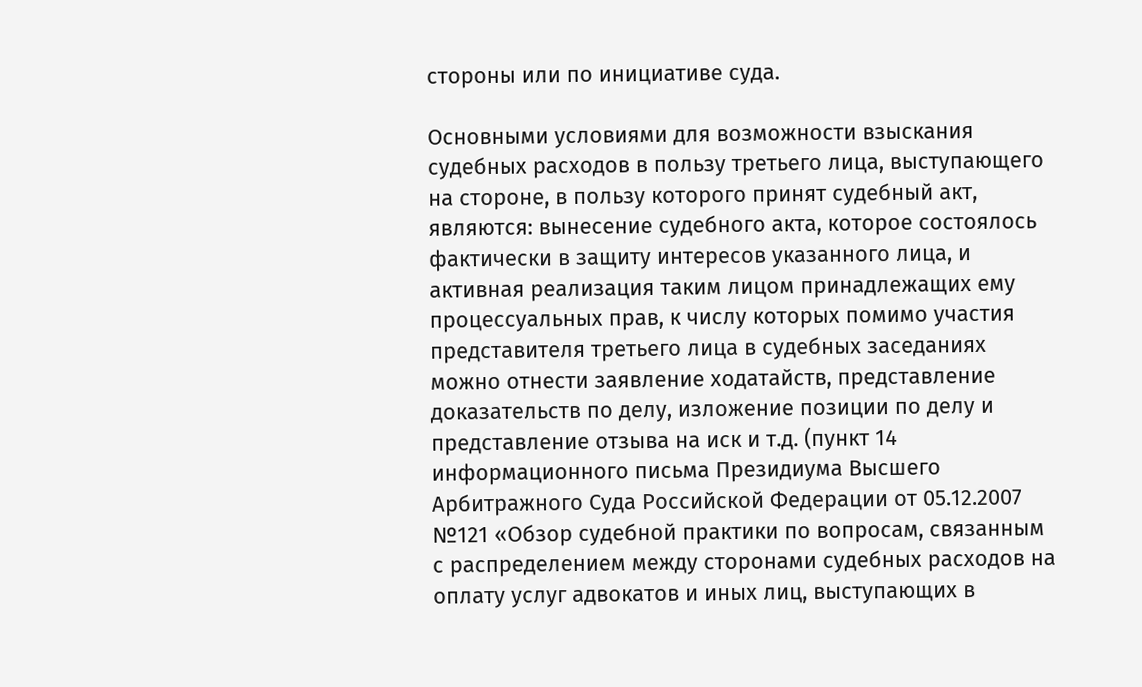стороны или по инициативе суда.

Основными условиями для возможности взыскания судебных расходов в пользу третьего лица, выступающего на стороне, в пользу которого принят судебный акт, являются: вынесение судебного акта, которое состоялось фактически в защиту интересов указанного лица, и активная реализация таким лицом принадлежащих ему процессуальных прав, к числу которых помимо участия представителя третьего лица в судебных заседаниях можно отнести заявление ходатайств, представление доказательств по делу, изложение позиции по делу и представление отзыва на иск и т.д. (пункт 14 информационного письма Президиума Высшего Арбитражного Суда Российской Федерации от 05.12.2007 №121 «Обзор судебной практики по вопросам, связанным с распределением между сторонами судебных расходов на оплату услуг адвокатов и иных лиц, выступающих в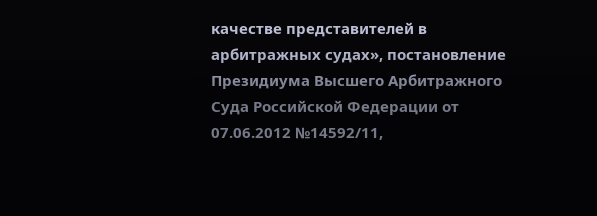качестве представителей в арбитражных судах», постановление Президиума Высшего Арбитражного Суда Российской Федерации от 07.06.2012 №14592/11,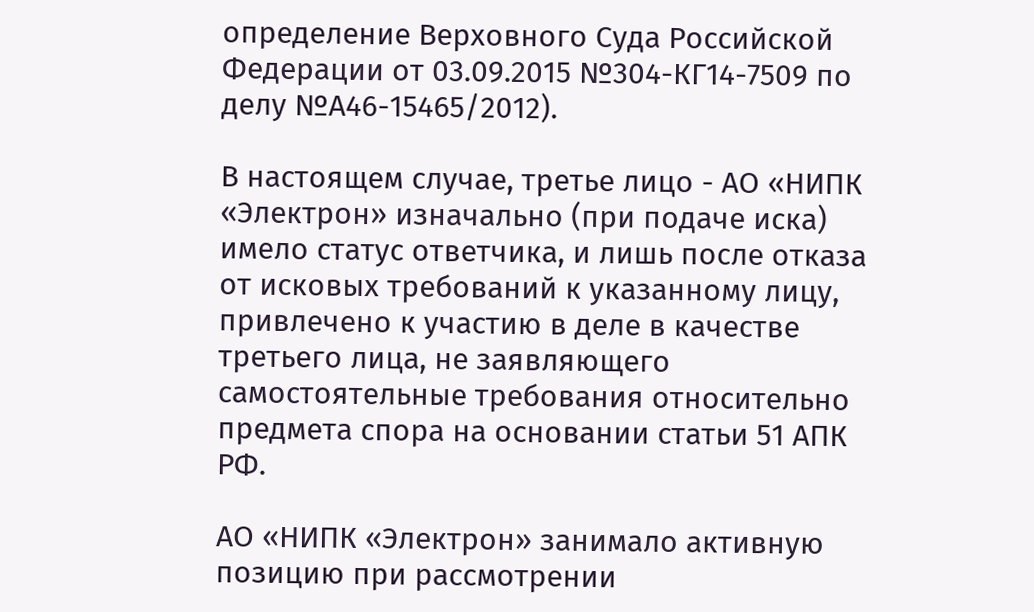определение Верховного Суда Российской Федерации от 03.09.2015 №304-КГ14-7509 по делу №А46-15465/2012).

В настоящем случае, третье лицо - АО «НИПК «Электрон» изначально (при подаче иска) имело статус ответчика, и лишь после отказа от исковых требований к указанному лицу, привлечено к участию в деле в качестве третьего лица, не заявляющего самостоятельные требования относительно предмета спора на основании статьи 51 АПК РФ.

АО «НИПК «Электрон» занимало активную позицию при рассмотрении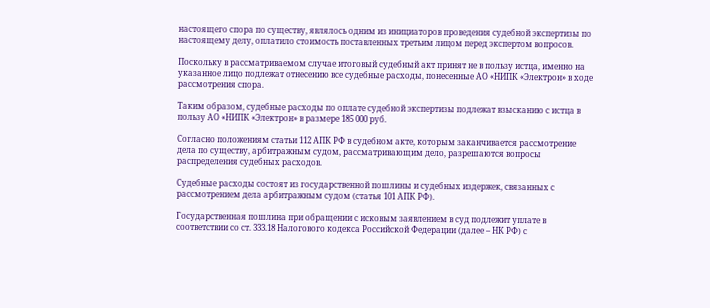настоящего спора по существу, являлось одним из инициаторов проведения судебной экспертизы по настоящему делу, оплатило стоимость поставленных третьим лицом перед экспертом вопросов.

Поскольку в рассматриваемом случае итоговый судебный акт принят не в пользу истца, именно на указанное лицо подлежат отнесению все судебные расходы, понесенные АО «НИПК «Электрон» в ходе рассмотрения спора.

Таким образом, судебные расходы по оплате судебной экспертизы подлежат взысканию с истца в пользу АО «НИПК «Электрон» в размере 185 000 руб.

Согласно положениям статьи 112 АПК РФ в судебном акте, которым заканчивается рассмотрение дела по существу, арбитражным судом, рассматривающим дело, разрешаются вопросы распределения судебных расходов.

Судебные расходы состоят из государственной пошлины и судебных издержек, связанных с рассмотрением дела арбитражным судом (статья 101 АПК РФ).

Государственная пошлина при обращении с исковым заявлением в суд подлежит уплате в соответствии со ст. 333.18 Налогового кодекса Российской Федерации (далее – НК РФ) с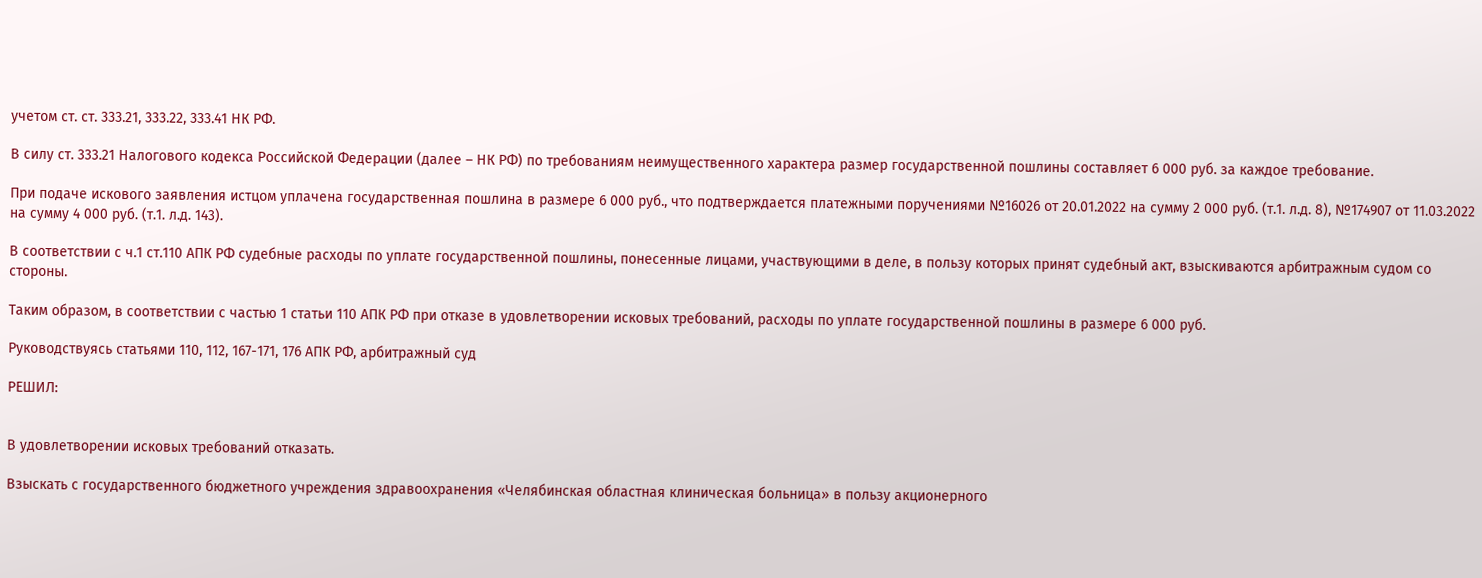учетом ст. ст. 333.21, 333.22, 333.41 НК РФ.

В силу ст. 333.21 Налогового кодекса Российской Федерации (далее – НК РФ) по требованиям неимущественного характера размер государственной пошлины составляет 6 000 руб. за каждое требование.

При подаче искового заявления истцом уплачена государственная пошлина в размере 6 000 руб., что подтверждается платежными поручениями №16026 от 20.01.2022 на сумму 2 000 руб. (т.1. л.д. 8), №174907 от 11.03.2022 на сумму 4 000 руб. (т.1. л.д. 143).

В соответствии с ч.1 ст.110 АПК РФ судебные расходы по уплате государственной пошлины, понесенные лицами, участвующими в деле, в пользу которых принят судебный акт, взыскиваются арбитражным судом со стороны.

Таким образом, в соответствии с частью 1 статьи 110 АПК РФ при отказе в удовлетворении исковых требований, расходы по уплате государственной пошлины в размере 6 000 руб.

Руководствуясь статьями 110, 112, 167-171, 176 АПК РФ, арбитражный суд

РЕШИЛ:


В удовлетворении исковых требований отказать.

Взыскать с государственного бюджетного учреждения здравоохранения «Челябинская областная клиническая больница» в пользу акционерного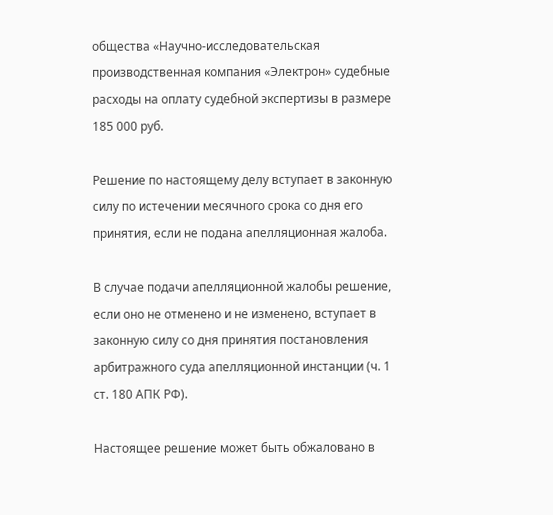общества «Научно-исследовательская производственная компания «Электрон» судебные расходы на оплату судебной экспертизы в размере 185 000 руб.

Решение по настоящему делу вступает в законную силу по истечении месячного срока со дня его принятия, если не подана апелляционная жалоба.

В случае подачи апелляционной жалобы решение, если оно не отменено и не изменено, вступает в законную силу со дня принятия постановления арбитражного суда апелляционной инстанции (ч. 1 ст. 180 АПК РФ).

Настоящее решение может быть обжаловано в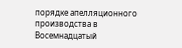порядке апелляционного производства в Восемнадцатый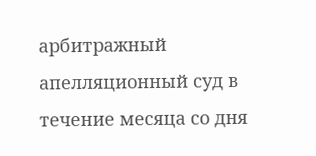арбитражный апелляционный суд в течение месяца со дня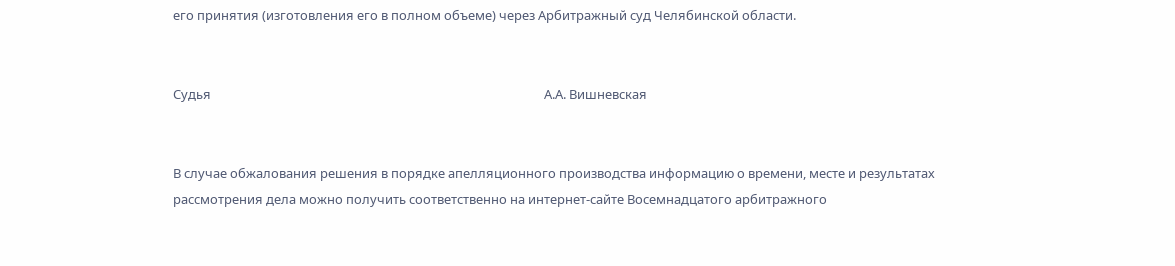его принятия (изготовления его в полном объеме) через Арбитражный суд Челябинской области.


Судья                                                                                                               А.А. Вишневская


В случае обжалования решения в порядке апелляционного производства информацию о времени, месте и результатах рассмотрения дела можно получить соответственно на интернет-сайте Восемнадцатого арбитражного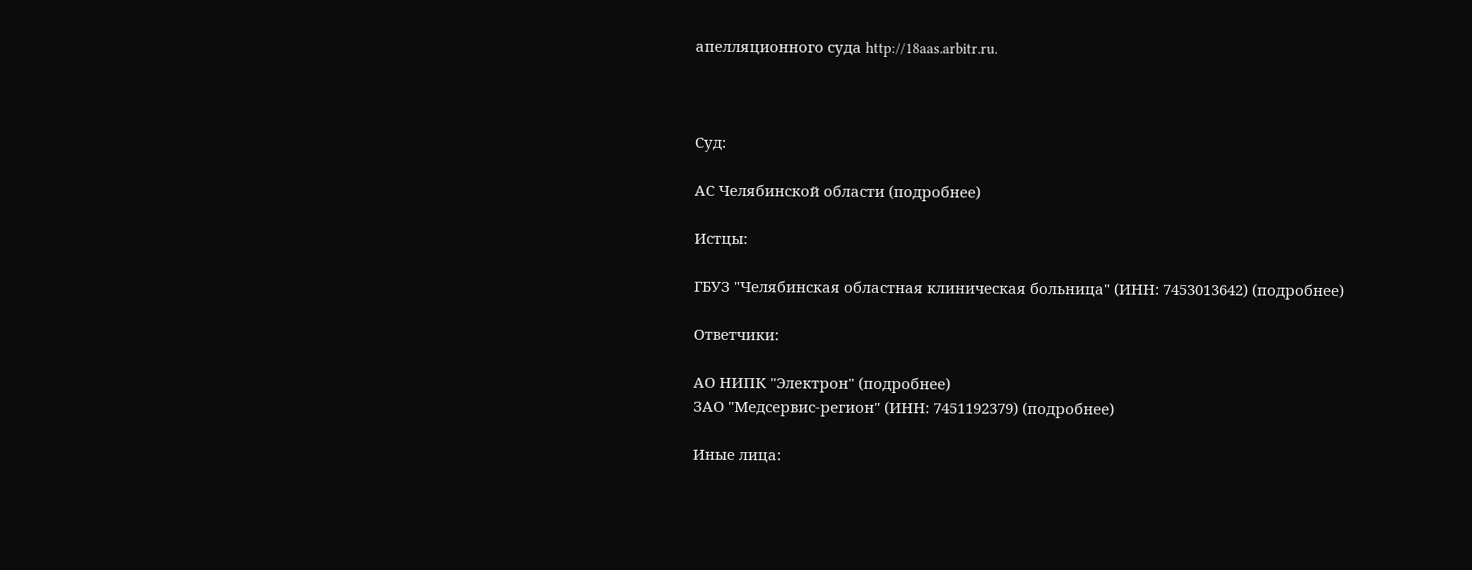апелляционного суда http://18aas.arbitr.ru.



Суд:

АС Челябинской области (подробнее)

Истцы:

ГБУЗ "Челябинская областная клиническая больница" (ИНН: 7453013642) (подробнее)

Ответчики:

АО НИПК "Электрон" (подробнее)
ЗАО "Медсервис-регион" (ИНН: 7451192379) (подробнее)

Иные лица: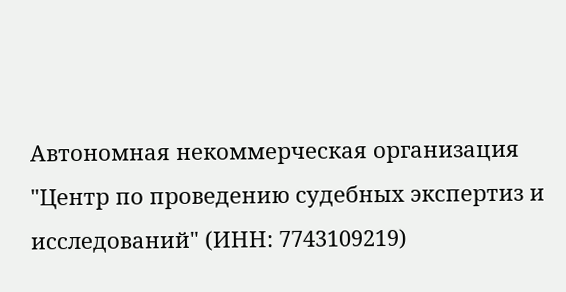Автономная некоммерческая организация "Центр по проведению судебных экспертиз и исследований" (ИНН: 7743109219)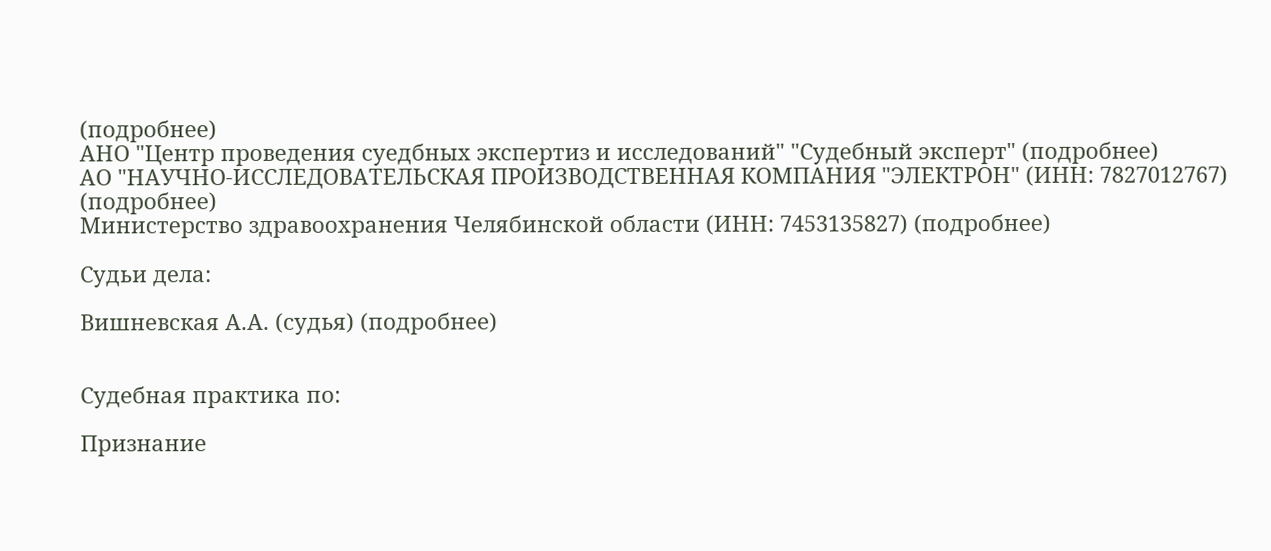(подробнее)
АНО "Центр проведения суедбных экспертиз и исследований" "Судебный эксперт" (подробнее)
АО "НАУЧНО-ИССЛЕДОВАТЕЛЬСКАЯ ПРОИЗВОДСТВЕННАЯ КОМПАНИЯ "ЭЛЕКТРОН" (ИНН: 7827012767) (подробнее)
Министерство здравоохранения Челябинской области (ИНН: 7453135827) (подробнее)

Судьи дела:

Вишневская А.А. (судья) (подробнее)


Судебная практика по:

Признание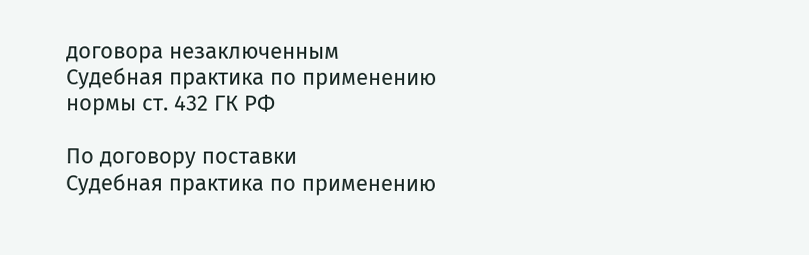договора незаключенным
Судебная практика по применению нормы ст. 432 ГК РФ

По договору поставки
Судебная практика по применению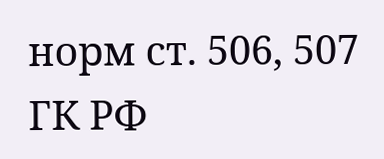норм ст. 506, 507 ГК РФ